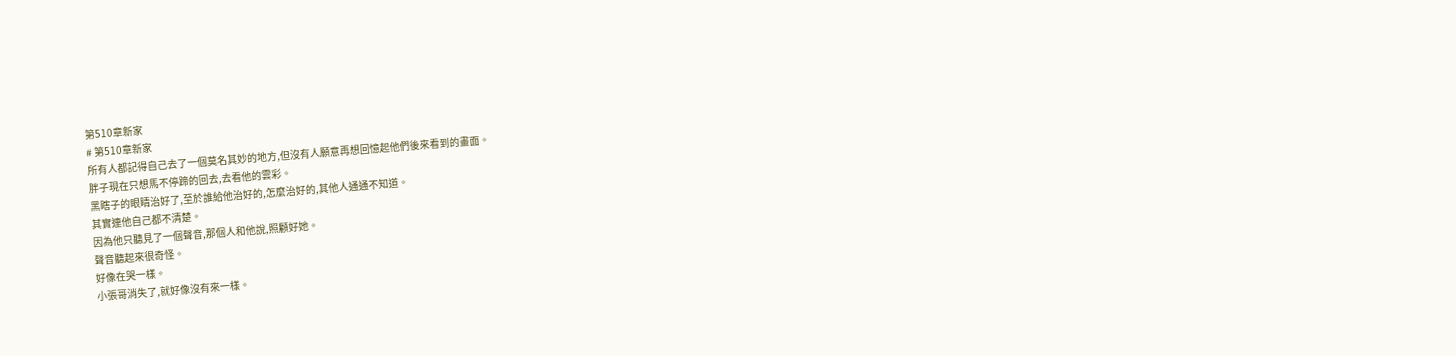第510章新家
# 第510章新家
所有人都記得自己去了一個莫名其妙的地方,但沒有人願意再想回憶起他們後來看到的畫面。
胖子現在只想馬不停蹄的回去,去看他的雲彩。
黑瞎子的眼睛治好了,至於誰給他治好的,怎麼治好的,其他人通通不知道。
其實連他自己都不清楚。
因為他只聽見了一個聲音,那個人和他說,照顧好她。
聲音聽起來很奇怪。
好像在哭一樣。
小張哥消失了,就好像沒有來一樣。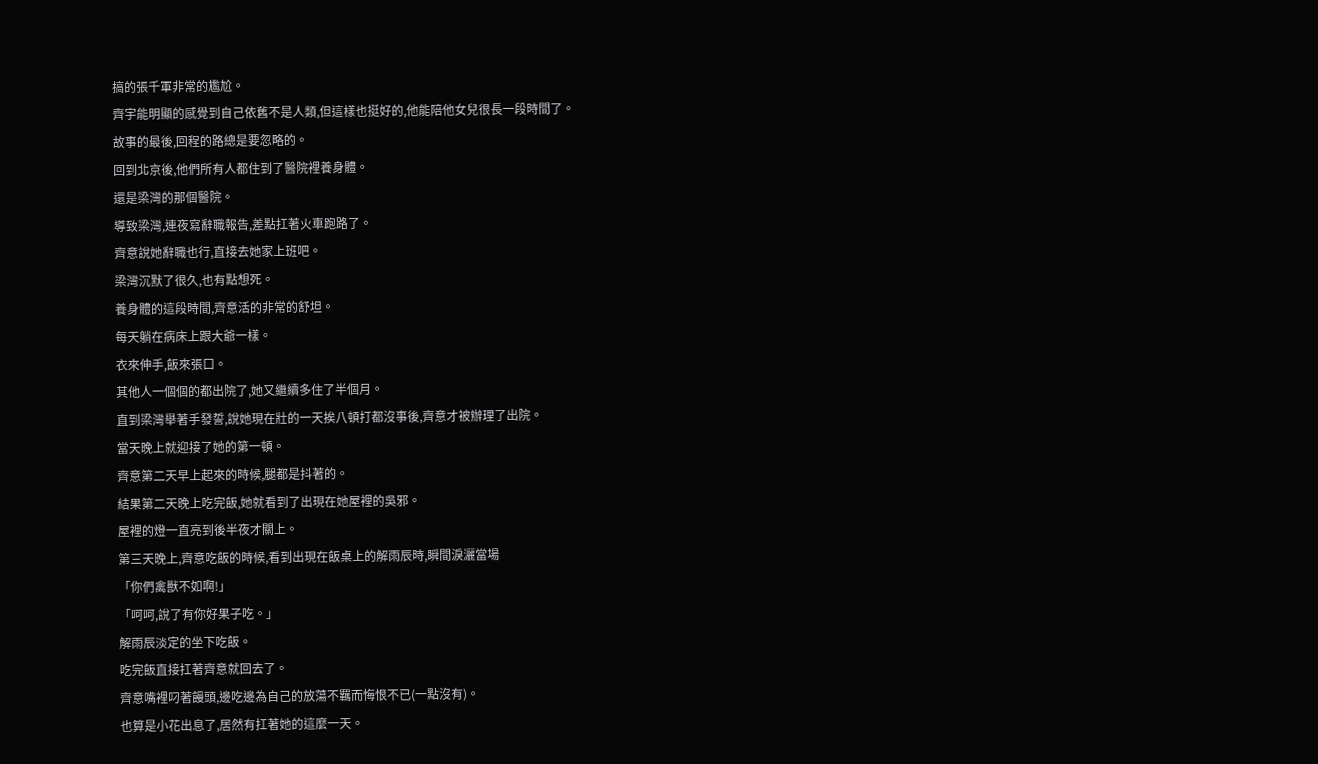搞的張千軍非常的尷尬。
齊宇能明顯的感覺到自己依舊不是人類,但這樣也挺好的,他能陪他女兒很長一段時間了。
故事的最後,回程的路總是要忽略的。
回到北京後,他們所有人都住到了醫院裡養身體。
還是梁灣的那個醫院。
導致梁灣,連夜寫辭職報告,差點扛著火車跑路了。
齊意說她辭職也行,直接去她家上班吧。
梁灣沉默了很久,也有點想死。
養身體的這段時間,齊意活的非常的舒坦。
每天躺在病床上跟大爺一樣。
衣來伸手,飯來張口。
其他人一個個的都出院了,她又繼續多住了半個月。
直到梁灣舉著手發誓,說她現在壯的一天挨八頓打都沒事後,齊意才被辦理了出院。
當天晚上就迎接了她的第一頓。
齊意第二天早上起來的時候,腿都是抖著的。
結果第二天晚上吃完飯,她就看到了出現在她屋裡的吳邪。
屋裡的燈一直亮到後半夜才關上。
第三天晚上,齊意吃飯的時候,看到出現在飯桌上的解雨辰時,瞬間淚灑當場
「你們禽獸不如啊!」
「呵呵,說了有你好果子吃。」
解雨辰淡定的坐下吃飯。
吃完飯直接扛著齊意就回去了。
齊意嘴裡叼著饅頭,邊吃邊為自己的放蕩不羈而悔恨不已(一點沒有)。
也算是小花出息了,居然有扛著她的這麼一天。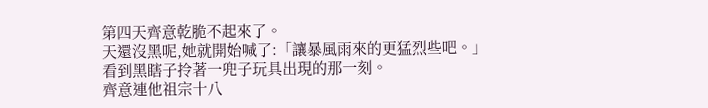第四天齊意乾脆不起來了。
天還沒黑呢,她就開始喊了:「讓暴風雨來的更猛烈些吧。」
看到黑瞎子拎著一兜子玩具出現的那一刻。
齊意連他祖宗十八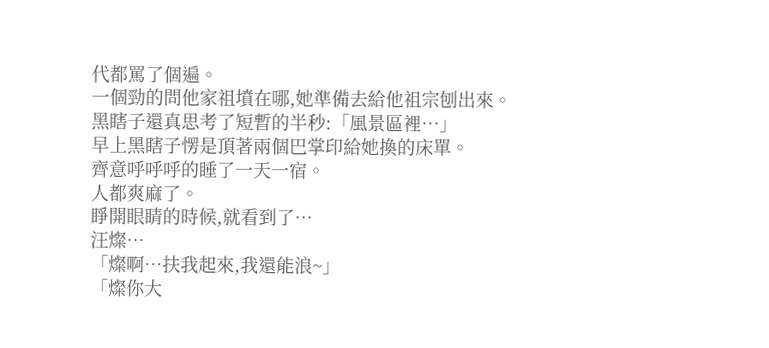代都罵了個遍。
一個勁的問他家祖墳在哪,她準備去給他祖宗刨出來。
黑瞎子還真思考了短暫的半秒:「風景區裡…」
早上黑瞎子愣是頂著兩個巴掌印給她換的床單。
齊意呼呼呼的睡了一天一宿。
人都爽麻了。
睜開眼睛的時候,就看到了…
汪燦…
「燦啊…扶我起來,我還能浪~」
「燦你大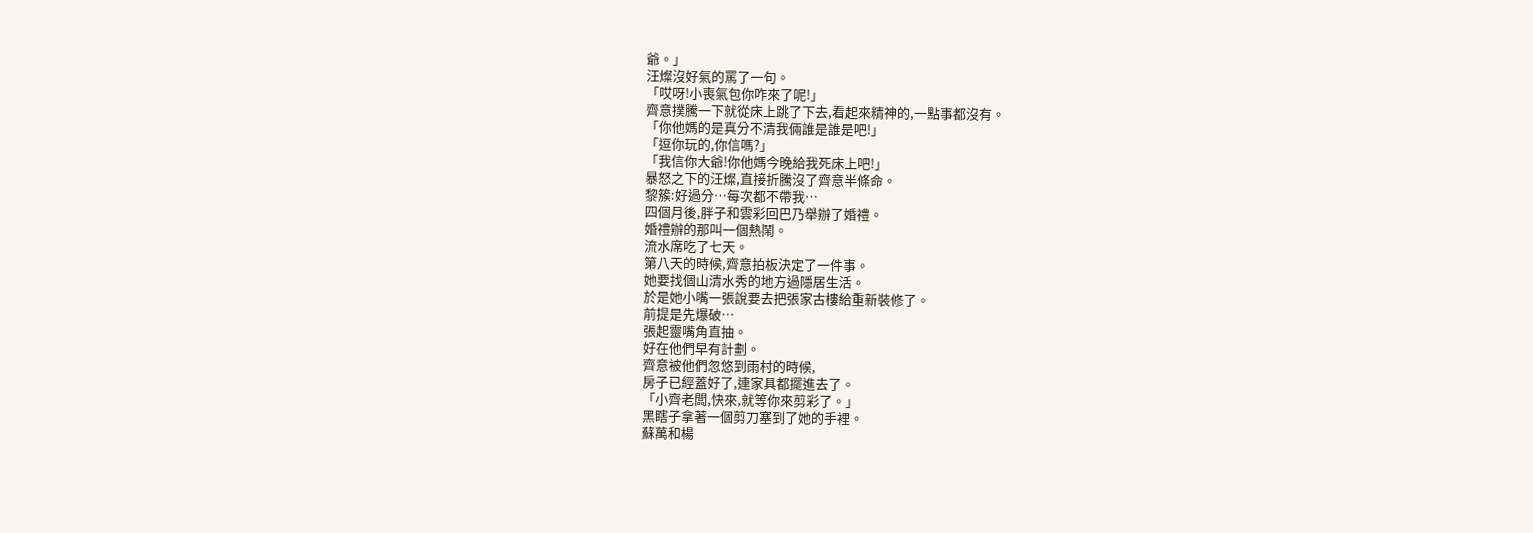爺。」
汪燦沒好氣的罵了一句。
「哎呀!小喪氣包你咋來了呢!」
齊意撲騰一下就從床上跳了下去,看起來精神的,一點事都沒有。
「你他媽的是真分不清我倆誰是誰是吧!」
「逗你玩的,你信嗎?」
「我信你大爺!你他媽今晚給我死床上吧!」
暴怒之下的汪燦,直接折騰沒了齊意半條命。
黎簇:好過分…每次都不帶我…
四個月後,胖子和雲彩回巴乃舉辦了婚禮。
婚禮辦的那叫一個熱鬧。
流水席吃了七天。
第八天的時候,齊意拍板決定了一件事。
她要找個山清水秀的地方過隱居生活。
於是她小嘴一張說要去把張家古樓給重新裝修了。
前提是先爆破…
張起靈嘴角直抽。
好在他們早有計劃。
齊意被他們忽悠到雨村的時候,
房子已經蓋好了,連家具都擺進去了。
「小齊老闆,快來,就等你來剪彩了。」
黑瞎子拿著一個剪刀塞到了她的手裡。
蘇萬和楊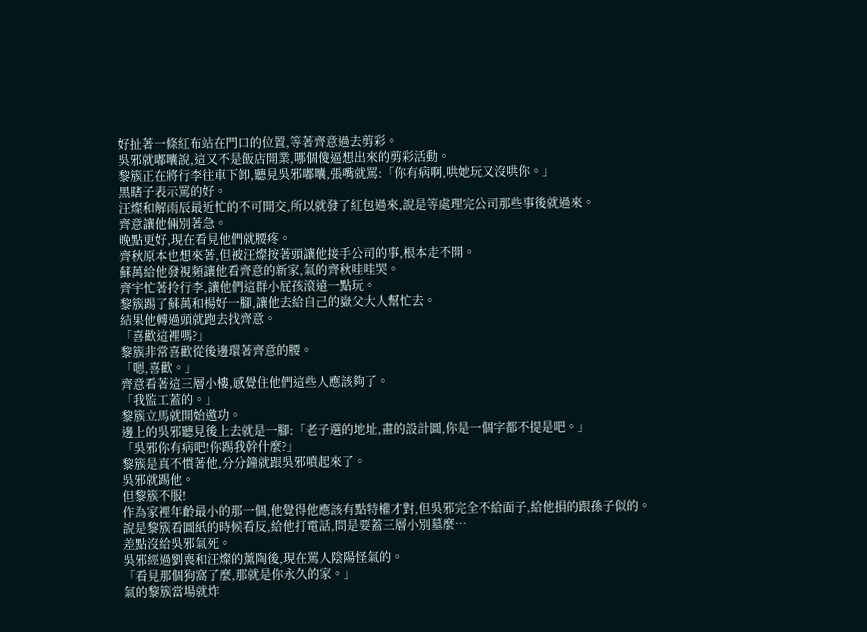好扯著一條紅布站在門口的位置,等著齊意過去剪彩。
吳邪就嘟囔說,這又不是飯店開業,哪個傻逼想出來的剪彩活動。
黎簇正在將行李往車下卸,聽見吳邪嘟囔,張嘴就罵:「你有病啊,哄她玩又沒哄你。」
黑瞎子表示罵的好。
汪燦和解雨辰最近忙的不可開交,所以就發了紅包過來,說是等處理完公司那些事後就過來。
齊意讓他倆別著急。
晚點更好,現在看見他們就腰疼。
齊秋原本也想來著,但被汪燦按著頭讓他接手公司的事,根本走不開。
蘇萬給他發視頻讓他看齊意的新家,氣的齊秋哇哇哭。
齊宇忙著拎行李,讓他們這群小屁孩滾遠一點玩。
黎簇踢了蘇萬和楊好一腳,讓他去給自己的嶽父大人幫忙去。
結果他轉過頭就跑去找齊意。
「喜歡這裡嗎?」
黎簇非常喜歡從後邊環著齊意的腰。
「嗯,喜歡。」
齊意看著這三層小樓,感覺住他們這些人應該夠了。
「我監工蓋的。」
黎簇立馬就開始邀功。
邊上的吳邪聽見後上去就是一腳:「老子選的地址,畫的設計圖,你是一個字都不提是吧。」
「吳邪你有病吧!你踢我幹什麼?」
黎簇是真不慣著他,分分鐘就跟吳邪噴起來了。
吳邪就踢他。
但黎簇不服!
作為家裡年齡最小的那一個,他覺得他應該有點特權才對,但吳邪完全不給面子,給他損的跟孫子似的。
說是黎簇看圖紙的時候看反,給他打電話,問是要蓋三層小別墓麼…
差點沒給吳邪氣死。
吳邪經過劉喪和汪燦的薰陶後,現在罵人陰陽怪氣的。
「看見那個狗窩了麼,那就是你永久的家。」
氣的黎簇當場就炸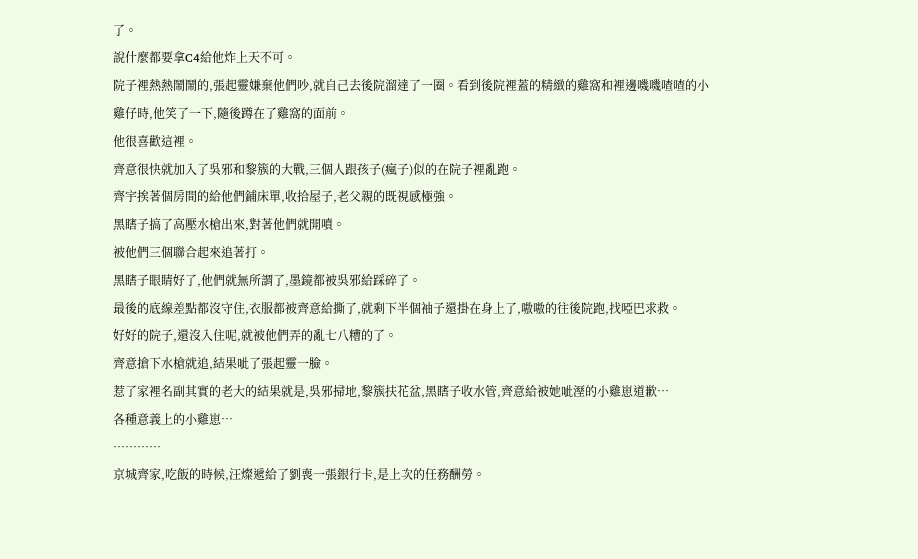了。
說什麼都要拿C4給他炸上天不可。
院子裡熱熱鬧鬧的,張起靈嫌棄他們吵,就自己去後院溜達了一圈。看到後院裡蓋的精緻的雞窩和裡邊嘰嘰喳喳的小雞仔時,他笑了一下,隨後蹲在了雞窩的面前。
他很喜歡這裡。
齊意很快就加入了吳邪和黎簇的大戰,三個人跟孩子(瘋子)似的在院子裡亂跑。
齊宇挨著個房間的給他們鋪床單,收拾屋子,老父親的既視感極強。
黑瞎子搞了高壓水槍出來,對著他們就開噴。
被他們三個聯合起來追著打。
黑瞎子眼睛好了,他們就無所謂了,墨鏡都被吳邪給踩碎了。
最後的底線差點都沒守住,衣服都被齊意給撕了,就剩下半個袖子還掛在身上了,嗷嗷的往後院跑,找啞巴求救。
好好的院子,還沒入住呢,就被他們弄的亂七八糟的了。
齊意搶下水槍就追,結果呲了張起靈一臉。
惹了家裡名副其實的老大的結果就是,吳邪掃地,黎簇扶花盆,黑瞎子收水管,齊意給被她呲溼的小雞崽道歉…
各種意義上的小雞崽…
…………
京城齊家,吃飯的時候,汪燦遞給了劉喪一張銀行卡,是上次的任務酬勞。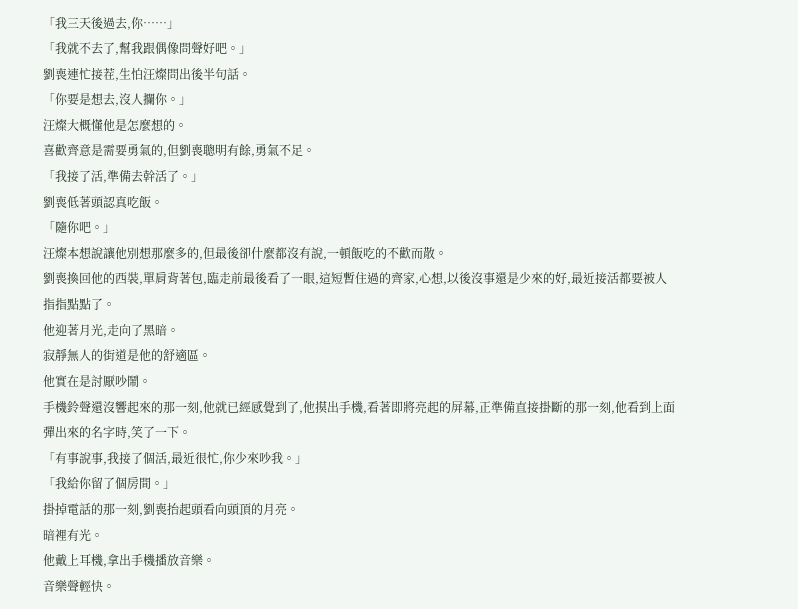「我三天後過去,你……」
「我就不去了,幫我跟偶像問聲好吧。」
劉喪連忙接茬,生怕汪燦問出後半句話。
「你要是想去,沒人攔你。」
汪燦大概懂他是怎麼想的。
喜歡齊意是需要勇氣的,但劉喪聰明有餘,勇氣不足。
「我接了活,準備去幹活了。」
劉喪低著頭認真吃飯。
「隨你吧。」
汪燦本想說讓他別想那麼多的,但最後卻什麼都沒有說,一頓飯吃的不歡而散。
劉喪換回他的西裝,單肩背著包,臨走前最後看了一眼,這短暫住過的齊家,心想,以後沒事還是少來的好,最近接活都要被人指指點點了。
他迎著月光,走向了黑暗。
寂靜無人的街道是他的舒適區。
他實在是討厭吵鬧。
手機鈴聲還沒響起來的那一刻,他就已經感覺到了,他摸出手機,看著即將亮起的屏幕,正準備直接掛斷的那一刻,他看到上面彈出來的名字時,笑了一下。
「有事說事,我接了個活,最近很忙,你少來吵我。」
「我給你留了個房間。」
掛掉電話的那一刻,劉喪抬起頭看向頭頂的月亮。
暗裡有光。
他戴上耳機,拿出手機播放音樂。
音樂聲輕快。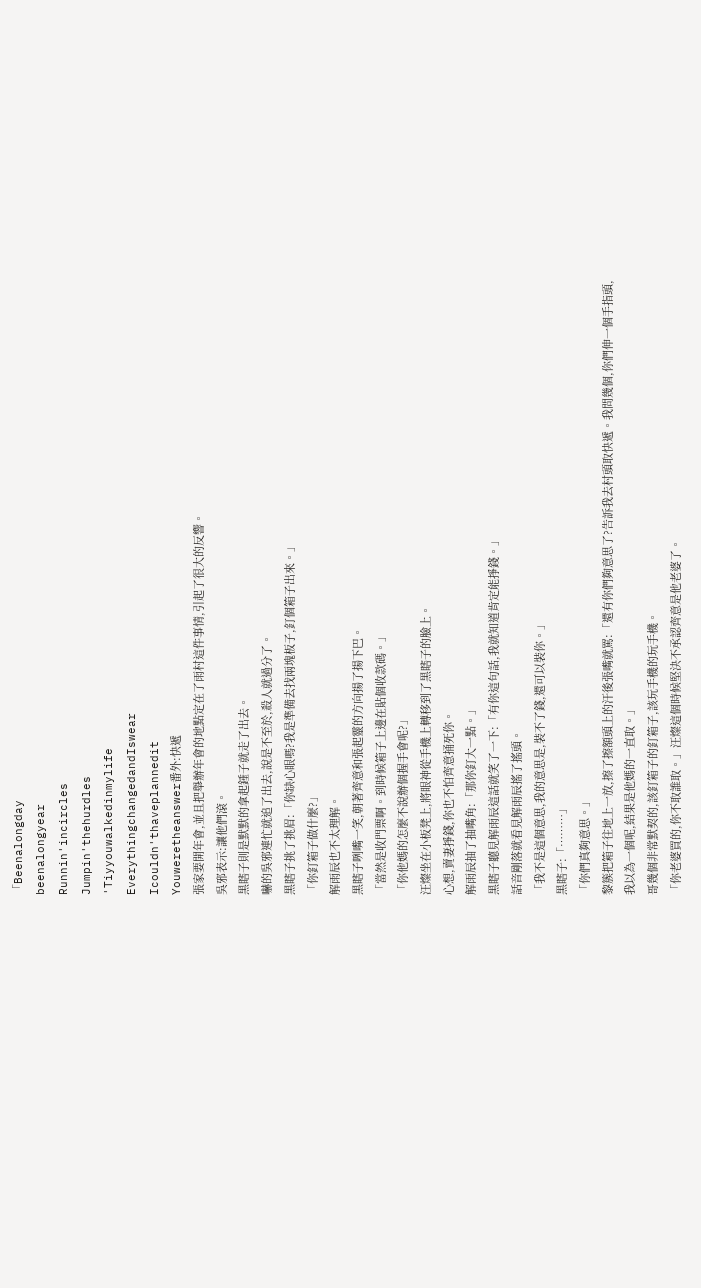「Beenalongday
beenalongyear
Runnin'incircles
Jumpin'thehurdles
'Tiyyouwalkedinmylife
EverythingchangedandIswear
Icouldn'thaveplannedit
Youweretheanswer番外:快遞
張家要開年會,並且把舉辦年會的地點定在了雨村這件事情,引起了很大的反響。
吳邪表示:讓他們滾。
黑瞎子則是默默的拿起錘子就走了出去。
嚇的吳邪連忙就追了出去,說是不至於,殺人就過分了。
黑瞎子挑了挑眉:「你缺心眼嗎?我是準備去找兩塊板子,釘個箱子出來。」
「你釘箱子做什麼?」
解雨辰也不太理解。
黑瞎子咧嘴一笑,朝著齊意和張起靈的方向揚了揚下巴。
「當然是收門票啊。到時候箱子上邊在貼個收款碼。」
「你他媽的怎麼不說辦個握手會呢?」
汪燦坐在小板凳上,將眼神從手機上轉移到了黑瞎子的臉上。
心想,賣妻掙錢,你也不怕齊意捅死你。
解雨辰抽了抽嘴角:「那你釘大一點。」
黑瞎子聽見解雨辰這話就笑了一下:「有你這句話,我就知道肯定能掙錢。」
話音剛落就看見解雨辰搖了搖頭。
「我不是這個意思,我的意思是,裝不了錢,還可以裝你。」
黑瞎子:「………」
「你們真夠意思。」
黎簇把箱子往地上一放,擦了擦額頭上的汗後張嘴就罵:「還有你們夠意思了?告訴我去村頭取快遞。我問幾個,你們伸一個手指頭,我以為一個呢,結果是他媽的一直取。」
哥幾個非常默契的,該釘箱子的釘箱子,該玩手機的玩手機。
「你老婆買的,你不取誰取。」汪燦這個時候堅決不承認齊意是他老婆了。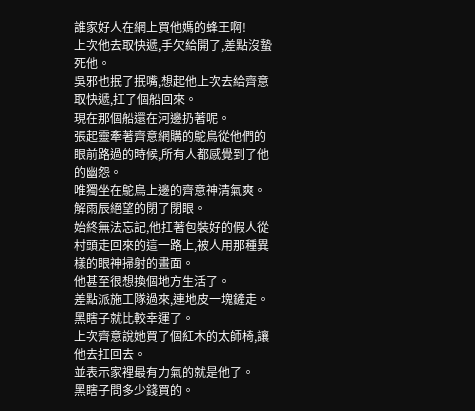誰家好人在網上買他媽的蜂王啊!
上次他去取快遞,手欠給開了,差點沒蟄死他。
吳邪也抿了抿嘴,想起他上次去給齊意取快遞,扛了個船回來。
現在那個船還在河邊扔著呢。
張起靈牽著齊意網購的鴕鳥從他們的眼前路過的時候,所有人都感覺到了他的幽怨。
唯獨坐在鴕鳥上邊的齊意神清氣爽。
解雨辰絕望的閉了閉眼。
始終無法忘記,他扛著包裝好的假人從村頭走回來的這一路上,被人用那種異樣的眼神掃射的畫面。
他甚至很想換個地方生活了。
差點派施工隊過來,連地皮一塊鏟走。
黑瞎子就比較幸運了。
上次齊意說她買了個紅木的太師椅,讓他去扛回去。
並表示家裡最有力氣的就是他了。
黑瞎子問多少錢買的。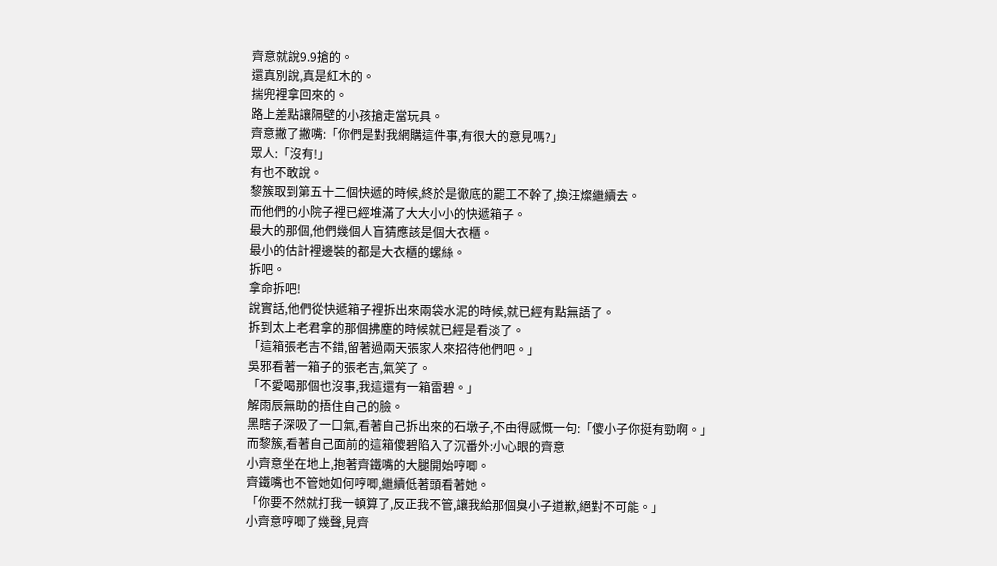齊意就說9.9搶的。
還真別說,真是紅木的。
揣兜裡拿回來的。
路上差點讓隔壁的小孩搶走當玩具。
齊意撇了撇嘴:「你們是對我網購這件事,有很大的意見嗎?」
眾人:「沒有!」
有也不敢說。
黎簇取到第五十二個快遞的時候,終於是徹底的罷工不幹了,換汪燦繼續去。
而他們的小院子裡已經堆滿了大大小小的快遞箱子。
最大的那個,他們幾個人盲猜應該是個大衣櫃。
最小的估計裡邊裝的都是大衣櫃的螺絲。
拆吧。
拿命拆吧!
說實話,他們從快遞箱子裡拆出來兩袋水泥的時候,就已經有點無語了。
拆到太上老君拿的那個拂塵的時候就已經是看淡了。
「這箱張老吉不錯,留著過兩天張家人來招待他們吧。」
吳邪看著一箱子的張老吉,氣笑了。
「不愛喝那個也沒事,我這還有一箱雷碧。」
解雨辰無助的捂住自己的臉。
黑瞎子深吸了一口氣,看著自己拆出來的石墩子,不由得感慨一句:「傻小子你挺有勁啊。」
而黎簇,看著自己面前的這箱傻碧陷入了沉番外:小心眼的齊意
小齊意坐在地上,抱著齊鐵嘴的大腿開始哼唧。
齊鐵嘴也不管她如何哼唧,繼續低著頭看著她。
「你要不然就打我一頓算了,反正我不管,讓我給那個臭小子道歉,絕對不可能。」
小齊意哼唧了幾聲,見齊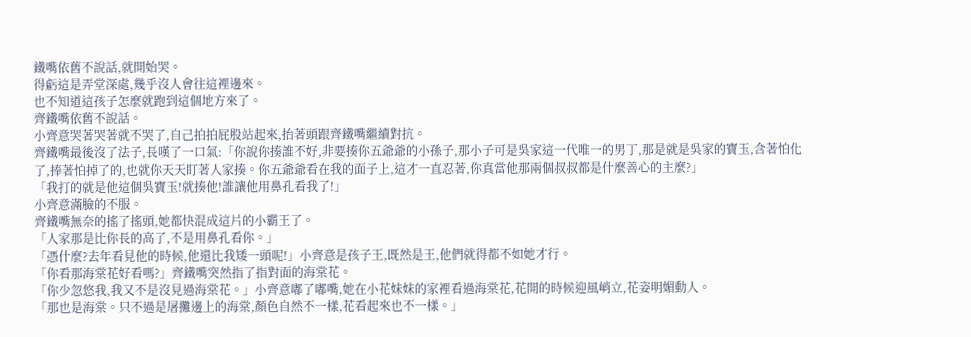鐵嘴依舊不說話,就開始哭。
得虧這是弄堂深處,幾乎沒人會往這裡邊來。
也不知道這孩子怎麼就跑到這個地方來了。
齊鐵嘴依舊不說話。
小齊意哭著哭著就不哭了,自己拍拍屁股站起來,抬著頭跟齊鐵嘴繼續對抗。
齊鐵嘴最後沒了法子,長嘆了一口氣:「你說你揍誰不好,非要揍你五爺爺的小孫子,那小子可是吳家這一代唯一的男丁,那是就是吳家的寶玉,含著怕化了,捧著怕掉了的,也就你天天盯著人家揍。你五爺爺看在我的面子上,這才一直忍著,你真當他那兩個叔叔都是什麼善心的主麼?」
「我打的就是他這個吳寶玉!就揍他!誰讓他用鼻孔看我了!」
小齊意滿臉的不服。
齊鐵嘴無奈的搖了搖頭,她都快混成這片的小霸王了。
「人家那是比你長的高了,不是用鼻孔看你。」
「憑什麼?去年看見他的時候,他還比我矮一頭呢!」小齊意是孩子王,既然是王,他們就得都不如她才行。
「你看那海棠花好看嗎?」齊鐵嘴突然指了指對面的海棠花。
「你少忽悠我,我又不是沒見過海棠花。」小齊意嘟了嘟嘴,她在小花妹妹的家裡看過海棠花,花開的時候迎風峭立,花姿明媚動人。
「那也是海棠。只不過是屠攤邊上的海棠,顏色自然不一樣,花看起來也不一樣。」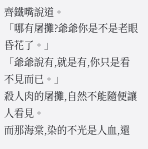齊鐵嘴說道。
「哪有屠攤?爺爺你是不是老眼昏花了。」
「爺爺說有,就是有,你只是看不見而已。」
殺人肉的屠攤,自然不能隨便讓人看見。
而那海棠,染的不光是人血,還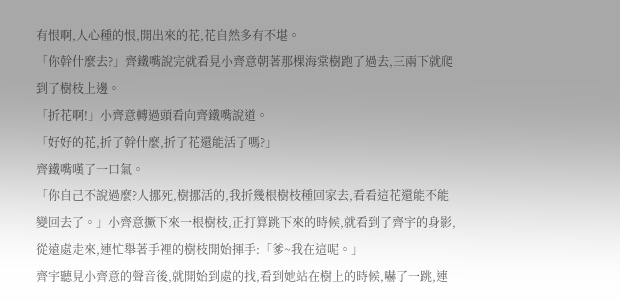有恨啊,人心種的恨,開出來的花,花自然多有不堪。
「你幹什麼去?」齊鐵嘴說完就看見小齊意朝著那棵海棠樹跑了過去,三兩下就爬到了樹枝上邊。
「折花啊!」小齊意轉過頭看向齊鐵嘴說道。
「好好的花,折了幹什麼,折了花還能活了嗎?」
齊鐵嘴嘆了一口氣。
「你自己不說過麼?人挪死,樹挪活的,我折幾根樹枝種回家去,看看這花還能不能變回去了。」小齊意撅下來一根樹枝,正打算跳下來的時候,就看到了齊宇的身影,從遠處走來,連忙舉著手裡的樹枝開始揮手:「爹~我在這呢。」
齊宇聽見小齊意的聲音後,就開始到處的找,看到她站在樹上的時候,嚇了一跳,連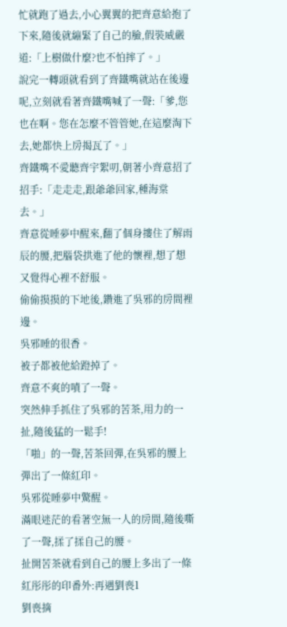忙就跑了過去,小心翼翼的把齊意給抱了下來,隨後就繃緊了自己的臉,假裝威嚴道:「上樹做什麼?也不怕摔了。」
說完一轉頭就看到了齊鐵嘴就站在後邊呢,立刻就看著齊鐵嘴喊了一聲:「爹,您也在啊。您在怎麼不管管她,在這麼淘下去,她都快上房揭瓦了。」
齊鐵嘴不愛聽齊宇絮叨,朝著小齊意招了招手:「走走走,跟爺爺回家,種海棠去。」
齊意從睡夢中醒來,翻了個身摟住了解雨辰的腰,把腦袋拱進了他的懷裡,想了想又覺得心裡不舒服。
偷偷摸摸的下地後,鑽進了吳邪的房間裡邊。
吳邪睡的很香。
被子都被他給蹬掉了。
齊意不爽的嘖了一聲。
突然伸手抓住了吳邪的苦茶,用力的一扯,隨後猛的一鬆手!
「啪」的一聲,苦茶回彈,在吳邪的腰上彈出了一條紅印。
吳邪從睡夢中驚醒。
滿眼迷茫的看著空無一人的房間,隨後嘶了一聲,揉了揉自己的腰。
扯開苦茶就看到自己的腰上多出了一條紅彤彤的印番外:再遇劉喪1
劉喪摘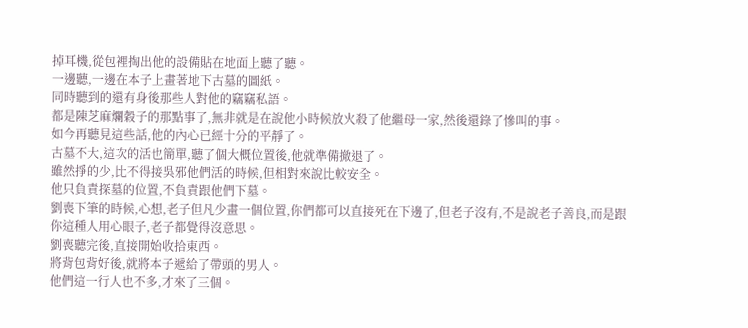掉耳機,從包裡掏出他的設備貼在地面上聽了聽。
一邊聽,一邊在本子上畫著地下古墓的圖紙。
同時聽到的還有身後那些人對他的竊竊私語。
都是陳芝麻爛穀子的那點事了,無非就是在說他小時候放火殺了他繼母一家,然後還錄了慘叫的事。
如今再聽見這些話,他的內心已經十分的平靜了。
古墓不大,這次的活也簡單,聽了個大概位置後,他就準備撤退了。
雖然掙的少,比不得接吳邪他們活的時候,但相對來說比較安全。
他只負責探墓的位置,不負責跟他們下墓。
劉喪下筆的時候,心想,老子但凡少畫一個位置,你們都可以直接死在下邊了,但老子沒有,不是說老子善良,而是跟你這種人用心眼子,老子都覺得沒意思。
劉喪聽完後,直接開始收拾東西。
將背包背好後,就將本子遞給了帶頭的男人。
他們這一行人也不多,才來了三個。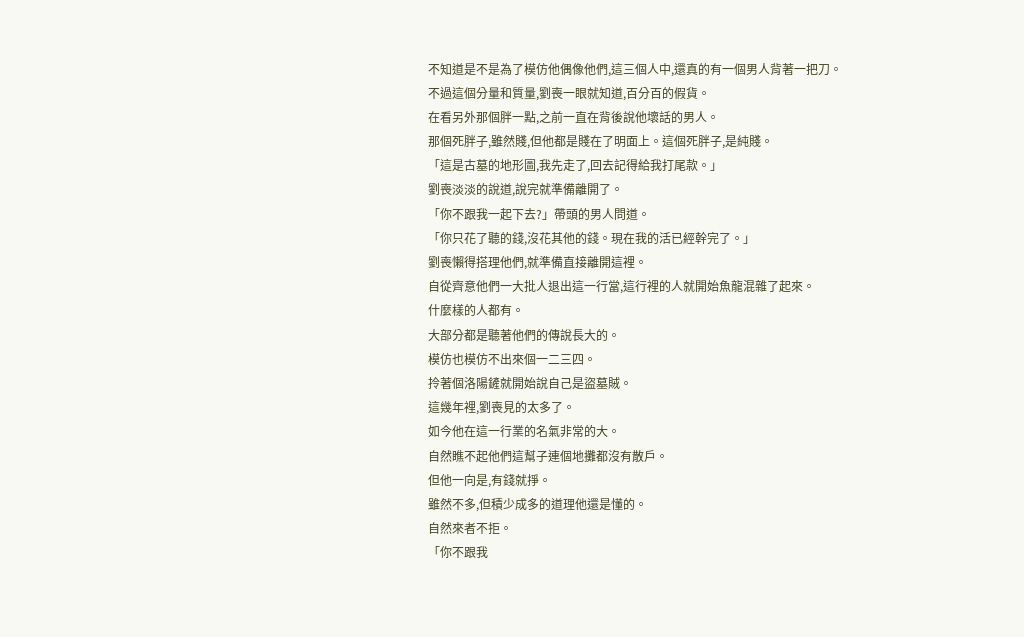不知道是不是為了模仿他偶像他們,這三個人中,還真的有一個男人背著一把刀。
不過這個分量和質量,劉喪一眼就知道,百分百的假貨。
在看另外那個胖一點,之前一直在背後說他壞話的男人。
那個死胖子,雖然賤,但他都是賤在了明面上。這個死胖子,是純賤。
「這是古墓的地形圖,我先走了,回去記得給我打尾款。」
劉喪淡淡的說道,說完就準備離開了。
「你不跟我一起下去?」帶頭的男人問道。
「你只花了聽的錢,沒花其他的錢。現在我的活已經幹完了。」
劉喪懶得搭理他們,就準備直接離開這裡。
自從齊意他們一大批人退出這一行當,這行裡的人就開始魚龍混雜了起來。
什麼樣的人都有。
大部分都是聽著他們的傳說長大的。
模仿也模仿不出來個一二三四。
拎著個洛陽鏟就開始說自己是盜墓賊。
這幾年裡,劉喪見的太多了。
如今他在這一行業的名氣非常的大。
自然瞧不起他們這幫子連個地攤都沒有散戶。
但他一向是,有錢就掙。
雖然不多,但積少成多的道理他還是懂的。
自然來者不拒。
「你不跟我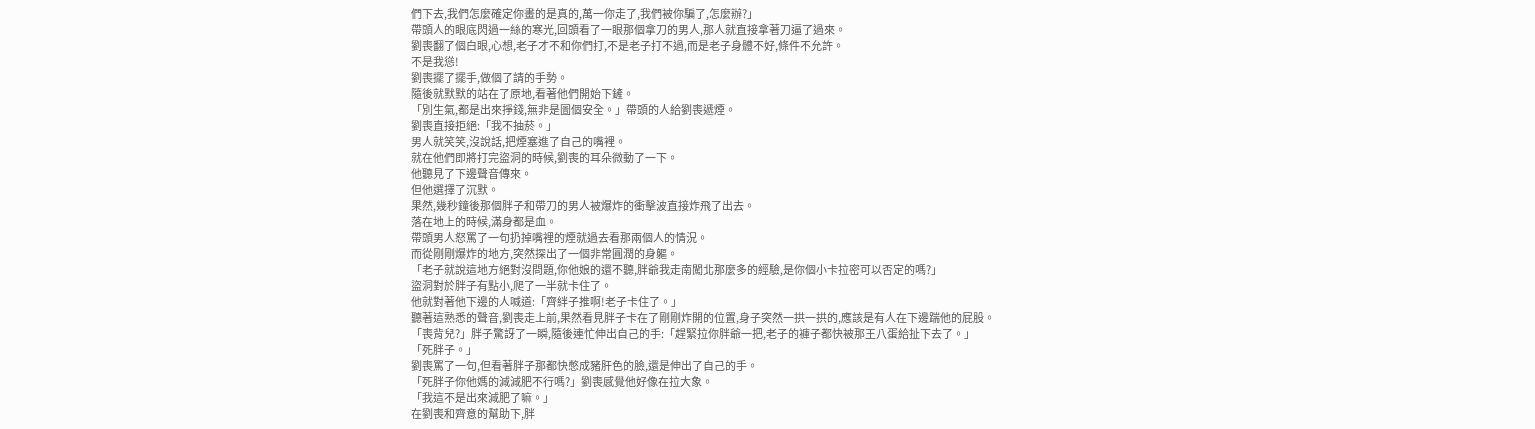們下去,我們怎麼確定你畫的是真的,萬一你走了,我們被你騙了,怎麼辦?」
帶頭人的眼底閃過一絲的寒光,回頭看了一眼那個拿刀的男人,那人就直接拿著刀逼了過來。
劉喪翻了個白眼,心想,老子才不和你們打,不是老子打不過,而是老子身體不好,條件不允許。
不是我慫!
劉喪擺了擺手,做個了請的手勢。
隨後就默默的站在了原地,看著他們開始下鏟。
「別生氣,都是出來掙錢,無非是圖個安全。」帶頭的人給劉喪遞煙。
劉喪直接拒絕:「我不抽菸。」
男人就笑笑,沒說話,把煙塞進了自己的嘴裡。
就在他們即將打完盜洞的時候,劉喪的耳朵微動了一下。
他聽見了下邊聲音傳來。
但他選擇了沉默。
果然,幾秒鐘後那個胖子和帶刀的男人被爆炸的衝擊波直接炸飛了出去。
落在地上的時候,滿身都是血。
帶頭男人怒罵了一句扔掉嘴裡的煙就過去看那兩個人的情況。
而從剛剛爆炸的地方,突然探出了一個非常圓潤的身軀。
「老子就說這地方絕對沒問題,你他娘的還不聽,胖爺我走南闖北那麼多的經驗,是你個小卡拉密可以否定的嗎?」
盜洞對於胖子有點小,爬了一半就卡住了。
他就對著他下邊的人喊道:「齊絆子推啊!老子卡住了。」
聽著這熟悉的聲音,劉喪走上前,果然看見胖子卡在了剛剛炸開的位置,身子突然一拱一拱的,應該是有人在下邊踹他的屁股。
「喪背兒?」胖子驚訝了一瞬,隨後連忙伸出自己的手:「趕緊拉你胖爺一把,老子的褲子都快被那王八蛋給扯下去了。」
「死胖子。」
劉喪罵了一句,但看著胖子那都快憋成豬肝色的臉,還是伸出了自己的手。
「死胖子你他媽的減減肥不行嗎?」劉喪感覺他好像在拉大象。
「我這不是出來減肥了嘛。」
在劉喪和齊意的幫助下,胖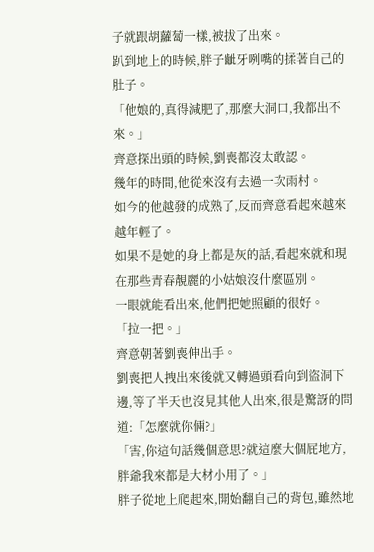子就跟胡蘿蔔一樣,被拔了出來。
趴到地上的時候,胖子齜牙咧嘴的揉著自己的肚子。
「他娘的,真得減肥了,那麼大洞口,我都出不來。」
齊意探出頭的時候,劉喪都沒太敢認。
幾年的時間,他從來沒有去過一次雨村。
如今的他越發的成熟了,反而齊意看起來越來越年輕了。
如果不是她的身上都是灰的話,看起來就和現在那些青春靚麗的小姑娘沒什麼區別。
一眼就能看出來,他們把她照顧的很好。
「拉一把。」
齊意朝著劉喪伸出手。
劉喪把人拽出來後就又轉過頭看向到盜洞下邊,等了半天也沒見其他人出來,很是驚訝的問道:「怎麼就你倆?」
「害,你這句話幾個意思?就這麼大個屁地方,胖爺我來都是大材小用了。」
胖子從地上爬起來,開始翻自己的背包,雖然地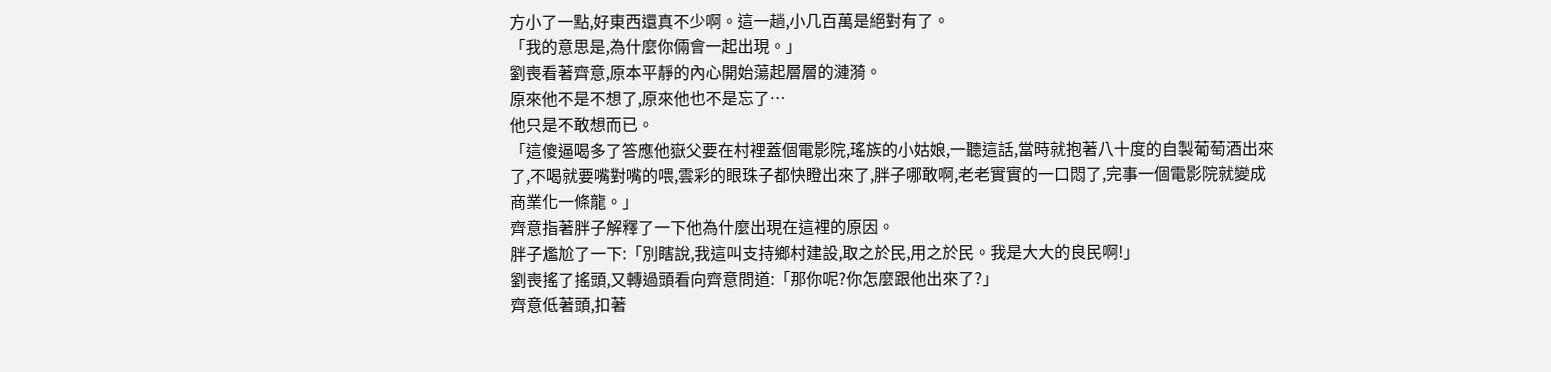方小了一點,好東西還真不少啊。這一趟,小几百萬是絕對有了。
「我的意思是,為什麼你倆會一起出現。」
劉喪看著齊意,原本平靜的內心開始蕩起層層的漣漪。
原來他不是不想了,原來他也不是忘了…
他只是不敢想而已。
「這傻逼喝多了答應他嶽父要在村裡蓋個電影院,瑤族的小姑娘,一聽這話,當時就抱著八十度的自製葡萄酒出來了,不喝就要嘴對嘴的喂,雲彩的眼珠子都快瞪出來了,胖子哪敢啊,老老實實的一口悶了,完事一個電影院就變成商業化一條龍。」
齊意指著胖子解釋了一下他為什麼出現在這裡的原因。
胖子尷尬了一下:「別瞎說,我這叫支持鄉村建設,取之於民,用之於民。我是大大的良民啊!」
劉喪搖了搖頭,又轉過頭看向齊意問道:「那你呢?你怎麼跟他出來了?」
齊意低著頭,扣著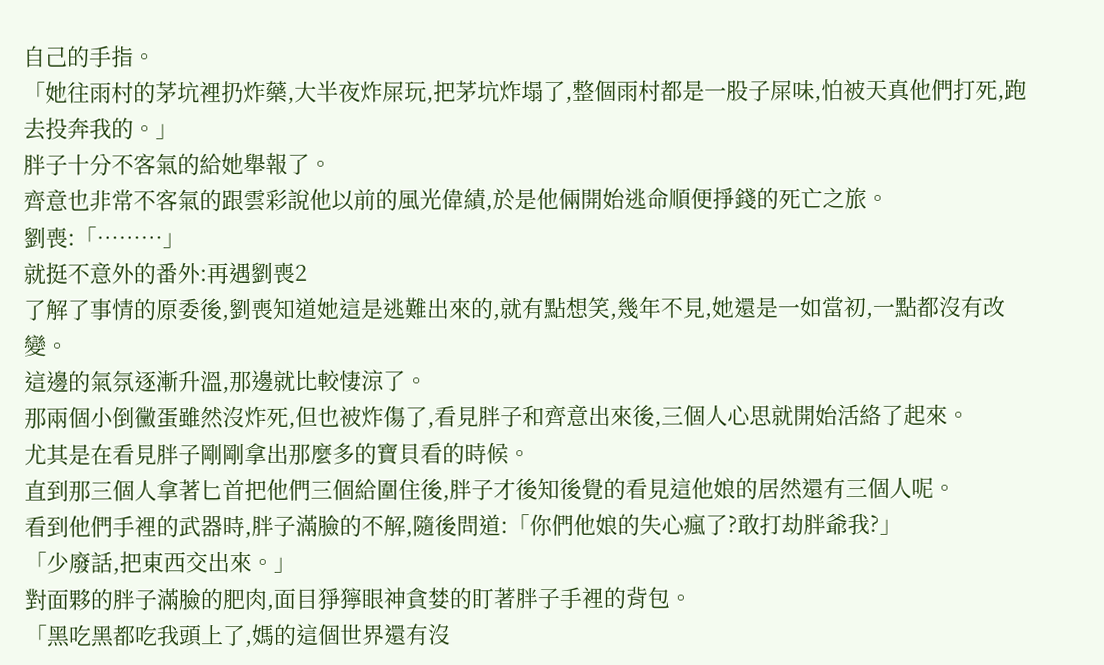自己的手指。
「她往雨村的茅坑裡扔炸藥,大半夜炸屎玩,把茅坑炸塌了,整個雨村都是一股子屎味,怕被天真他們打死,跑去投奔我的。」
胖子十分不客氣的給她舉報了。
齊意也非常不客氣的跟雲彩說他以前的風光偉績,於是他倆開始逃命順便掙錢的死亡之旅。
劉喪:「………」
就挺不意外的番外:再遇劉喪2
了解了事情的原委後,劉喪知道她這是逃難出來的,就有點想笑,幾年不見,她還是一如當初,一點都沒有改變。
這邊的氣氛逐漸升溫,那邊就比較悽涼了。
那兩個小倒黴蛋雖然沒炸死,但也被炸傷了,看見胖子和齊意出來後,三個人心思就開始活絡了起來。
尤其是在看見胖子剛剛拿出那麼多的寶貝看的時候。
直到那三個人拿著匕首把他們三個給圍住後,胖子才後知後覺的看見這他娘的居然還有三個人呢。
看到他們手裡的武器時,胖子滿臉的不解,隨後問道:「你們他娘的失心瘋了?敢打劫胖爺我?」
「少廢話,把東西交出來。」
對面夥的胖子滿臉的肥肉,面目猙獰眼神貪婪的盯著胖子手裡的背包。
「黑吃黑都吃我頭上了,媽的這個世界還有沒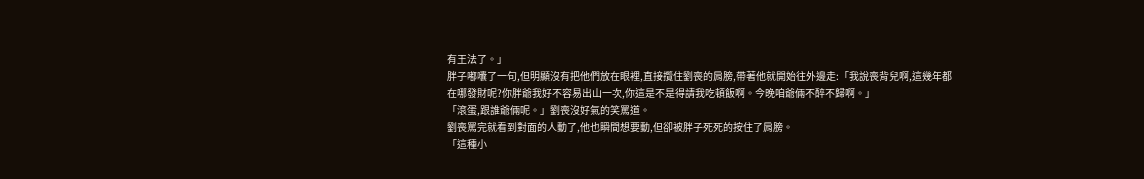有王法了。」
胖子嘟囔了一句,但明顯沒有把他們放在眼裡,直接攬住劉喪的肩膀,帶著他就開始往外邊走:「我說喪背兒啊,這幾年都在哪發財呢?你胖爺我好不容易出山一次,你這是不是得請我吃頓飯啊。今晚咱爺倆不醉不歸啊。」
「滾蛋,跟誰爺倆呢。」劉喪沒好氣的笑罵道。
劉喪罵完就看到對面的人動了,他也瞬間想要動,但卻被胖子死死的按住了肩膀。
「這種小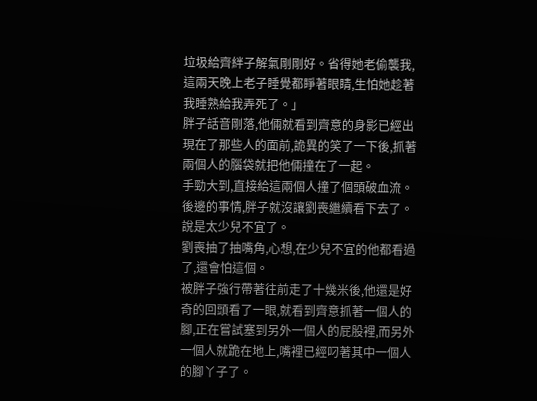垃圾給齊絆子解氣剛剛好。省得她老偷襲我,這兩天晚上老子睡覺都睜著眼睛,生怕她趁著我睡熟給我弄死了。」
胖子話音剛落,他倆就看到齊意的身影已經出現在了那些人的面前,詭異的笑了一下後,抓著兩個人的腦袋就把他倆撞在了一起。
手勁大到,直接給這兩個人撞了個頭破血流。
後邊的事情,胖子就沒讓劉喪繼續看下去了。
說是太少兒不宜了。
劉喪抽了抽嘴角,心想,在少兒不宜的他都看過了,還會怕這個。
被胖子強行帶著往前走了十幾米後,他還是好奇的回頭看了一眼,就看到齊意抓著一個人的腳,正在嘗試塞到另外一個人的屁股裡,而另外一個人就跪在地上,嘴裡已經叼著其中一個人的腳丫子了。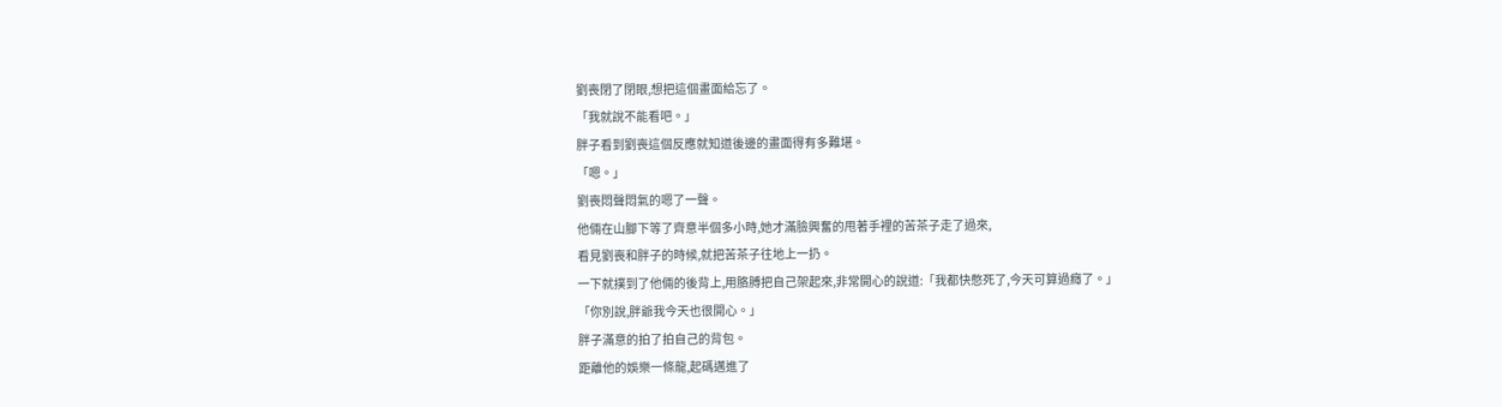劉喪閉了閉眼,想把這個畫面給忘了。
「我就說不能看吧。」
胖子看到劉喪這個反應就知道後邊的畫面得有多難堪。
「嗯。」
劉喪悶聲悶氣的嗯了一聲。
他倆在山腳下等了齊意半個多小時,她才滿臉興奮的甩著手裡的苦茶子走了過來,
看見劉喪和胖子的時候,就把苦茶子往地上一扔。
一下就撲到了他倆的後背上,用胳膊把自己架起來,非常開心的說道:「我都快憋死了,今天可算過癮了。」
「你別說,胖爺我今天也很開心。」
胖子滿意的拍了拍自己的背包。
距離他的娛樂一條龍,起碼邁進了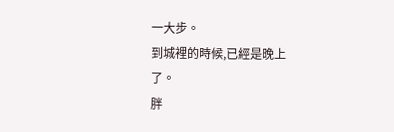一大步。
到城裡的時候,已經是晚上了。
胖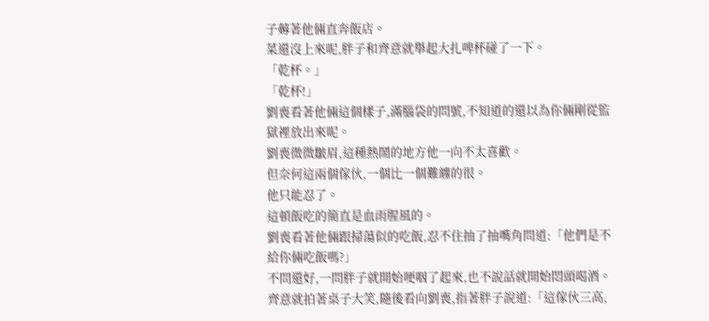子薅著他倆直奔飯店。
菜還沒上來呢,胖子和齊意就舉起大扎啤杯碰了一下。
「乾杯。」
「乾杯!」
劉喪看著他倆這個樣子,滿腦袋的問號,不知道的還以為你倆剛從監獄裡放出來呢。
劉喪微微皺眉,這種熱鬧的地方他一向不太喜歡。
但奈何這兩個傢伙,一個比一個難纏的很。
他只能忍了。
這頓飯吃的簡直是血雨腥風的。
劉喪看著他倆跟掃蕩似的吃飯,忍不住抽了抽嘴角問道:「他們是不給你倆吃飯嗎?」
不問還好,一問胖子就開始哽咽了起來,也不說話就開始悶頭喝酒。
齊意就拍著桌子大笑,隨後看向劉喪,指著胖子說道:「這傢伙三高,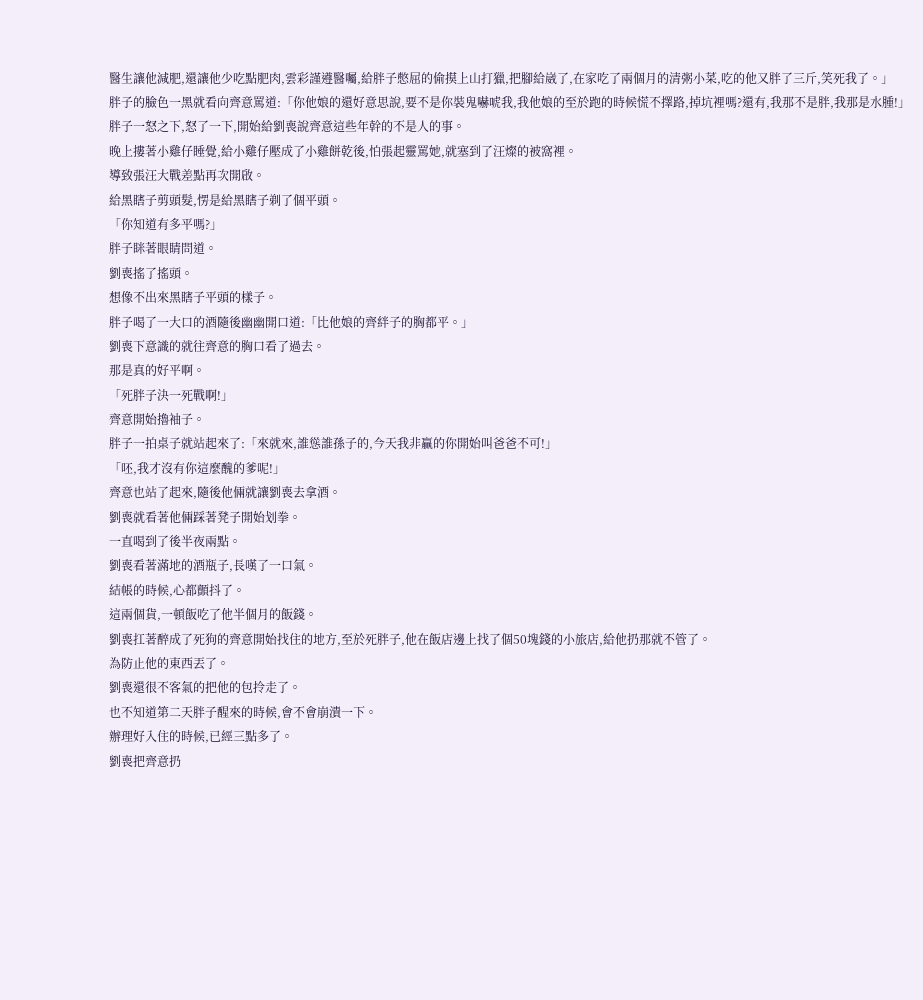醫生讓他減肥,還讓他少吃點肥肉,雲彩謹遵醫囑,給胖子憋屈的偷摸上山打獵,把腳給崴了,在家吃了兩個月的清粥小菜,吃的他又胖了三斤,笑死我了。」
胖子的臉色一黑就看向齊意罵道:「你他娘的還好意思說,要不是你裝鬼嚇唬我,我他娘的至於跑的時候慌不擇路,掉坑裡嗎?還有,我那不是胖,我那是水腫!」
胖子一怒之下,怒了一下,開始給劉喪說齊意這些年幹的不是人的事。
晚上摟著小雞仔睡覺,給小雞仔壓成了小雞餅乾後,怕張起靈罵她,就塞到了汪燦的被窩裡。
導致張汪大戰差點再次開啟。
給黑瞎子剪頭髮,愣是給黑瞎子剃了個平頭。
「你知道有多平嗎?」
胖子眯著眼睛問道。
劉喪搖了搖頭。
想像不出來黑瞎子平頭的樣子。
胖子喝了一大口的酒隨後幽幽開口道:「比他娘的齊絆子的胸都平。」
劉喪下意識的就往齊意的胸口看了過去。
那是真的好平啊。
「死胖子決一死戰啊!」
齊意開始擼袖子。
胖子一拍桌子就站起來了:「來就來,誰慫誰孫子的,今天我非贏的你開始叫爸爸不可!」
「呸,我才沒有你這麼醜的爹呢!」
齊意也站了起來,隨後他倆就讓劉喪去拿酒。
劉喪就看著他倆踩著凳子開始划拳。
一直喝到了後半夜兩點。
劉喪看著滿地的酒瓶子,長嘆了一口氣。
結帳的時候,心都顫抖了。
這兩個貨,一頓飯吃了他半個月的飯錢。
劉喪扛著醉成了死狗的齊意開始找住的地方,至於死胖子,他在飯店邊上找了個50塊錢的小旅店,給他扔那就不管了。
為防止他的東西丟了。
劉喪還很不客氣的把他的包拎走了。
也不知道第二天胖子醒來的時候,會不會崩潰一下。
辦理好入住的時候,已經三點多了。
劉喪把齊意扔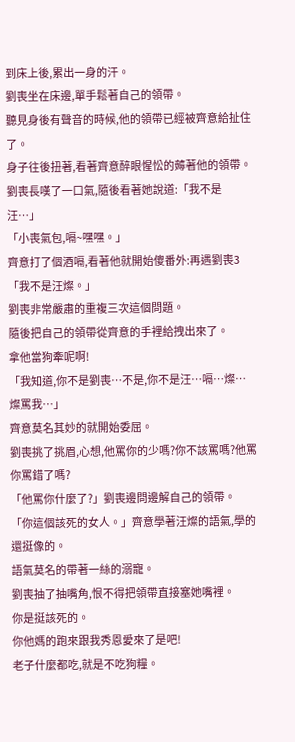到床上後,累出一身的汗。
劉喪坐在床邊,單手鬆著自己的領帶。
聽見身後有聲音的時候,他的領帶已經被齊意給扯住了。
身子往後扭著,看著齊意醉眼惺忪的薅著他的領帶。
劉喪長嘆了一口氣,隨後看著她說道:「我不是汪…」
「小喪氣包,嗝~嘿嘿。」
齊意打了個酒嗝,看著他就開始傻番外:再遇劉喪3
「我不是汪燦。」
劉喪非常嚴肅的重複三次這個問題。
隨後把自己的領帶從齊意的手裡給拽出來了。
拿他當狗牽呢啊!
「我知道,你不是劉喪…不是,你不是汪…嗝…燦…燦罵我…」
齊意莫名其妙的就開始委屈。
劉喪挑了挑眉,心想,他罵你的少嗎?你不該罵嗎?他罵你罵錯了嗎?
「他罵你什麼了?」劉喪邊問邊解自己的領帶。
「你這個該死的女人。」齊意學著汪燦的語氣,學的還挺像的。
語氣莫名的帶著一絲的溺寵。
劉喪抽了抽嘴角,恨不得把領帶直接塞她嘴裡。
你是挺該死的。
你他媽的跑來跟我秀恩愛來了是吧!
老子什麼都吃,就是不吃狗糧。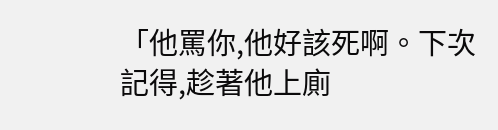「他罵你,他好該死啊。下次記得,趁著他上廁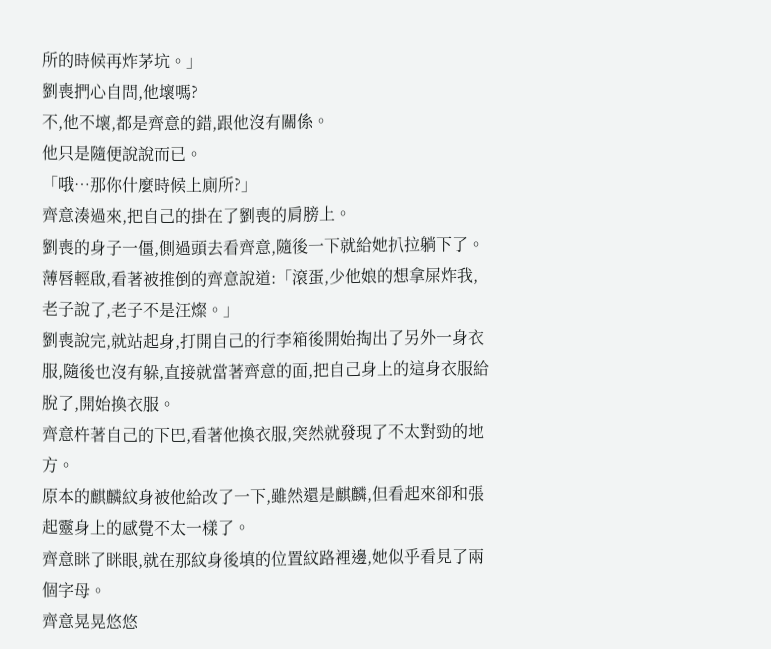所的時候再炸茅坑。」
劉喪捫心自問,他壞嗎?
不,他不壞,都是齊意的錯,跟他沒有關係。
他只是隨便說說而已。
「哦…那你什麼時候上廁所?」
齊意湊過來,把自己的掛在了劉喪的肩膀上。
劉喪的身子一僵,側過頭去看齊意,隨後一下就給她扒拉躺下了。
薄唇輕啟,看著被推倒的齊意說道:「滾蛋,少他娘的想拿屎炸我,老子說了,老子不是汪燦。」
劉喪說完,就站起身,打開自己的行李箱後開始掏出了另外一身衣服,隨後也沒有躲,直接就當著齊意的面,把自己身上的這身衣服給脫了,開始換衣服。
齊意杵著自己的下巴,看著他換衣服,突然就發現了不太對勁的地方。
原本的麒麟紋身被他給改了一下,雖然還是麒麟,但看起來卻和張起靈身上的感覺不太一樣了。
齊意眯了眯眼,就在那紋身後填的位置紋路裡邊,她似乎看見了兩個字母。
齊意晃晃悠悠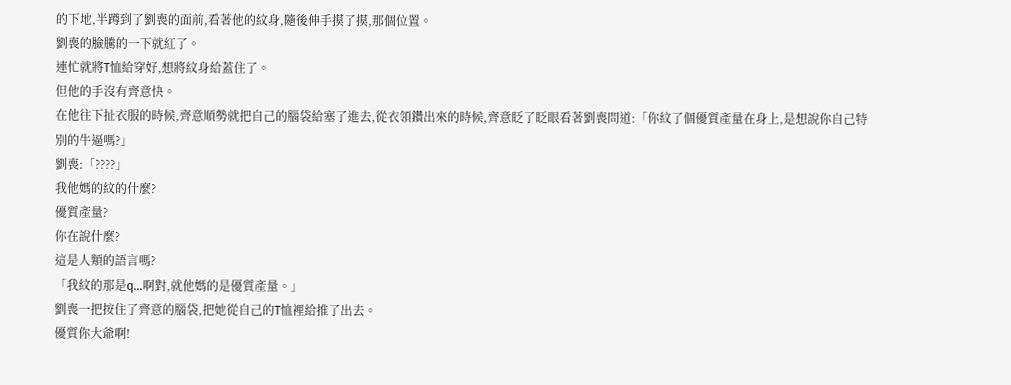的下地,半蹲到了劉喪的面前,看著他的紋身,隨後伸手摸了摸,那個位置。
劉喪的臉騰的一下就紅了。
連忙就將T恤給穿好,想將紋身給蓋住了。
但他的手沒有齊意快。
在他往下扯衣服的時候,齊意順勢就把自己的腦袋給塞了進去,從衣領鑽出來的時候,齊意眨了眨眼看著劉喪問道:「你紋了個優質產量在身上,是想說你自己特別的牛逼嗎?」
劉喪:「????」
我他媽的紋的什麼?
優質產量?
你在說什麼?
這是人類的語言嗎?
「我紋的那是q…啊對,就他媽的是優質產量。」
劉喪一把按住了齊意的腦袋,把她從自己的T恤裡給推了出去。
優質你大爺啊!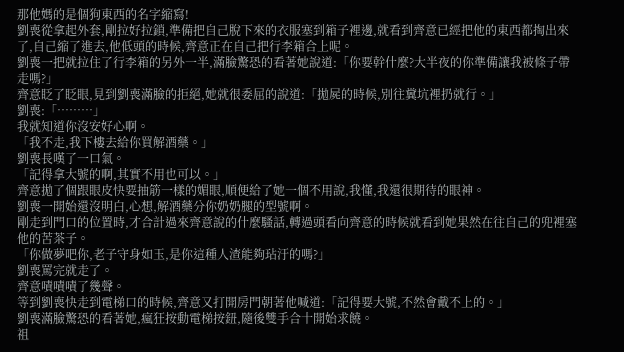那他媽的是個狗東西的名字縮寫!
劉喪從拿起外套,剛拉好拉鎖,準備把自己脫下來的衣服塞到箱子裡邊,就看到齊意已經把他的東西都掏出來了,自己縮了進去,他低頭的時候,齊意正在自己把行李箱合上呢。
劉喪一把就拉住了行李箱的另外一半,滿臉驚恐的看著她說道:「你要幹什麼?大半夜的你準備讓我被條子帶走嗎?」
齊意眨了眨眼,見到劉喪滿臉的拒絕,她就很委屈的說道:「拋屍的時候,別往糞坑裡扔就行。」
劉喪:「………」
我就知道你沒安好心啊。
「我不走,我下樓去給你買解酒藥。」
劉喪長嘆了一口氣。
「記得拿大號的啊,其實不用也可以。」
齊意拋了個跟眼皮快要抽筋一樣的媚眼,順便給了她一個不用說,我懂,我還很期待的眼神。
劉喪一開始還沒明白,心想,解酒藥分你奶奶腿的型號啊。
剛走到門口的位置時,才合計過來齊意說的什麼騷話,轉過頭看向齊意的時候就看到她果然在往自己的兜裡塞他的苦茶子。
「你做夢吧你,老子守身如玉,是你這種人渣能夠玷汙的嗎?」
劉喪罵完就走了。
齊意嘖嘖嘖了幾聲。
等到劉喪快走到電梯口的時候,齊意又打開房門朝著他喊道:「記得要大號,不然會戴不上的。」
劉喪滿臉驚恐的看著她,瘋狂按動電梯按鈕,隨後雙手合十開始求饒。
祖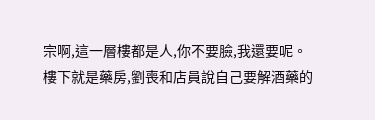宗啊,這一層樓都是人,你不要臉,我還要呢。
樓下就是藥房,劉喪和店員說自己要解酒藥的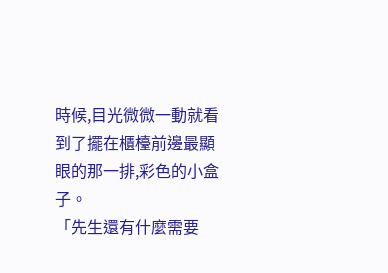時候,目光微微一動就看到了擺在櫃檯前邊最顯眼的那一排,彩色的小盒子。
「先生還有什麼需要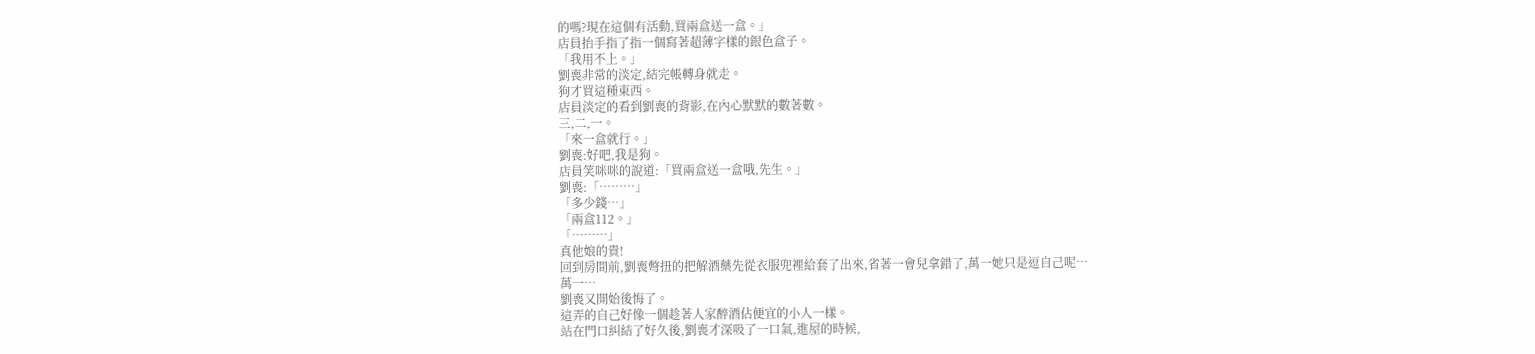的嗎?現在這個有活動,買兩盒送一盒。」
店員抬手指了指一個寫著超薄字樣的銀色盒子。
「我用不上。」
劉喪非常的淡定,結完帳轉身就走。
狗才買這種東西。
店員淡定的看到劉喪的背影,在內心默默的數著數。
三,二,一。
「來一盒就行。」
劉喪:好吧,我是狗。
店員笑咪咪的說道:「買兩盒送一盒哦,先生。」
劉喪:「………」
「多少錢…」
「兩盒112。」
「………」
真他娘的貴!
回到房間前,劉喪彆扭的把解酒藥先從衣服兜裡給套了出來,省著一會兒拿錯了,萬一她只是逗自己呢…
萬一…
劉喪又開始後悔了。
這弄的自己好像一個趁著人家醉酒佔便宜的小人一樣。
站在門口糾結了好久後,劉喪才深吸了一口氣,進屋的時候,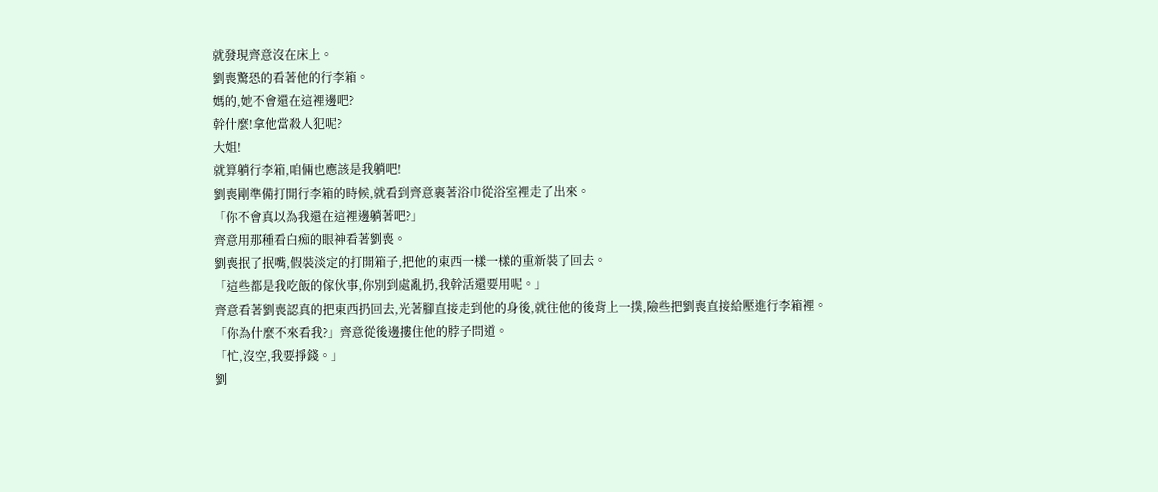就發現齊意沒在床上。
劉喪驚恐的看著他的行李箱。
媽的,她不會還在這裡邊吧?
幹什麼!拿他當殺人犯呢?
大姐!
就算躺行李箱,咱倆也應該是我躺吧!
劉喪剛準備打開行李箱的時候,就看到齊意裹著浴巾從浴室裡走了出來。
「你不會真以為我還在這裡邊躺著吧?」
齊意用那種看白痴的眼神看著劉喪。
劉喪抿了抿嘴,假裝淡定的打開箱子,把他的東西一樣一樣的重新裝了回去。
「這些都是我吃飯的傢伙事,你別到處亂扔,我幹活還要用呢。」
齊意看著劉喪認真的把東西扔回去,光著腳直接走到他的身後,就往他的後背上一撲,險些把劉喪直接給壓進行李箱裡。
「你為什麼不來看我?」齊意從後邊摟住他的脖子問道。
「忙,沒空,我要掙錢。」
劉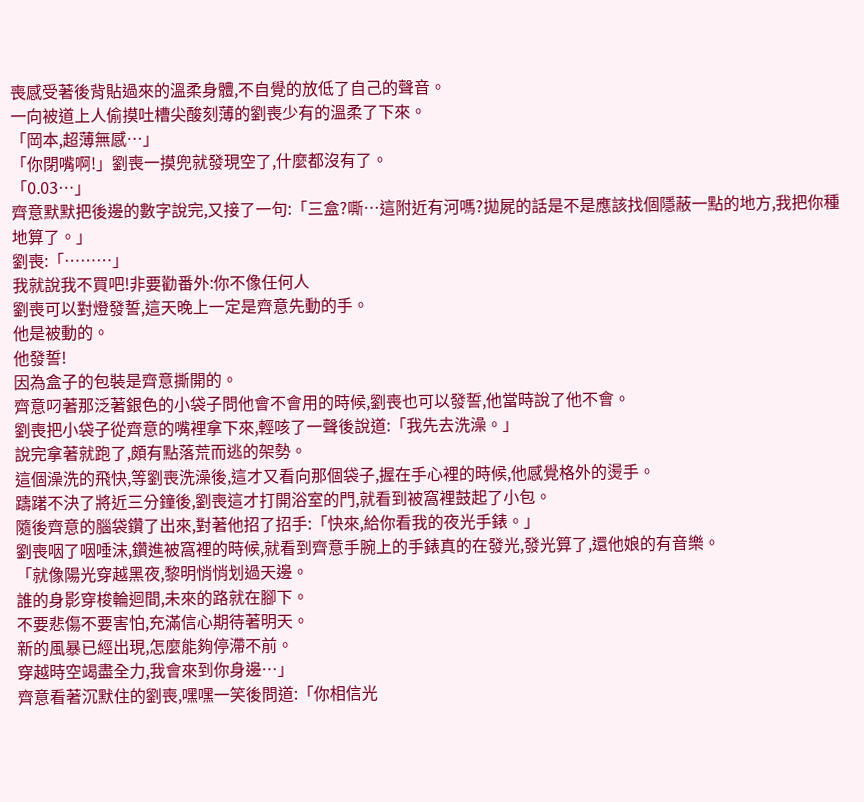喪感受著後背貼過來的溫柔身體,不自覺的放低了自己的聲音。
一向被道上人偷摸吐槽尖酸刻薄的劉喪少有的溫柔了下來。
「岡本,超薄無感…」
「你閉嘴啊!」劉喪一摸兜就發現空了,什麼都沒有了。
「0.03…」
齊意默默把後邊的數字說完,又接了一句:「三盒?嘶…這附近有河嗎?拋屍的話是不是應該找個隱蔽一點的地方,我把你種地算了。」
劉喪:「………」
我就說我不買吧!非要勸番外:你不像任何人
劉喪可以對燈發誓,這天晚上一定是齊意先動的手。
他是被動的。
他發誓!
因為盒子的包裝是齊意撕開的。
齊意叼著那泛著銀色的小袋子問他會不會用的時候,劉喪也可以發誓,他當時說了他不會。
劉喪把小袋子從齊意的嘴裡拿下來,輕咳了一聲後說道:「我先去洗澡。」
說完拿著就跑了,頗有點落荒而逃的架勢。
這個澡洗的飛快,等劉喪洗澡後,這才又看向那個袋子,握在手心裡的時候,他感覺格外的燙手。
躊躇不決了將近三分鐘後,劉喪這才打開浴室的門,就看到被窩裡鼓起了小包。
隨後齊意的腦袋鑽了出來,對著他招了招手:「快來,給你看我的夜光手錶。」
劉喪咽了咽唾沫,鑽進被窩裡的時候,就看到齊意手腕上的手錶真的在發光,發光算了,還他娘的有音樂。
「就像陽光穿越黑夜,黎明悄悄划過天邊。
誰的身影穿梭輪迴間,未來的路就在腳下。
不要悲傷不要害怕,充滿信心期待著明天。
新的風暴已經出現,怎麼能夠停滯不前。
穿越時空竭盡全力,我會來到你身邊…」
齊意看著沉默住的劉喪,嘿嘿一笑後問道:「你相信光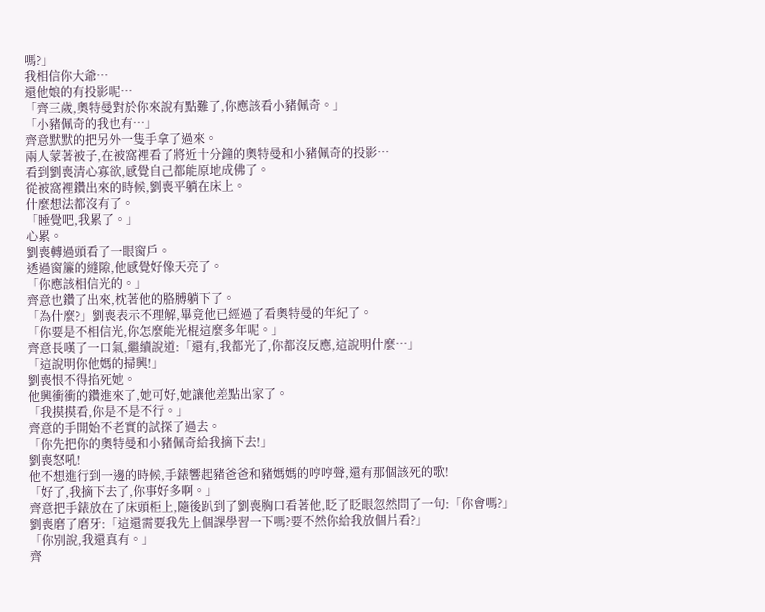嗎?」
我相信你大爺…
還他娘的有投影呢…
「齊三歲,奧特曼對於你來說有點難了,你應該看小豬佩奇。」
「小豬佩奇的我也有…」
齊意默默的把另外一隻手拿了過來。
兩人蒙著被子,在被窩裡看了將近十分鐘的奧特曼和小豬佩奇的投影…
看到劉喪清心寡欲,感覺自己都能原地成佛了。
從被窩裡鑽出來的時候,劉喪平躺在床上。
什麼想法都沒有了。
「睡覺吧,我累了。」
心累。
劉喪轉過頭看了一眼窗戶。
透過窗簾的縫隙,他感覺好像天亮了。
「你應該相信光的。」
齊意也鑽了出來,枕著他的胳膊躺下了。
「為什麼?」劉喪表示不理解,畢竟他已經過了看奧特曼的年紀了。
「你要是不相信光,你怎麼能光棍這麼多年呢。」
齊意長嘆了一口氣,繼續說道:「還有,我都光了,你都沒反應,這說明什麼…」
「這說明你他媽的掃興!」
劉喪恨不得掐死她。
他興衝衝的鑽進來了,她可好,她讓他差點出家了。
「我摸摸看,你是不是不行。」
齊意的手開始不老實的試探了過去。
「你先把你的奧特曼和小豬佩奇給我摘下去!」
劉喪怒吼!
他不想進行到一邊的時候,手錶響起豬爸爸和豬媽媽的哼哼聲,還有那個該死的歌!
「好了,我摘下去了,你事好多啊。」
齊意把手錶放在了床頭柜上,隨後趴到了劉喪胸口看著他,眨了眨眼忽然問了一句:「你會嗎?」
劉喪磨了磨牙:「這還需要我先上個課學習一下嗎?要不然你給我放個片看?」
「你別說,我還真有。」
齊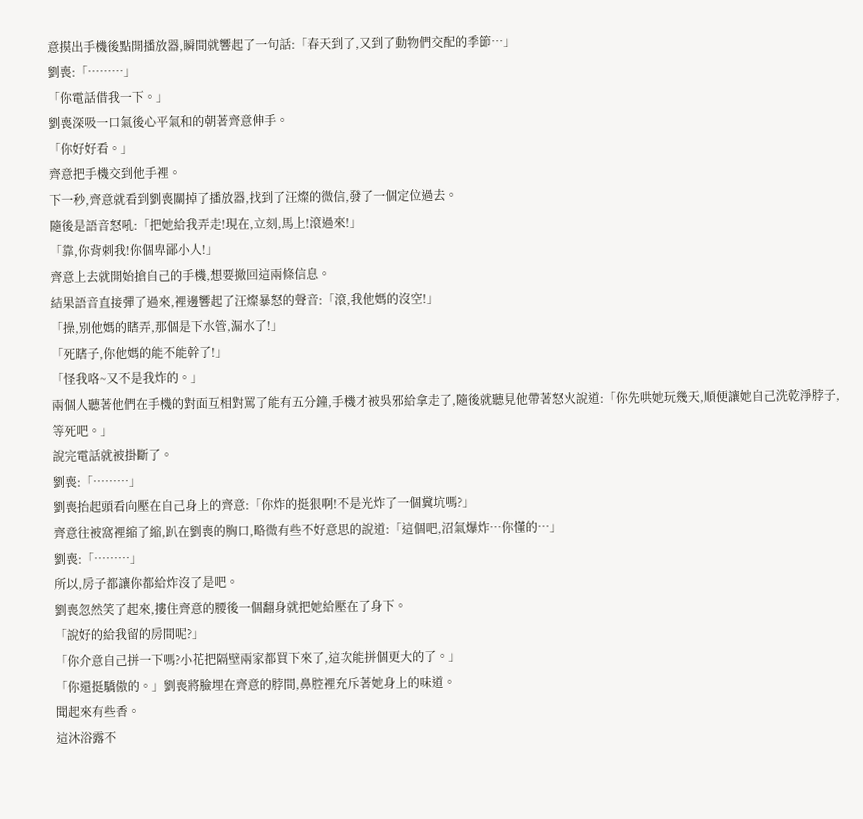意摸出手機後點開播放器,瞬間就響起了一句話:「春天到了,又到了動物們交配的季節…」
劉喪:「………」
「你電話借我一下。」
劉喪深吸一口氣後心平氣和的朝著齊意伸手。
「你好好看。」
齊意把手機交到他手裡。
下一秒,齊意就看到劉喪關掉了播放器,找到了汪燦的微信,發了一個定位過去。
隨後是語音怒吼:「把她給我弄走!現在,立刻,馬上!滾過來!」
「靠,你背刺我!你個卑鄙小人!」
齊意上去就開始搶自己的手機,想要撤回這兩條信息。
結果語音直接彈了過來,裡邊響起了汪燦暴怒的聲音:「滾,我他媽的沒空!」
「操,別他媽的瞎弄,那個是下水管,漏水了!」
「死瞎子,你他媽的能不能幹了!」
「怪我咯~又不是我炸的。」
兩個人聽著他們在手機的對面互相對罵了能有五分鐘,手機才被吳邪給拿走了,隨後就聽見他帶著怒火說道:「你先哄她玩幾天,順便讓她自己洗乾淨脖子,等死吧。」
說完電話就被掛斷了。
劉喪:「………」
劉喪抬起頭看向壓在自己身上的齊意:「你炸的挺狠啊!不是光炸了一個糞坑嗎?」
齊意往被窩裡縮了縮,趴在劉喪的胸口,略微有些不好意思的說道:「這個吧,沼氣爆炸…你懂的…」
劉喪:「………」
所以,房子都讓你都給炸沒了是吧。
劉喪忽然笑了起來,摟住齊意的腰後一個翻身就把她給壓在了身下。
「說好的給我留的房間呢?」
「你介意自己拼一下嗎?小花把隔壁兩家都買下來了,這次能拼個更大的了。」
「你還挺驕傲的。」劉喪將臉埋在齊意的脖間,鼻腔裡充斥著她身上的味道。
聞起來有些香。
這沐浴露不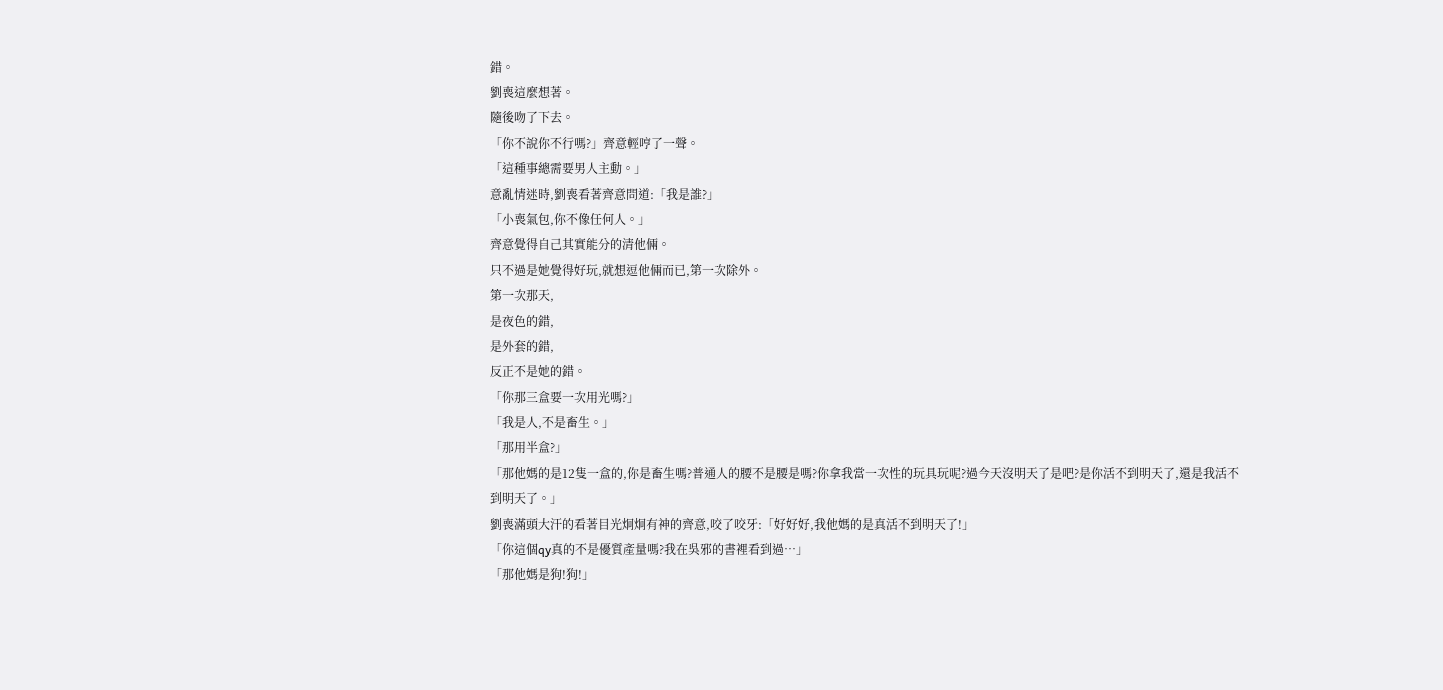錯。
劉喪這麼想著。
隨後吻了下去。
「你不說你不行嗎?」齊意輕哼了一聲。
「這種事總需要男人主動。」
意亂情迷時,劉喪看著齊意問道:「我是誰?」
「小喪氣包,你不像任何人。」
齊意覺得自己其實能分的清他倆。
只不過是她覺得好玩,就想逗他倆而已,第一次除外。
第一次那天,
是夜色的錯,
是外套的錯,
反正不是她的錯。
「你那三盒要一次用光嗎?」
「我是人,不是畜生。」
「那用半盒?」
「那他媽的是12隻一盒的,你是畜生嗎?普通人的腰不是腰是嗎?你拿我當一次性的玩具玩呢?過今天沒明天了是吧?是你活不到明天了,還是我活不到明天了。」
劉喪滿頭大汗的看著目光炯炯有神的齊意,咬了咬牙:「好好好,我他媽的是真活不到明天了!」
「你這個qy真的不是優質產量嗎?我在吳邪的書裡看到過…」
「那他媽是狗!狗!」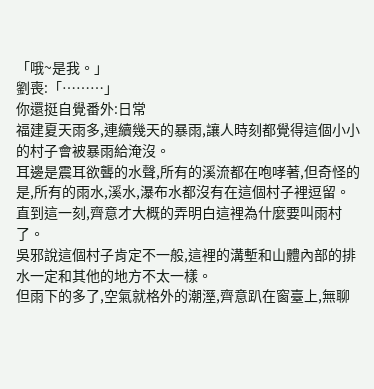「哦~是我。」
劉喪:「………」
你還挺自覺番外:日常
福建夏天雨多,連續幾天的暴雨,讓人時刻都覺得這個小小的村子會被暴雨給淹沒。
耳邊是震耳欲聾的水聲,所有的溪流都在咆哮著,但奇怪的是,所有的雨水,溪水,瀑布水都沒有在這個村子裡逗留。
直到這一刻,齊意才大概的弄明白這裡為什麼要叫雨村了。
吳邪說這個村子肯定不一般,這裡的溝塹和山體內部的排水一定和其他的地方不太一樣。
但雨下的多了,空氣就格外的潮溼,齊意趴在窗臺上,無聊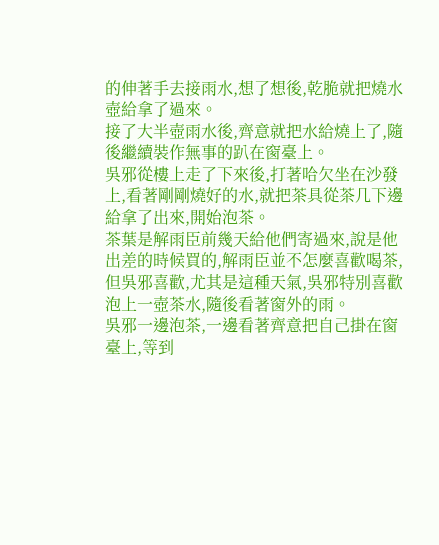的伸著手去接雨水,想了想後,乾脆就把燒水壺給拿了過來。
接了大半壺雨水後,齊意就把水給燒上了,隨後繼續裝作無事的趴在窗臺上。
吳邪從樓上走了下來後,打著哈欠坐在沙發上,看著剛剛燒好的水,就把茶具從茶几下邊給拿了出來,開始泡茶。
茶葉是解雨臣前幾天給他們寄過來,說是他出差的時候買的,解雨臣並不怎麼喜歡喝茶,但吳邪喜歡,尤其是這種天氣,吳邪特別喜歡泡上一壺茶水,隨後看著窗外的雨。
吳邪一邊泡茶,一邊看著齊意把自己掛在窗臺上,等到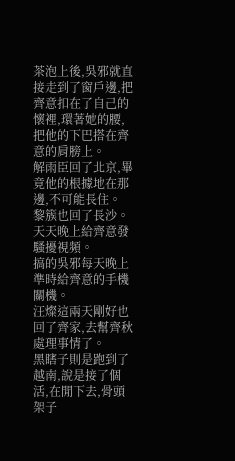茶泡上後,吳邪就直接走到了窗戶邊,把齊意扣在了自己的懷裡,環著她的腰,把他的下巴搭在齊意的肩膀上。
解雨臣回了北京,畢竟他的根據地在那邊,不可能長住。
黎簇也回了長沙。
天天晚上給齊意發騷擾視頻。
搞的吳邪每天晚上準時給齊意的手機關機。
汪燦這兩天剛好也回了齊家,去幫齊秋處理事情了。
黑瞎子則是跑到了越南,說是接了個活,在閒下去,骨頭架子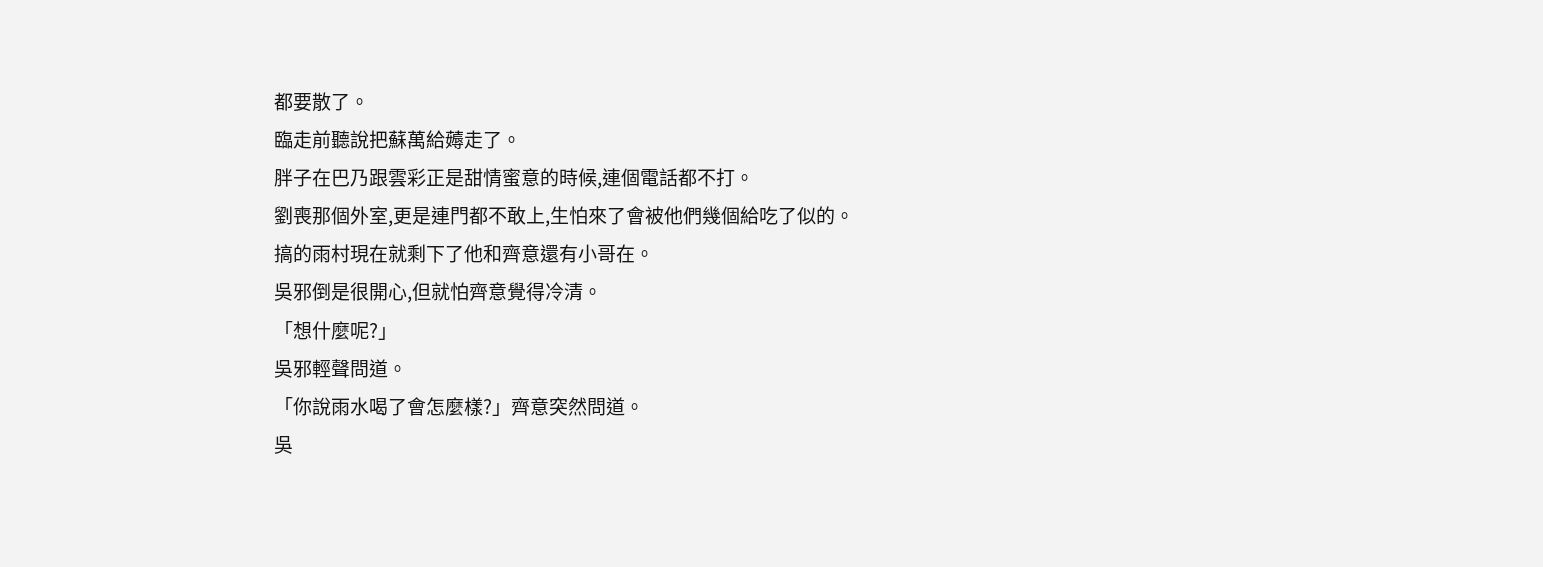都要散了。
臨走前聽說把蘇萬給薅走了。
胖子在巴乃跟雲彩正是甜情蜜意的時候,連個電話都不打。
劉喪那個外室,更是連門都不敢上,生怕來了會被他們幾個給吃了似的。
搞的雨村現在就剩下了他和齊意還有小哥在。
吳邪倒是很開心,但就怕齊意覺得冷清。
「想什麼呢?」
吳邪輕聲問道。
「你說雨水喝了會怎麼樣?」齊意突然問道。
吳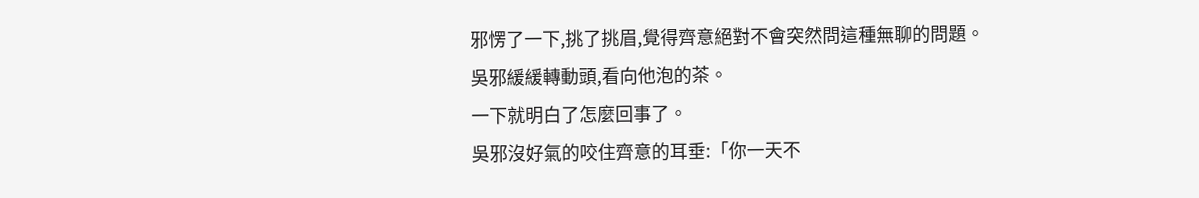邪愣了一下,挑了挑眉,覺得齊意絕對不會突然問這種無聊的問題。
吳邪緩緩轉動頭,看向他泡的茶。
一下就明白了怎麼回事了。
吳邪沒好氣的咬住齊意的耳垂:「你一天不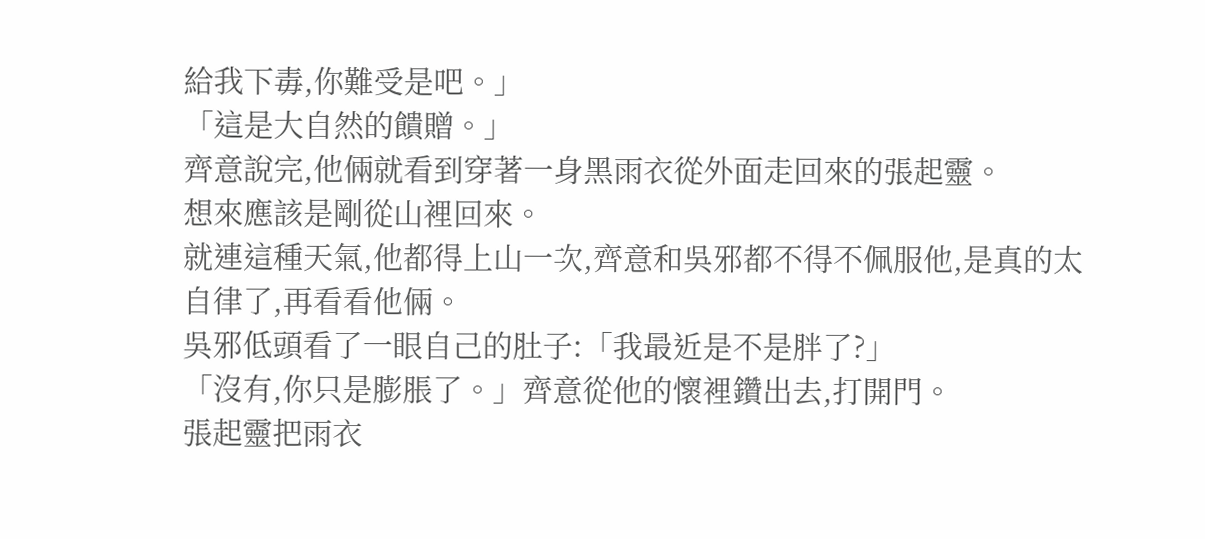給我下毒,你難受是吧。」
「這是大自然的饋贈。」
齊意說完,他倆就看到穿著一身黑雨衣從外面走回來的張起靈。
想來應該是剛從山裡回來。
就連這種天氣,他都得上山一次,齊意和吳邪都不得不佩服他,是真的太自律了,再看看他倆。
吳邪低頭看了一眼自己的肚子:「我最近是不是胖了?」
「沒有,你只是膨脹了。」齊意從他的懷裡鑽出去,打開門。
張起靈把雨衣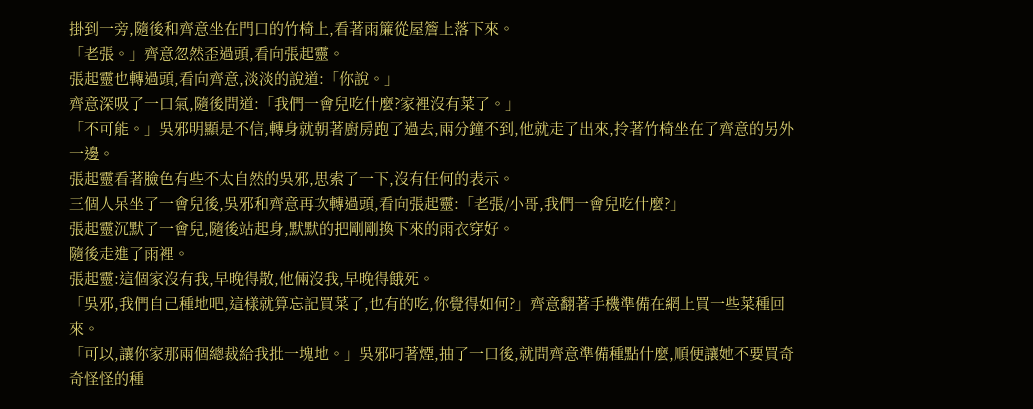掛到一旁,隨後和齊意坐在門口的竹椅上,看著雨簾從屋簷上落下來。
「老張。」齊意忽然歪過頭,看向張起靈。
張起靈也轉過頭,看向齊意,淡淡的說道:「你說。」
齊意深吸了一口氣,隨後問道:「我們一會兒吃什麼?家裡沒有菜了。」
「不可能。」吳邪明顯是不信,轉身就朝著廚房跑了過去,兩分鐘不到,他就走了出來,拎著竹椅坐在了齊意的另外一邊。
張起靈看著臉色有些不太自然的吳邪,思索了一下,沒有任何的表示。
三個人呆坐了一會兒後,吳邪和齊意再次轉過頭,看向張起靈:「老張/小哥,我們一會兒吃什麼?」
張起靈沉默了一會兒,隨後站起身,默默的把剛剛換下來的雨衣穿好。
隨後走進了雨裡。
張起靈:這個家沒有我,早晚得散,他倆沒我,早晚得餓死。
「吳邪,我們自己種地吧,這樣就算忘記買菜了,也有的吃,你覺得如何?」齊意翻著手機準備在網上買一些菜種回來。
「可以,讓你家那兩個總裁給我批一塊地。」吳邪叼著煙,抽了一口後,就問齊意準備種點什麼,順便讓她不要買奇奇怪怪的種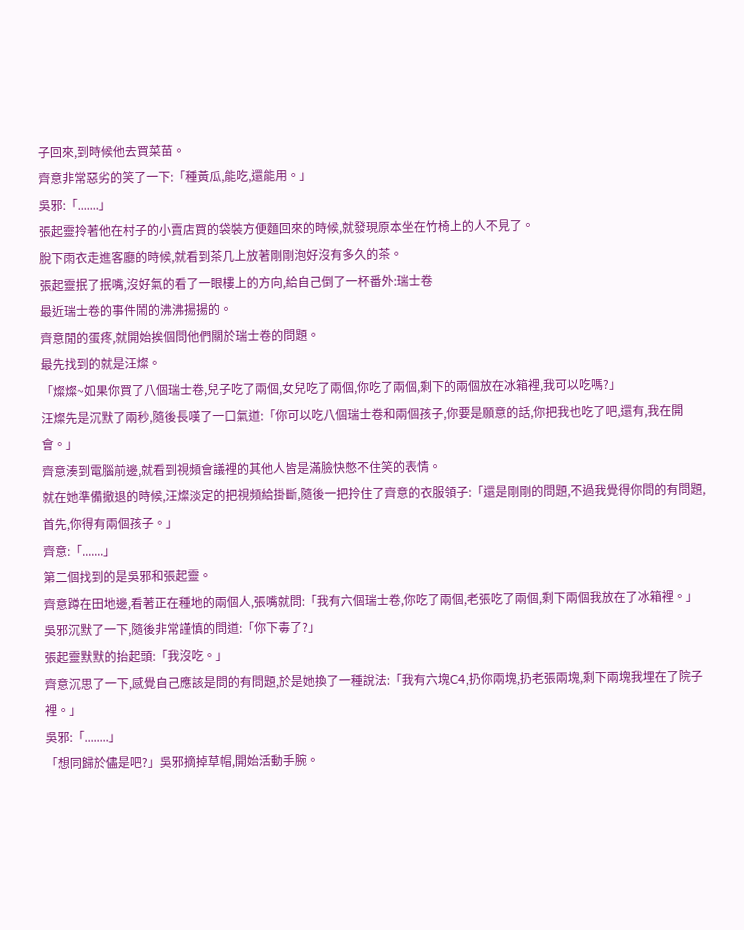子回來,到時候他去買菜苗。
齊意非常惡劣的笑了一下:「種黃瓜,能吃,還能用。」
吳邪:「.......」
張起靈拎著他在村子的小賣店買的袋裝方便麵回來的時候,就發現原本坐在竹椅上的人不見了。
脫下雨衣走進客廳的時候,就看到茶几上放著剛剛泡好沒有多久的茶。
張起靈抿了抿嘴,沒好氣的看了一眼樓上的方向,給自己倒了一杯番外:瑞士卷
最近瑞士卷的事件鬧的沸沸揚揚的。
齊意閒的蛋疼,就開始挨個問他們關於瑞士卷的問題。
最先找到的就是汪燦。
「燦燦~如果你買了八個瑞士卷,兒子吃了兩個,女兒吃了兩個,你吃了兩個,剩下的兩個放在冰箱裡,我可以吃嗎?」
汪燦先是沉默了兩秒,隨後長嘆了一口氣道:「你可以吃八個瑞士卷和兩個孩子,你要是願意的話,你把我也吃了吧,還有,我在開會。」
齊意湊到電腦前邊,就看到視頻會議裡的其他人皆是滿臉快憋不住笑的表情。
就在她準備撤退的時候,汪燦淡定的把視頻給掛斷,隨後一把拎住了齊意的衣服領子:「還是剛剛的問題,不過我覺得你問的有問題,首先,你得有兩個孩子。」
齊意:「.......」
第二個找到的是吳邪和張起靈。
齊意蹲在田地邊,看著正在種地的兩個人,張嘴就問:「我有六個瑞士卷,你吃了兩個,老張吃了兩個,剩下兩個我放在了冰箱裡。」
吳邪沉默了一下,隨後非常謹慎的問道:「你下毒了?」
張起靈默默的抬起頭:「我沒吃。」
齊意沉思了一下,感覺自己應該是問的有問題,於是她換了一種說法:「我有六塊C4,扔你兩塊,扔老張兩塊,剩下兩塊我埋在了院子裡。」
吳邪:「........」
「想同歸於儘是吧?」吳邪摘掉草帽,開始活動手腕。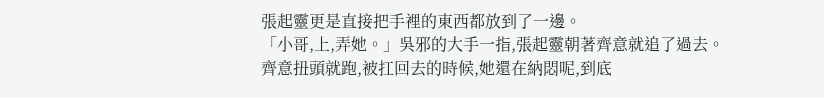張起靈更是直接把手裡的東西都放到了一邊。
「小哥,上,弄她。」吳邪的大手一指,張起靈朝著齊意就追了過去。
齊意扭頭就跑,被扛回去的時候,她還在納悶呢,到底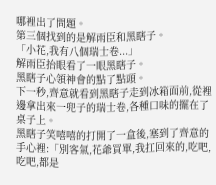哪裡出了問題。
第三個找到的是解雨臣和黑瞎子。
「小花,我有八個瑞士卷...」
解雨臣抬眼看了一眼黑瞎子。
黑瞎子心領神會的點了點頭。
下一秒,齊意就看到黑瞎子走到冰箱面前,從裡邊拿出來一兜子的瑞士卷,各種口味的擺在了桌子上。
黑瞎子笑嘻嘻的打開了一盒後,塞到了齊意的手心裡:「別客氣,花爺買單,我扛回來的,吃吧,吃吧,都是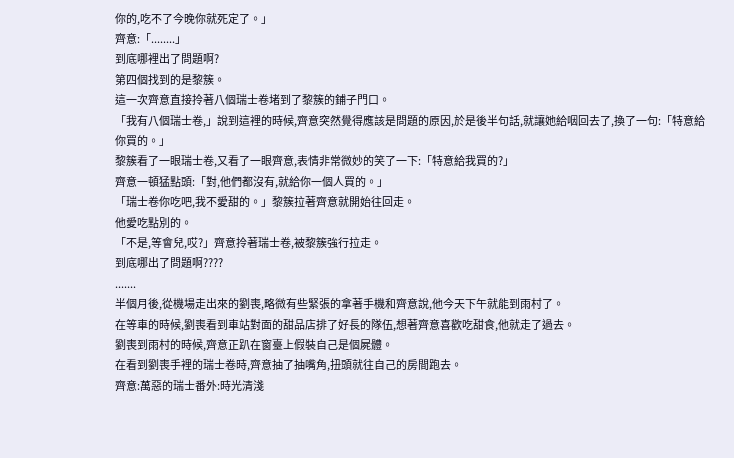你的,吃不了今晚你就死定了。」
齊意:「........」
到底哪裡出了問題啊?
第四個找到的是黎簇。
這一次齊意直接拎著八個瑞士卷堵到了黎簇的鋪子門口。
「我有八個瑞士卷,」說到這裡的時候,齊意突然覺得應該是問題的原因,於是後半句話,就讓她給咽回去了,換了一句:「特意給你買的。」
黎簇看了一眼瑞士卷,又看了一眼齊意,表情非常微妙的笑了一下:「特意給我買的?」
齊意一頓猛點頭:「對,他們都沒有,就給你一個人買的。」
「瑞士卷你吃吧,我不愛甜的。」黎簇拉著齊意就開始往回走。
他愛吃點別的。
「不是,等會兒,哎?」齊意拎著瑞士卷,被黎簇強行拉走。
到底哪出了問題啊????
.......
半個月後,從機場走出來的劉喪,略微有些緊張的拿著手機和齊意說,他今天下午就能到雨村了。
在等車的時候,劉喪看到車站對面的甜品店排了好長的隊伍,想著齊意喜歡吃甜食,他就走了過去。
劉喪到雨村的時候,齊意正趴在窗臺上假裝自己是個屍體。
在看到劉喪手裡的瑞士卷時,齊意抽了抽嘴角,扭頭就往自己的房間跑去。
齊意:萬惡的瑞士番外:時光清淺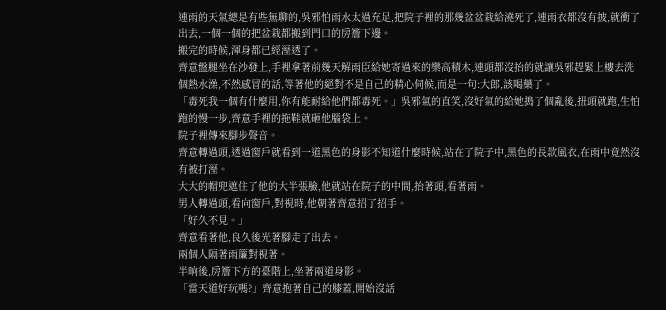連雨的天氣總是有些無聊的,吳邪怕雨水太過充足,把院子裡的那幾盆盆栽給澆死了,連雨衣都沒有披,就衝了出去,一個一個的把盆栽都搬到門口的房簷下邊。
搬完的時候,渾身都已經溼透了。
齊意盤腿坐在沙發上,手裡拿著前幾天解雨臣給她寄過來的樂高積木,連頭都沒抬的就讓吳邪趕緊上樓去洗個熱水澡,不然感冒的話,等著他的絕對不是自己的精心伺候,而是一句:大郎,該喝藥了。
「毒死我一個有什麼用,你有能耐給他們都毒死。」吳邪氣的直笑,沒好氣的給她搗了個亂後,扭頭就跑,生怕跑的慢一步,齊意手裡的拖鞋就砸他腦袋上。
院子裡傳來腳步聲音。
齊意轉過頭,透過窗戶就看到一道黑色的身影不知道什麼時候,站在了院子中,黑色的長款風衣,在雨中竟然沒有被打溼。
大大的帽兜遮住了他的大半張臉,他就站在院子的中間,抬著頭,看著雨。
男人轉過頭,看向窗戶,對視時,他朝著齊意招了招手。
「好久不見。」
齊意看著他,良久後光著腳走了出去。
兩個人隔著雨簾對視著。
半晌後,房簷下方的臺階上,坐著兩道身影。
「當天道好玩嗎?」齊意抱著自己的膝蓋,開始沒話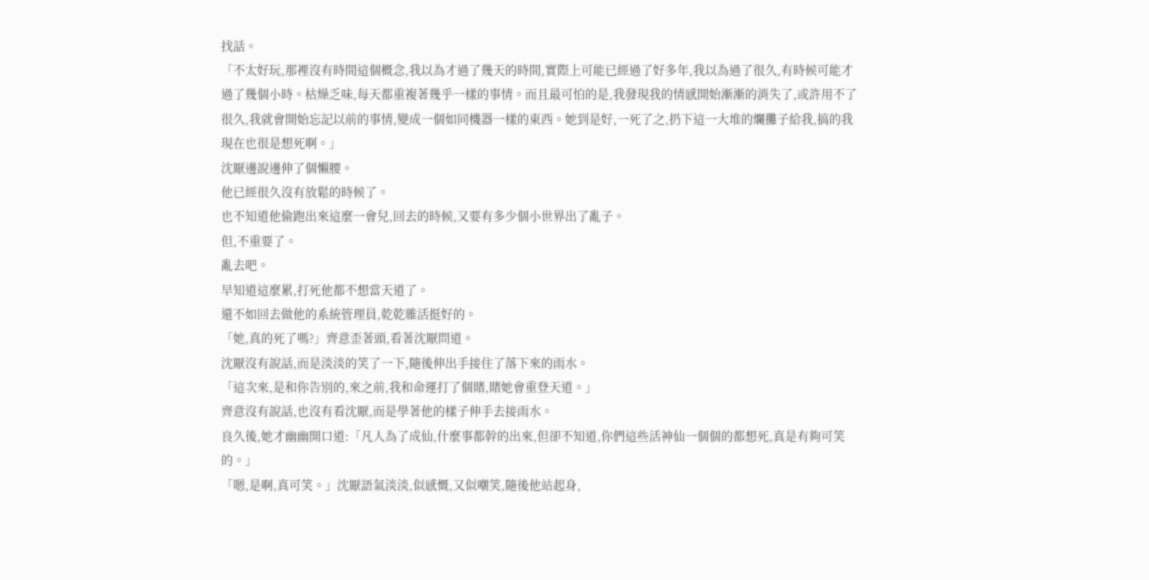找話。
「不太好玩,那裡沒有時間這個概念,我以為才過了幾天的時間,實際上可能已經過了好多年,我以為過了很久,有時候可能才過了幾個小時。枯燥乏味,每天都重複著幾乎一樣的事情。而且最可怕的是,我發現我的情感開始漸漸的消失了,或許用不了很久,我就會開始忘記以前的事情,變成一個如同機器一樣的東西。她到是好,一死了之,扔下這一大堆的爛攤子給我,搞的我現在也很是想死啊。」
沈厭邊說邊伸了個懶腰。
他已經很久沒有放鬆的時候了。
也不知道他偷跑出來這麼一會兒,回去的時候,又要有多少個小世界出了亂子。
但,不重要了。
亂去吧。
早知道這麼累,打死他都不想當天道了。
還不如回去做他的系統管理員,乾乾雜活挺好的。
「她,真的死了嗎?」齊意歪著頭,看著沈厭問道。
沈厭沒有說話,而是淡淡的笑了一下,隨後伸出手接住了落下來的雨水。
「這次來,是和你告別的,來之前,我和命運打了個賭,賭她會重登天道。」
齊意沒有說話,也沒有看沈厭,而是學著他的樣子伸手去接雨水。
良久後,她才幽幽開口道:「凡人為了成仙,什麼事都幹的出來,但卻不知道,你們這些活神仙一個個的都想死,真是有夠可笑的。」
「嗯,是啊,真可笑。」沈厭語氣淡淡,似感慨,又似嘲笑,隨後他站起身,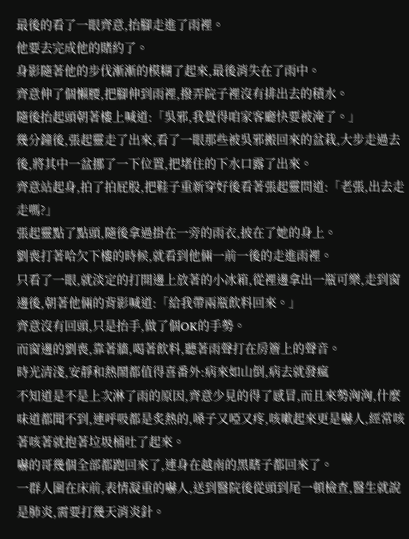最後的看了一眼齊意,抬腳走進了雨裡。
他要去完成他的賭約了。
身影隨著他的步伐漸漸的模糊了起來,最後消失在了雨中。
齊意伸了個懶腰,把腳伸到雨裡,撥弄院子裡沒有排出去的積水。
隨後抬起頭朝著樓上喊道:「吳邪,我覺得咱家客廳快要被淹了。」
幾分鐘後,張起靈走了出來,看了一眼那些被吳邪搬回來的盆栽,大步走過去後,將其中一盆挪了一下位置,把堵住的下水口露了出來。
齊意站起身,拍了拍屁股,把鞋子重新穿好後看著張起靈問道:「老張,出去走走嗎?」
張起靈點了點頭,隨後拿過掛在一旁的雨衣,披在了她的身上。
劉喪打著哈欠下樓的時候,就看到他倆一前一後的走進雨裡。
只看了一眼,就淡定的打開邊上放著的小冰箱,從裡邊拿出一瓶可樂,走到窗邊後,朝著他倆的背影喊道:「給我帶兩瓶飲料回來。」
齊意沒有回頭,只是抬手,做了個OK的手勢。
而窗邊的劉喪,靠著牆,喝著飲料,聽著雨聲打在房簷上的聲音。
時光清淺,安靜和熱鬧都值得喜番外:病來如山倒,病去就發瘋
不知道是不是上次淋了雨的原因,齊意少見的得了感冒,而且來勢洶洶,什麼味道都聞不到,連呼吸都是炙熱的,嗓子又啞又疼,咳嗽起來更是嚇人,經常咳著咳著就抱著垃圾桶吐了起來。
嚇的哥幾個全部都跑回來了,連身在越南的黑瞎子都回來了。
一群人圍在床前,表情凝重的嚇人,送到醫院後從頭到尾一頓檢查,醫生就說是肺炎,需要打幾天消炎針。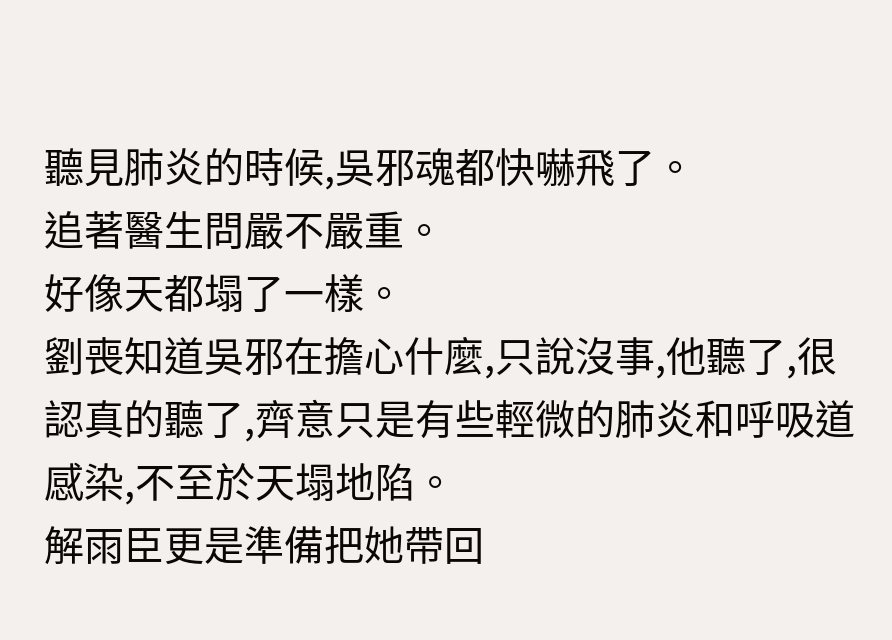聽見肺炎的時候,吳邪魂都快嚇飛了。
追著醫生問嚴不嚴重。
好像天都塌了一樣。
劉喪知道吳邪在擔心什麼,只說沒事,他聽了,很認真的聽了,齊意只是有些輕微的肺炎和呼吸道感染,不至於天塌地陷。
解雨臣更是準備把她帶回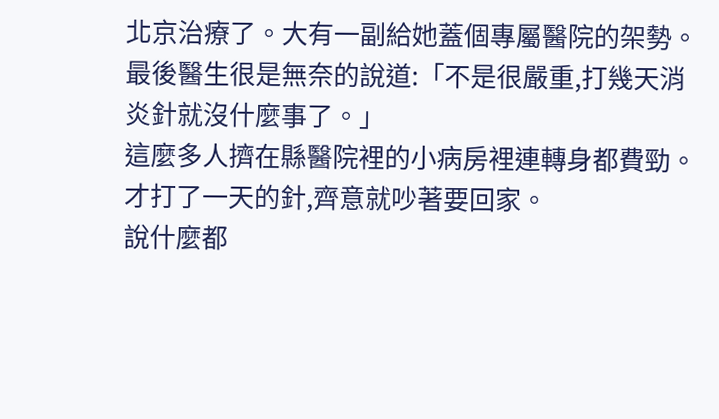北京治療了。大有一副給她蓋個專屬醫院的架勢。
最後醫生很是無奈的說道:「不是很嚴重,打幾天消炎針就沒什麼事了。」
這麼多人擠在縣醫院裡的小病房裡連轉身都費勁。
才打了一天的針,齊意就吵著要回家。
說什麼都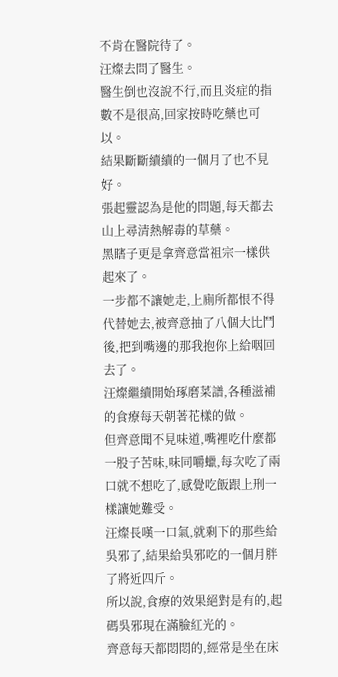不肯在醫院待了。
汪燦去問了醫生。
醫生倒也沒說不行,而且炎症的指數不是很高,回家按時吃藥也可以。
結果斷斷續續的一個月了也不見好。
張起靈認為是他的問題,每天都去山上尋清熱解毒的草藥。
黑瞎子更是拿齊意當祖宗一樣供起來了。
一步都不讓她走,上廁所都恨不得代替她去,被齊意抽了八個大比鬥後,把到嘴邊的那我抱你上給咽回去了。
汪燦繼續開始琢磨菜譜,各種滋補的食療每天朝著花樣的做。
但齊意聞不見味道,嘴裡吃什麼都一股子苦味,味同嚼蠟,每次吃了兩口就不想吃了,感覺吃飯跟上刑一樣讓她難受。
汪燦長嘆一口氣,就剩下的那些給吳邪了,結果給吳邪吃的一個月胖了將近四斤。
所以說,食療的效果絕對是有的,起碼吳邪現在滿臉紅光的。
齊意每天都悶悶的,經常是坐在床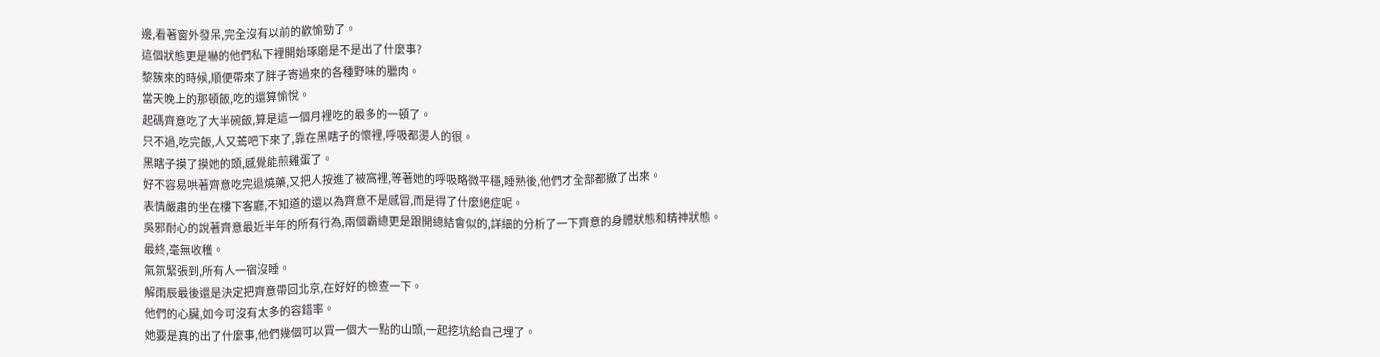邊,看著窗外發呆,完全沒有以前的歡愉勁了。
這個狀態更是嚇的他們私下裡開始琢磨是不是出了什麼事?
黎簇來的時候,順便帶來了胖子寄過來的各種野味的臘肉。
當天晚上的那頓飯,吃的還算愉悅。
起碼齊意吃了大半碗飯,算是這一個月裡吃的最多的一頓了。
只不過,吃完飯,人又蔫吧下來了,靠在黑瞎子的懷裡,呼吸都燙人的很。
黑瞎子摸了摸她的頭,感覺能煎雞蛋了。
好不容易哄著齊意吃完退燒藥,又把人按進了被窩裡,等著她的呼吸略微平穩,睡熟後,他們才全部都撤了出來。
表情嚴肅的坐在樓下客廳,不知道的還以為齊意不是感冒,而是得了什麼絕症呢。
吳邪耐心的說著齊意最近半年的所有行為,兩個霸總更是跟開總結會似的,詳細的分析了一下齊意的身體狀態和精神狀態。
最終,毫無收穫。
氣氛緊張到,所有人一宿沒睡。
解雨辰最後還是決定把齊意帶回北京,在好好的檢查一下。
他們的心臟,如今可沒有太多的容錯率。
她要是真的出了什麼事,他們幾個可以買一個大一點的山頭,一起挖坑給自己埋了。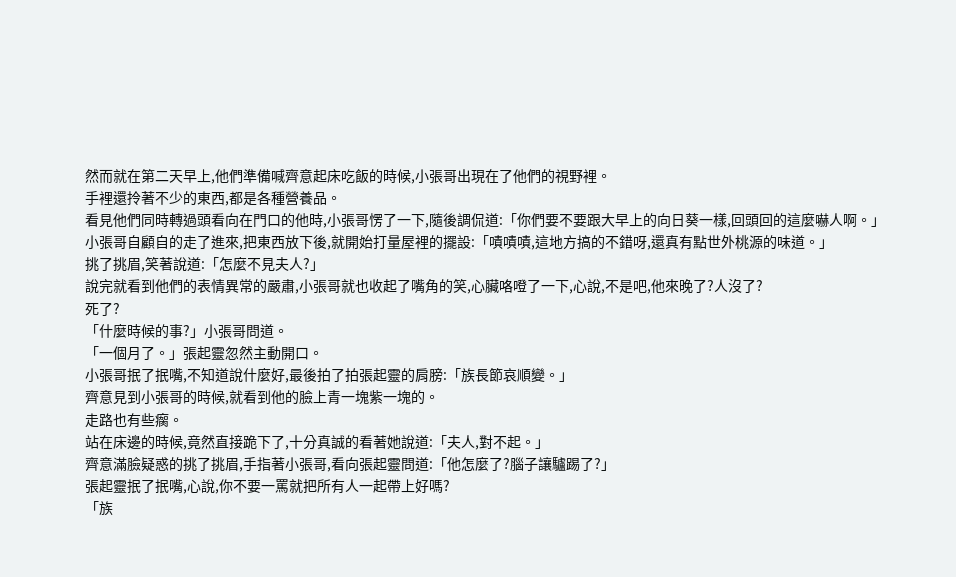然而就在第二天早上,他們準備喊齊意起床吃飯的時候,小張哥出現在了他們的視野裡。
手裡還拎著不少的東西,都是各種營養品。
看見他們同時轉過頭看向在門口的他時,小張哥愣了一下,隨後調侃道:「你們要不要跟大早上的向日葵一樣,回頭回的這麼嚇人啊。」
小張哥自顧自的走了進來,把東西放下後,就開始打量屋裡的擺設:「嘖嘖嘖,這地方搞的不錯呀,還真有點世外桃源的味道。」
挑了挑眉,笑著說道:「怎麼不見夫人?」
說完就看到他們的表情異常的嚴肅,小張哥就也收起了嘴角的笑,心臟咯噔了一下,心說,不是吧,他來晚了?人沒了?
死了?
「什麼時候的事?」小張哥問道。
「一個月了。」張起靈忽然主動開口。
小張哥抿了抿嘴,不知道說什麼好,最後拍了拍張起靈的肩膀:「族長節哀順變。」
齊意見到小張哥的時候,就看到他的臉上青一塊紫一塊的。
走路也有些瘸。
站在床邊的時候,竟然直接跪下了,十分真誠的看著她說道:「夫人,對不起。」
齊意滿臉疑惑的挑了挑眉,手指著小張哥,看向張起靈問道:「他怎麼了?腦子讓驢踢了?」
張起靈抿了抿嘴,心說,你不要一罵就把所有人一起帶上好嗎?
「族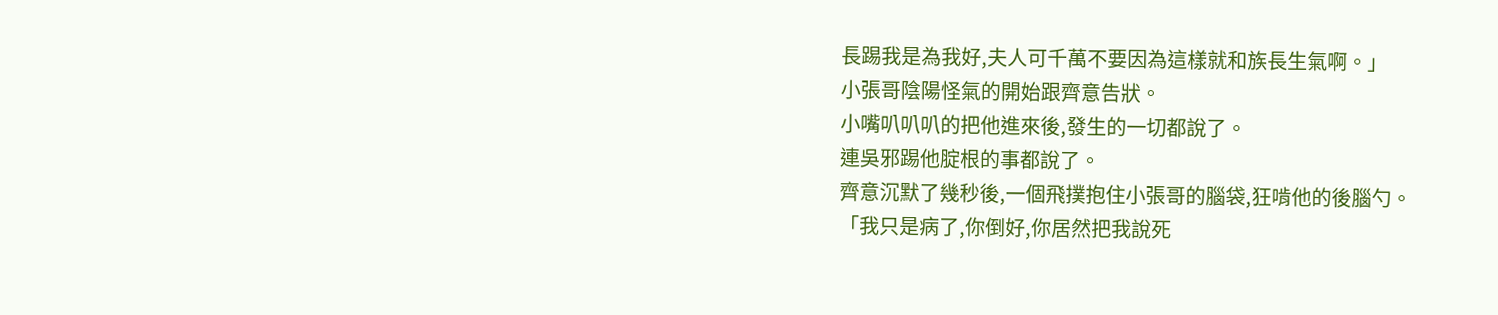長踢我是為我好,夫人可千萬不要因為這樣就和族長生氣啊。」
小張哥陰陽怪氣的開始跟齊意告狀。
小嘴叭叭叭的把他進來後,發生的一切都說了。
連吳邪踢他腚根的事都說了。
齊意沉默了幾秒後,一個飛撲抱住小張哥的腦袋,狂啃他的後腦勺。
「我只是病了,你倒好,你居然把我說死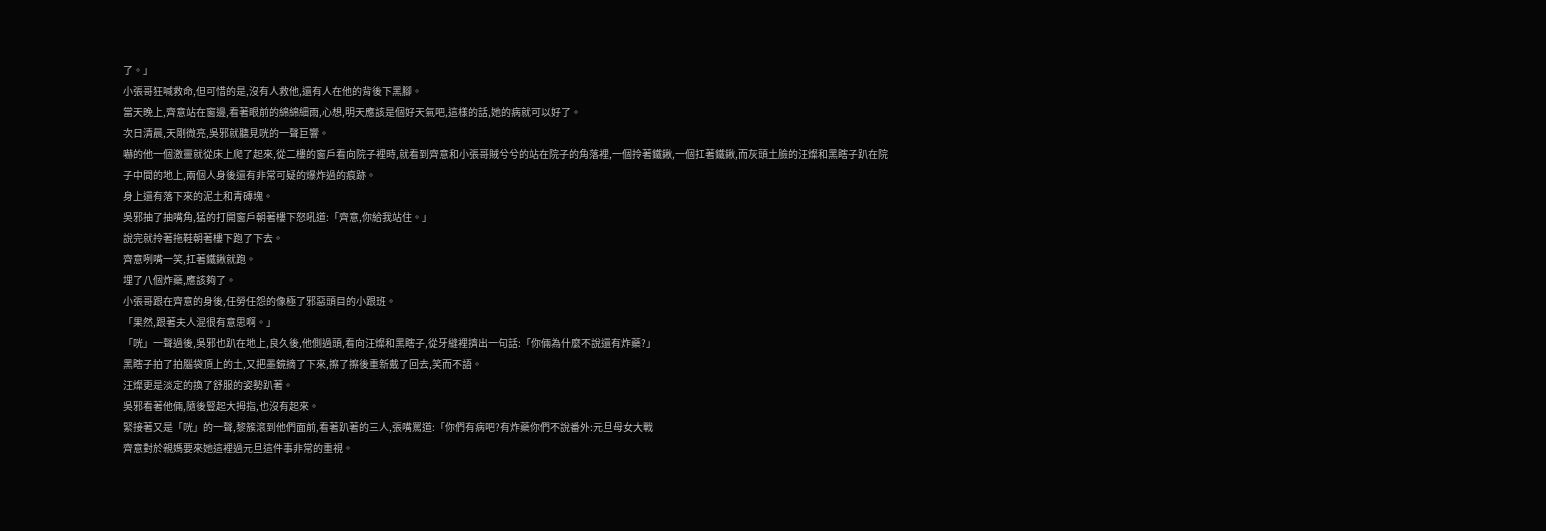了。」
小張哥狂喊救命,但可惜的是,沒有人救他,還有人在他的背後下黑腳。
當天晚上,齊意站在窗邊,看著眼前的綿綿細雨,心想,明天應該是個好天氣吧,這樣的話,她的病就可以好了。
次日清晨,天剛微亮,吳邪就聽見咣的一聲巨響。
嚇的他一個激靈就從床上爬了起來,從二樓的窗戶看向院子裡時,就看到齊意和小張哥賊兮兮的站在院子的角落裡,一個拎著鐵鍬,一個扛著鐵鍬,而灰頭土臉的汪燦和黑瞎子趴在院子中間的地上,兩個人身後還有非常可疑的爆炸過的痕跡。
身上還有落下來的泥土和青磚塊。
吳邪抽了抽嘴角,猛的打開窗戶朝著樓下怒吼道:「齊意,你給我站住。」
說完就拎著拖鞋朝著樓下跑了下去。
齊意咧嘴一笑,扛著鐵鍬就跑。
埋了八個炸藥,應該夠了。
小張哥跟在齊意的身後,任勞任怨的像極了邪惡頭目的小跟班。
「果然,跟著夫人混很有意思啊。」
「咣」一聲過後,吳邪也趴在地上,良久後,他側過頭,看向汪燦和黑瞎子,從牙縫裡擠出一句話:「你倆為什麼不說還有炸藥?」
黑瞎子拍了拍腦袋頂上的土,又把墨鏡摘了下來,擦了擦後重新戴了回去,笑而不語。
汪燦更是淡定的換了舒服的姿勢趴著。
吳邪看著他倆,隨後豎起大拇指,也沒有起來。
緊接著又是「咣」的一聲,黎簇滾到他們面前,看著趴著的三人,張嘴罵道:「你們有病吧?有炸藥你們不說番外:元旦母女大戰
齊意對於親媽要來她這裡過元旦這件事非常的重視。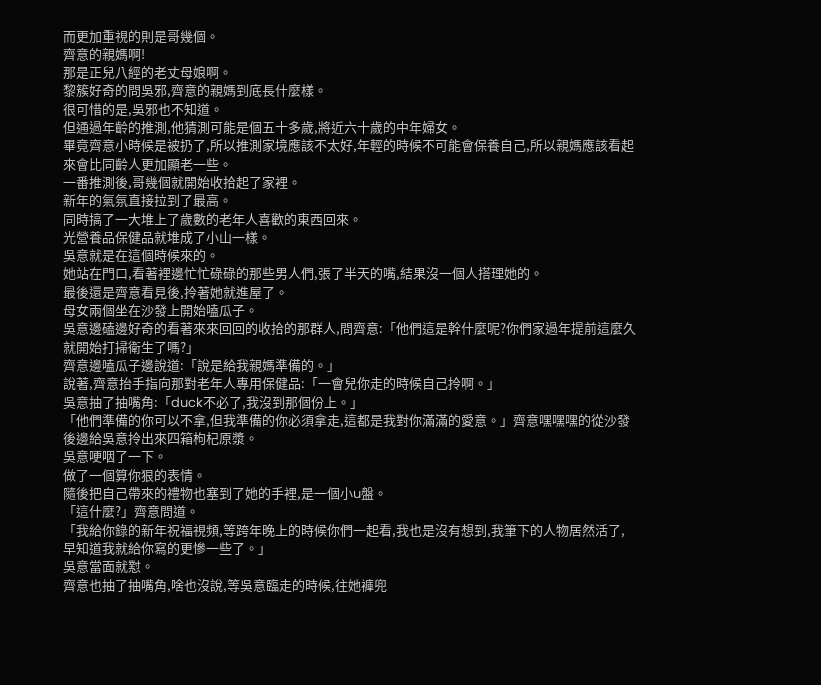而更加重視的則是哥幾個。
齊意的親媽啊!
那是正兒八經的老丈母娘啊。
黎簇好奇的問吳邪,齊意的親媽到底長什麼樣。
很可惜的是,吳邪也不知道。
但通過年齡的推測,他猜測可能是個五十多歲,將近六十歲的中年婦女。
畢竟齊意小時候是被扔了,所以推測家境應該不太好,年輕的時候不可能會保養自己,所以親媽應該看起來會比同齡人更加顯老一些。
一番推測後,哥幾個就開始收拾起了家裡。
新年的氣氛直接拉到了最高。
同時搞了一大堆上了歲數的老年人喜歡的東西回來。
光營養品保健品就堆成了小山一樣。
吳意就是在這個時候來的。
她站在門口,看著裡邊忙忙碌碌的那些男人們,張了半天的嘴,結果沒一個人搭理她的。
最後還是齊意看見後,拎著她就進屋了。
母女兩個坐在沙發上開始嗑瓜子。
吳意邊磕邊好奇的看著來來回回的收拾的那群人,問齊意:「他們這是幹什麼呢?你們家過年提前這麼久就開始打掃衛生了嗎?」
齊意邊嗑瓜子邊說道:「說是給我親媽準備的。」
說著,齊意抬手指向那對老年人專用保健品:「一會兒你走的時候自己拎啊。」
吳意抽了抽嘴角:「duck不必了,我沒到那個份上。」
「他們準備的你可以不拿,但我準備的你必須拿走,這都是我對你滿滿的愛意。」齊意嘿嘿嘿的從沙發後邊給吳意拎出來四箱枸杞原漿。
吳意哽咽了一下。
做了一個算你狠的表情。
隨後把自己帶來的禮物也塞到了她的手裡,是一個小u盤。
「這什麼?」齊意問道。
「我給你錄的新年祝福視頻,等跨年晚上的時候你們一起看,我也是沒有想到,我筆下的人物居然活了,早知道我就給你寫的更慘一些了。」
吳意當面就懟。
齊意也抽了抽嘴角,啥也沒說,等吳意臨走的時候,往她褲兜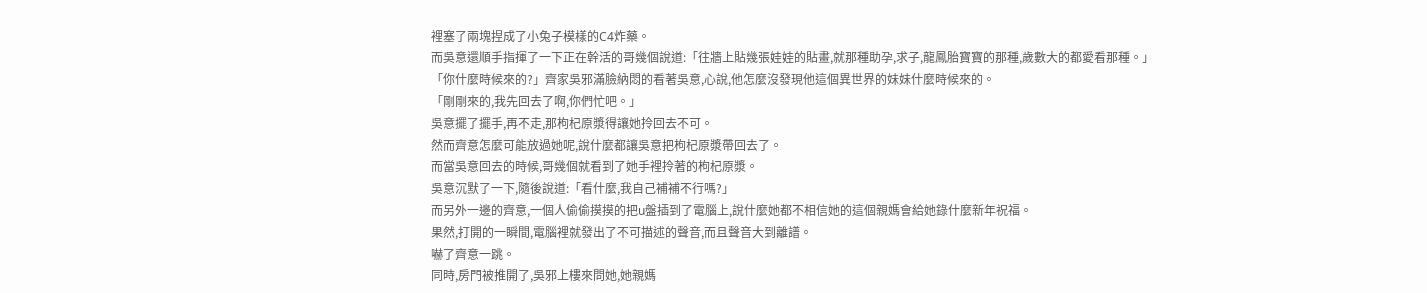裡塞了兩塊捏成了小兔子模樣的C4炸藥。
而吳意還順手指揮了一下正在幹活的哥幾個說道:「往牆上貼幾張娃娃的貼畫,就那種助孕,求子,龍鳳胎寶寶的那種,歲數大的都愛看那種。」
「你什麼時候來的?」齊家吳邪滿臉納悶的看著吳意,心說,他怎麼沒發現他這個異世界的妹妹什麼時候來的。
「剛剛來的,我先回去了啊,你們忙吧。」
吳意擺了擺手,再不走,那枸杞原漿得讓她拎回去不可。
然而齊意怎麼可能放過她呢,說什麼都讓吳意把枸杞原漿帶回去了。
而當吳意回去的時候,哥幾個就看到了她手裡拎著的枸杞原漿。
吳意沉默了一下,隨後說道:「看什麼,我自己補補不行嗎?」
而另外一邊的齊意,一個人偷偷摸摸的把u盤插到了電腦上,說什麼她都不相信她的這個親媽會給她錄什麼新年祝福。
果然,打開的一瞬間,電腦裡就發出了不可描述的聲音,而且聲音大到離譜。
嚇了齊意一跳。
同時,房門被推開了,吳邪上樓來問她,她親媽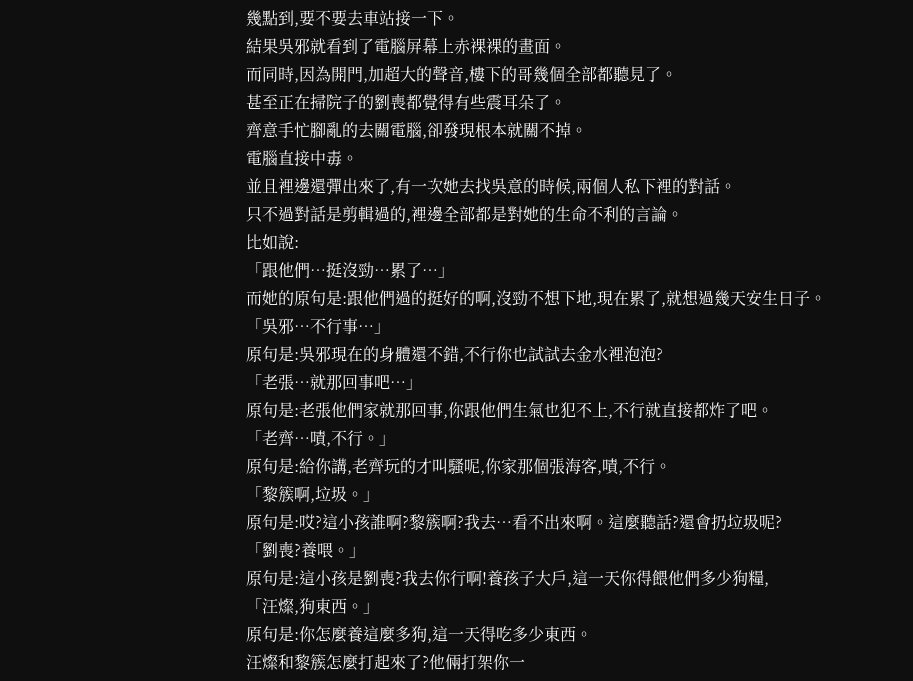幾點到,要不要去車站接一下。
結果吳邪就看到了電腦屏幕上赤裸裸的畫面。
而同時,因為開門,加超大的聲音,樓下的哥幾個全部都聽見了。
甚至正在掃院子的劉喪都覺得有些震耳朵了。
齊意手忙腳亂的去關電腦,卻發現根本就關不掉。
電腦直接中毒。
並且裡邊還彈出來了,有一次她去找吳意的時候,兩個人私下裡的對話。
只不過對話是剪輯過的,裡邊全部都是對她的生命不利的言論。
比如說:
「跟他們…挺沒勁…累了…」
而她的原句是:跟他們過的挺好的啊,沒勁不想下地,現在累了,就想過幾天安生日子。
「吳邪…不行事…」
原句是:吳邪現在的身體還不錯,不行你也試試去金水裡泡泡?
「老張…就那回事吧…」
原句是:老張他們家就那回事,你跟他們生氣也犯不上,不行就直接都炸了吧。
「老齊…嘖,不行。」
原句是:給你講,老齊玩的才叫騷呢,你家那個張海客,嘖,不行。
「黎簇啊,垃圾。」
原句是:哎?這小孩誰啊?黎簇啊?我去…看不出來啊。這麼聽話?還會扔垃圾呢?
「劉喪?養喂。」
原句是:這小孩是劉喪?我去你行啊!養孩子大戶,這一天你得餵他們多少狗糧,
「汪燦,狗東西。」
原句是:你怎麼養這麼多狗,這一天得吃多少東西。
汪燦和黎簇怎麼打起來了?他倆打架你一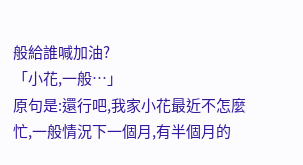般給誰喊加油?
「小花,一般…」
原句是:還行吧,我家小花最近不怎麼忙,一般情況下一個月,有半個月的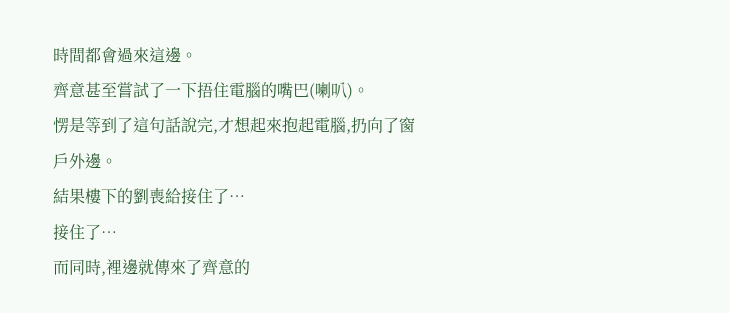時間都會過來這邊。
齊意甚至嘗試了一下捂住電腦的嘴巴(喇叭)。
愣是等到了這句話說完,才想起來抱起電腦,扔向了窗戶外邊。
結果樓下的劉喪給接住了…
接住了…
而同時,裡邊就傳來了齊意的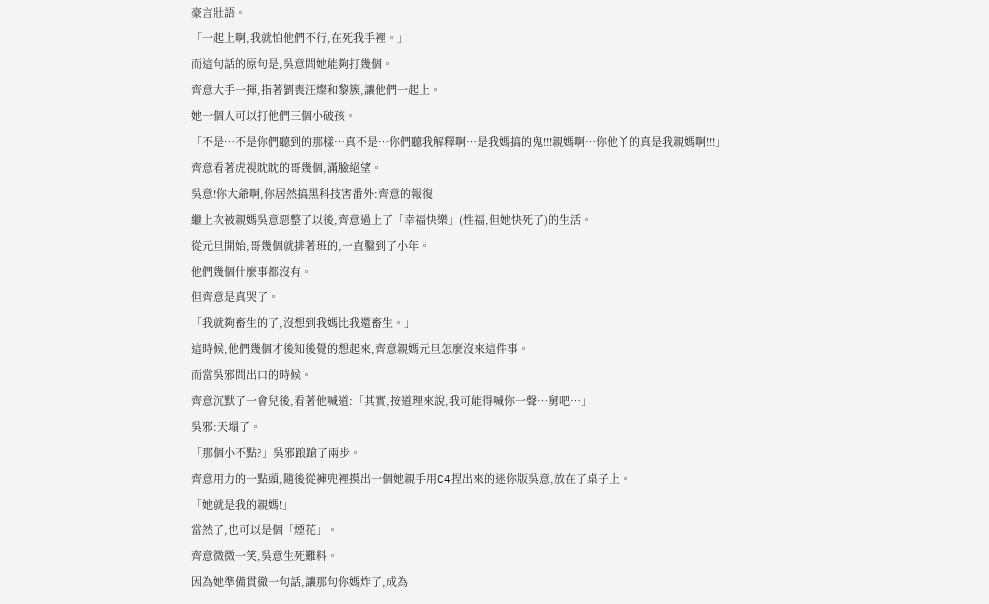豪言壯語。
「一起上啊,我就怕他們不行,在死我手裡。」
而這句話的原句是,吳意問她能夠打幾個。
齊意大手一揮,指著劉喪汪燦和黎簇,讓他們一起上。
她一個人可以打他們三個小破孩。
「不是…不是你們聽到的那樣…真不是…你們聽我解釋啊…是我媽搞的鬼!!!親媽啊…你他丫的真是我親媽啊!!!」
齊意看著虎視眈眈的哥幾個,滿臉絕望。
吳意!你大爺啊,你居然搞黑科技害番外:齊意的報復
繼上次被親媽吳意惡整了以後,齊意過上了「幸福快樂」(性福,但她快死了)的生活。
從元旦開始,哥幾個就排著班的,一直鑿到了小年。
他們幾個什麼事都沒有。
但齊意是真哭了。
「我就夠畜生的了,沒想到我媽比我還畜生。」
這時候,他們幾個才後知後覺的想起來,齊意親媽元旦怎麼沒來這件事。
而當吳邪問出口的時候。
齊意沉默了一會兒後,看著他喊道:「其實,按道理來說,我可能得喊你一聲…舅吧…」
吳邪:天塌了。
「那個小不點?」吳邪踉蹌了兩步。
齊意用力的一點頭,隨後從褲兜裡摸出一個她親手用C4捏出來的迷你版吳意,放在了桌子上。
「她就是我的親媽!」
當然了,也可以是個「煙花」。
齊意微微一笑,吳意生死難料。
因為她準備貫徹一句話,讓那句你媽炸了,成為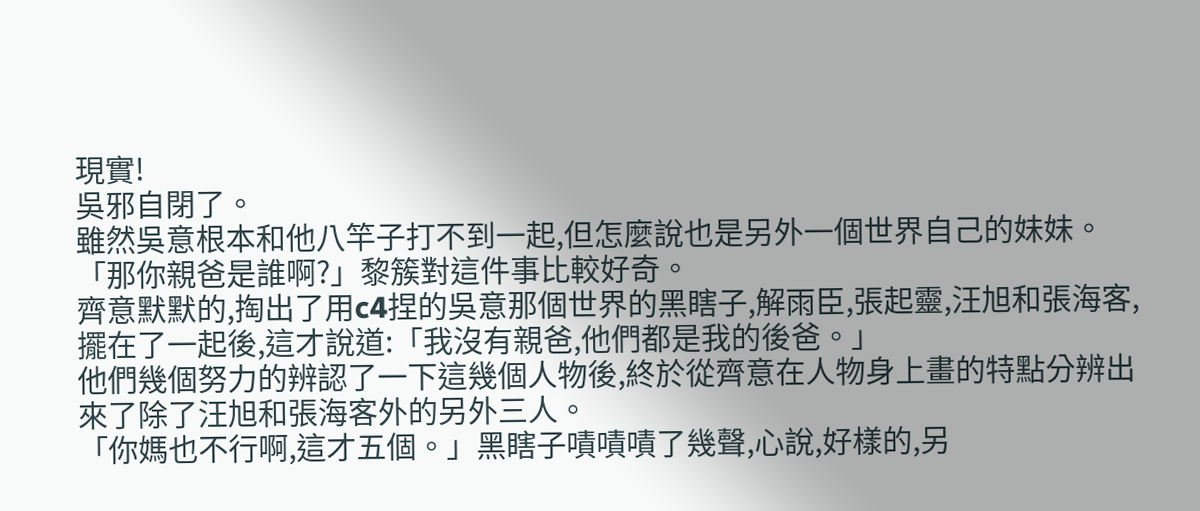現實!
吳邪自閉了。
雖然吳意根本和他八竿子打不到一起,但怎麼說也是另外一個世界自己的妹妹。
「那你親爸是誰啊?」黎簇對這件事比較好奇。
齊意默默的,掏出了用c4捏的吳意那個世界的黑瞎子,解雨臣,張起靈,汪旭和張海客,擺在了一起後,這才說道:「我沒有親爸,他們都是我的後爸。」
他們幾個努力的辨認了一下這幾個人物後,終於從齊意在人物身上畫的特點分辨出來了除了汪旭和張海客外的另外三人。
「你媽也不行啊,這才五個。」黑瞎子嘖嘖嘖了幾聲,心說,好樣的,另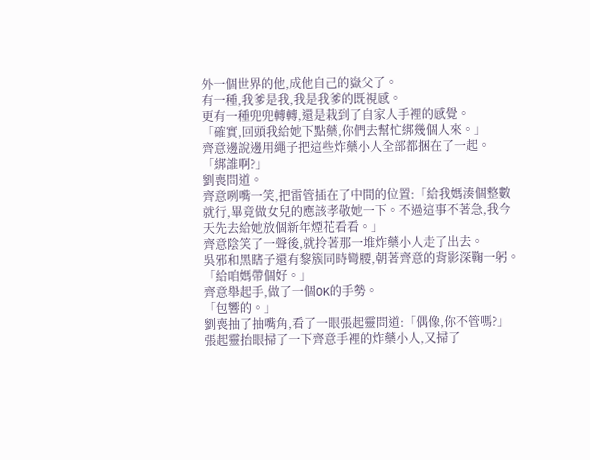外一個世界的他,成他自己的嶽父了。
有一種,我爹是我,我是我爹的既視感。
更有一種兜兜轉轉,還是栽到了自家人手裡的感覺。
「確實,回頭我給她下點藥,你們去幫忙綁幾個人來。」
齊意邊說邊用繩子把這些炸藥小人全部都捆在了一起。
「綁誰啊?」
劉喪問道。
齊意咧嘴一笑,把雷管插在了中間的位置:「給我媽湊個整數就行,畢竟做女兒的應該孝敬她一下。不過這事不著急,我今天先去給她放個新年煙花看看。」
齊意陰笑了一聲後,就拎著那一堆炸藥小人走了出去。
吳邪和黑瞎子還有黎簇同時彎腰,朝著齊意的背影深鞠一躬。
「給咱媽帶個好。」
齊意舉起手,做了一個OK的手勢。
「包響的。」
劉喪抽了抽嘴角,看了一眼張起靈問道:「偶像,你不管嗎?」
張起靈抬眼掃了一下齊意手裡的炸藥小人,又掃了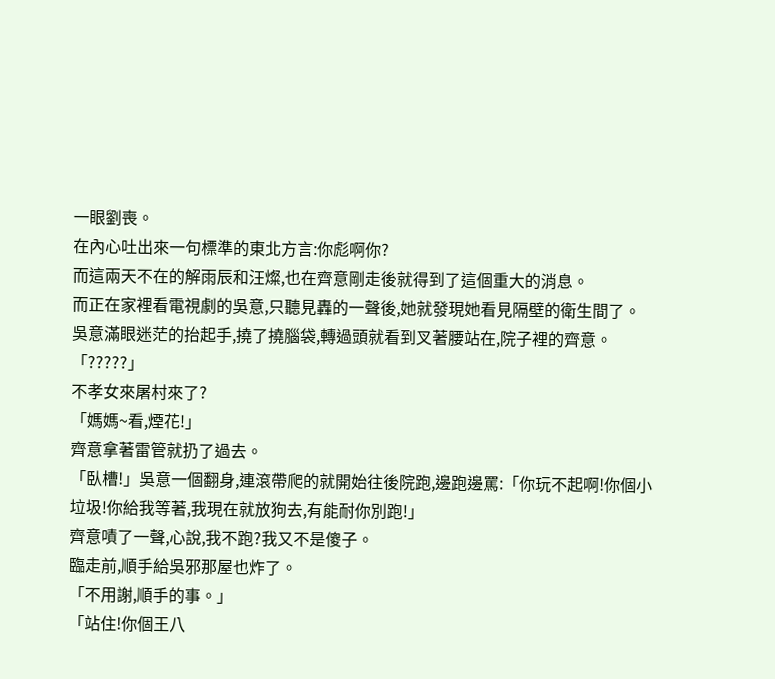一眼劉喪。
在內心吐出來一句標準的東北方言:你彪啊你?
而這兩天不在的解雨辰和汪燦,也在齊意剛走後就得到了這個重大的消息。
而正在家裡看電視劇的吳意,只聽見轟的一聲後,她就發現她看見隔壁的衛生間了。
吳意滿眼迷茫的抬起手,撓了撓腦袋,轉過頭就看到叉著腰站在,院子裡的齊意。
「?????」
不孝女來屠村來了?
「媽媽~看,煙花!」
齊意拿著雷管就扔了過去。
「臥槽!」吳意一個翻身,連滾帶爬的就開始往後院跑,邊跑邊罵:「你玩不起啊!你個小垃圾!你給我等著,我現在就放狗去,有能耐你別跑!」
齊意嘖了一聲,心說,我不跑?我又不是傻子。
臨走前,順手給吳邪那屋也炸了。
「不用謝,順手的事。」
「站住!你個王八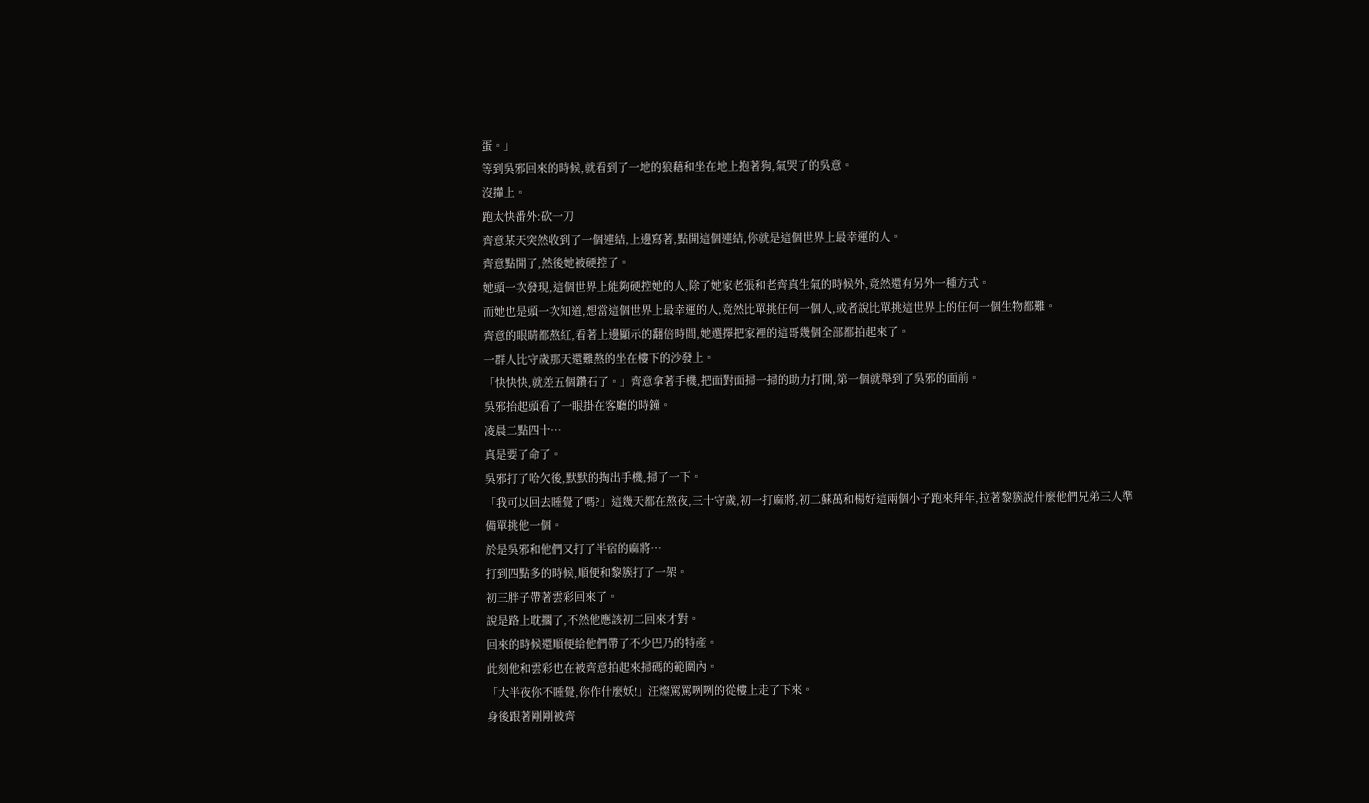蛋。」
等到吳邪回來的時候,就看到了一地的狼藉和坐在地上抱著狗,氣哭了的吳意。
沒攆上。
跑太快番外:砍一刀
齊意某天突然收到了一個連結,上邊寫著,點開這個連結,你就是這個世界上最幸運的人。
齊意點開了,然後她被硬控了。
她頭一次發現,這個世界上能夠硬控她的人,除了她家老張和老齊真生氣的時候外,竟然還有另外一種方式。
而她也是頭一次知道,想當這個世界上最幸運的人,竟然比單挑任何一個人,或者說比單挑這世界上的任何一個生物都難。
齊意的眼睛都熬紅,看著上邊顯示的翻倍時間,她選擇把家裡的這哥幾個全部都拍起來了。
一群人比守歲那天還難熬的坐在樓下的沙發上。
「快快快,就差五個鑽石了。」齊意拿著手機,把面對面掃一掃的助力打開,第一個就舉到了吳邪的面前。
吳邪抬起頭看了一眼掛在客廳的時鐘。
凌晨二點四十…
真是要了命了。
吳邪打了哈欠後,默默的掏出手機,掃了一下。
「我可以回去睡覺了嗎?」這幾天都在熬夜,三十守歲,初一打麻將,初二蘇萬和楊好這兩個小子跑來拜年,拉著黎簇說什麼他們兄弟三人準備單挑他一個。
於是吳邪和他們又打了半宿的麻將…
打到四點多的時候,順便和黎簇打了一架。
初三胖子帶著雲彩回來了。
說是路上耽擱了,不然他應該初二回來才對。
回來的時候還順便給他們帶了不少巴乃的特產。
此刻他和雲彩也在被齊意拍起來掃碼的範圍內。
「大半夜你不睡覺,你作什麼妖!」汪燦罵罵咧咧的從樓上走了下來。
身後跟著剛剛被齊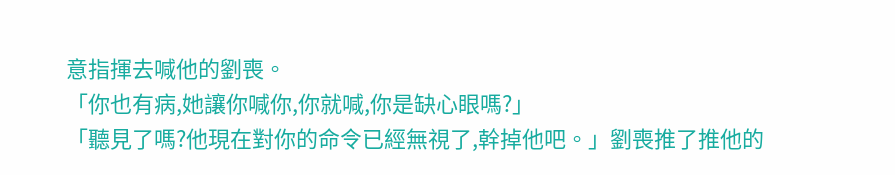意指揮去喊他的劉喪。
「你也有病,她讓你喊你,你就喊,你是缺心眼嗎?」
「聽見了嗎?他現在對你的命令已經無視了,幹掉他吧。」劉喪推了推他的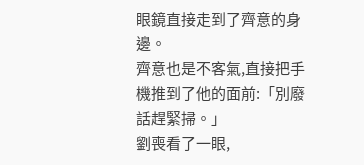眼鏡直接走到了齊意的身邊。
齊意也是不客氣,直接把手機推到了他的面前:「別廢話趕緊掃。」
劉喪看了一眼,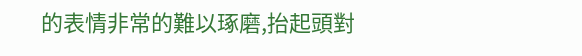的表情非常的難以琢磨,抬起頭對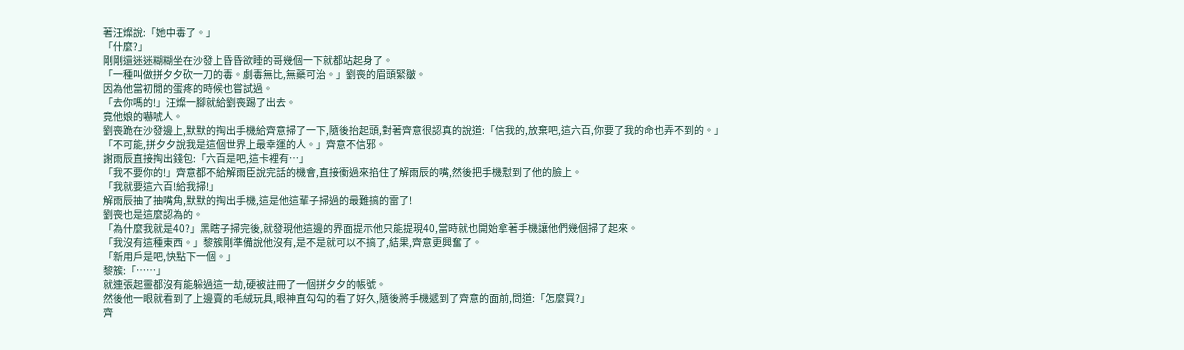著汪燦說:「她中毒了。」
「什麼?」
剛剛還迷迷糊糊坐在沙發上昏昏欲睡的哥幾個一下就都站起身了。
「一種叫做拼夕夕砍一刀的毒。劇毒無比,無藥可治。」劉喪的眉頭緊皺。
因為他當初閒的蛋疼的時候也嘗試過。
「去你嗎的!」汪燦一腳就給劉喪踢了出去。
竟他娘的嚇唬人。
劉喪跪在沙發邊上,默默的掏出手機給齊意掃了一下,隨後抬起頭,對著齊意很認真的說道:「信我的,放棄吧,這六百,你要了我的命也弄不到的。」
「不可能,拼夕夕說我是這個世界上最幸運的人。」齊意不信邪。
謝雨辰直接掏出錢包:「六百是吧,這卡裡有…」
「我不要你的!」齊意都不給解雨臣說完話的機會,直接衝過來掐住了解雨辰的嘴,然後把手機懟到了他的臉上。
「我就要這六百!給我掃!」
解雨辰抽了抽嘴角,默默的掏出手機,這是他這輩子掃過的最難搞的雷了!
劉喪也是這麼認為的。
「為什麼我就是40?」黑瞎子掃完後,就發現他這邊的界面提示他只能提現40,當時就也開始拿著手機讓他們幾個掃了起來。
「我沒有這種東西。」黎簇剛準備說他沒有,是不是就可以不搞了,結果,齊意更興奮了。
「新用戶是吧,快點下一個。」
黎簇:「……」
就連張起靈都沒有能躲過這一劫,硬被註冊了一個拼夕夕的帳號。
然後他一眼就看到了上邊賣的毛絨玩具,眼神直勾勾的看了好久,隨後將手機遞到了齊意的面前,問道:「怎麼買?」
齊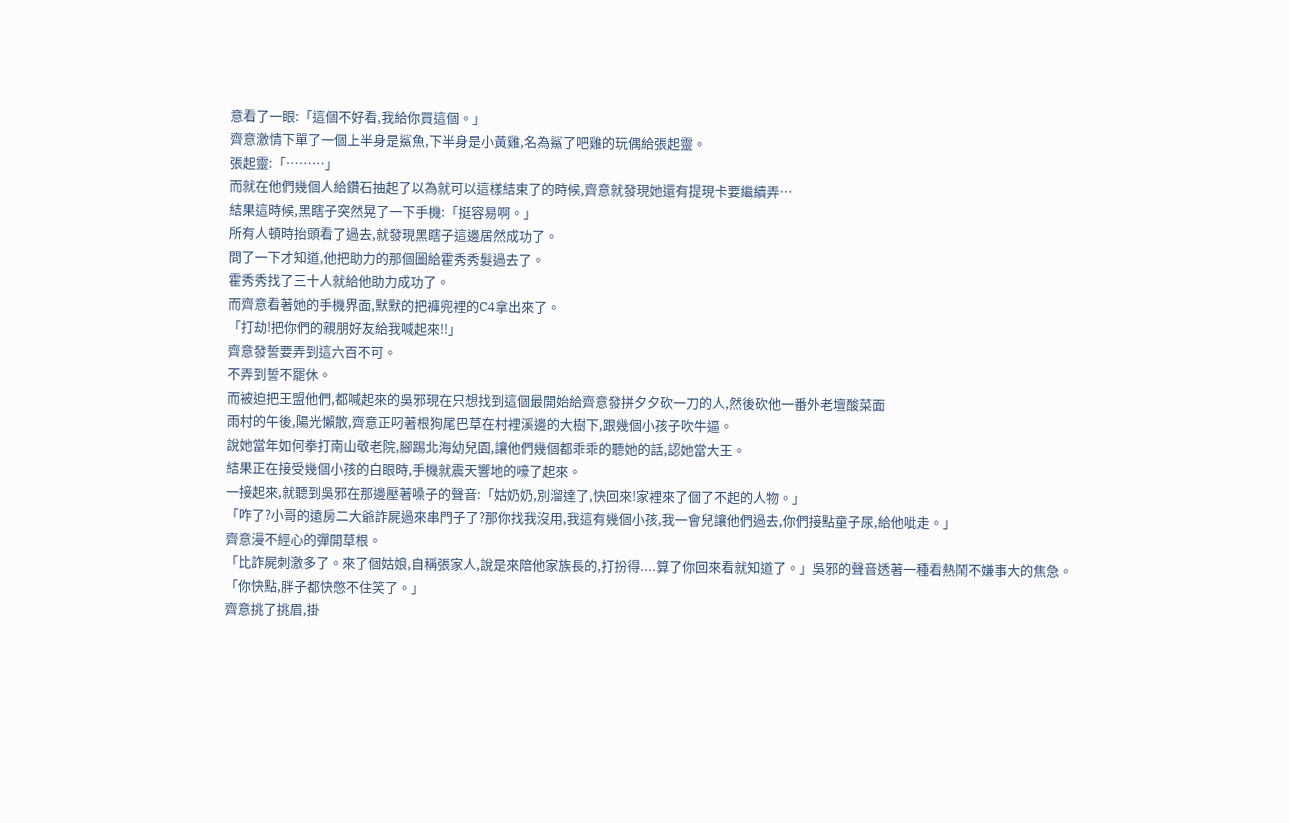意看了一眼:「這個不好看,我給你買這個。」
齊意激情下單了一個上半身是鯊魚,下半身是小黃雞,名為鯊了吧雞的玩偶給張起靈。
張起靈:「………」
而就在他們幾個人給鑽石抽起了以為就可以這樣結束了的時候,齊意就發現她還有提現卡要繼續弄…
結果這時候,黑瞎子突然晃了一下手機:「挺容易啊。」
所有人頓時抬頭看了過去,就發現黑瞎子這邊居然成功了。
問了一下才知道,他把助力的那個圖給霍秀秀髮過去了。
霍秀秀找了三十人就給他助力成功了。
而齊意看著她的手機界面,默默的把褲兜裡的C4拿出來了。
「打劫!把你們的親朋好友給我喊起來!!」
齊意發誓要弄到這六百不可。
不弄到誓不罷休。
而被迫把王盟他們,都喊起來的吳邪現在只想找到這個最開始給齊意發拼夕夕砍一刀的人,然後砍他一番外老壇酸菜面
雨村的午後,陽光懶散,齊意正叼著根狗尾巴草在村裡溪邊的大樹下,跟幾個小孩子吹牛逼。
說她當年如何拳打南山敬老院,腳踢北海幼兒園,讓他們幾個都乖乖的聽她的話,認她當大王。
結果正在接受幾個小孩的白眼時,手機就震天響地的嚎了起來。
一接起來,就聽到吳邪在那邊壓著嗓子的聲音:「姑奶奶,別溜達了,快回來!家裡來了個了不起的人物。」
「咋了?小哥的遠房二大爺詐屍過來串門子了?那你找我沒用,我這有幾個小孩,我一會兒讓他們過去,你們接點童子尿,給他呲走。」
齊意漫不經心的彈開草根。
「比詐屍刺激多了。來了個姑娘,自稱張家人,說是來陪他家族長的,打扮得....算了你回來看就知道了。」吳邪的聲音透著一種看熱鬧不嫌事大的焦急。
「你快點,胖子都快憋不住笑了。」
齊意挑了挑眉,掛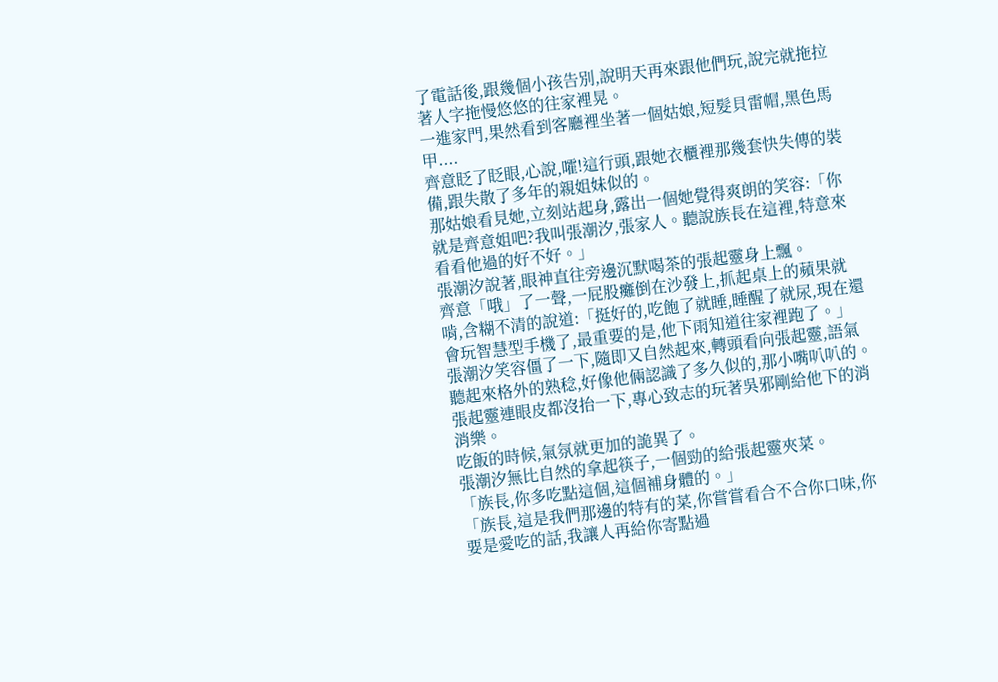了電話後,跟幾個小孩告別,說明天再來跟他們玩,說完就拖拉著人字拖慢悠悠的往家裡晃。
一進家門,果然看到客廳裡坐著一個姑娘,短髮貝雷帽,黑色馬甲....
齊意眨了眨眼,心說,嚯!這行頭,跟她衣櫃裡那幾套快失傳的裝備,跟失散了多年的親姐妹似的。
那姑娘看見她,立刻站起身,露出一個她覺得爽朗的笑容:「你就是齊意姐吧?我叫張潮汐,張家人。聽說族長在這裡,特意來看看他過的好不好。」
張潮汐說著,眼神直往旁邊沉默喝茶的張起靈身上飄。
齊意「哦」了一聲,一屁股癱倒在沙發上,抓起桌上的蘋果就啃,含糊不清的說道:「挺好的,吃飽了就睡,睡醒了就尿,現在還會玩智慧型手機了,最重要的是,他下雨知道往家裡跑了。」
張潮汐笑容僵了一下,隨即又自然起來,轉頭看向張起靈,語氣聽起來格外的熟稔,好像他倆認識了多久似的,那小嘴叭叭的。
張起靈連眼皮都沒抬一下,專心致志的玩著吳邪剛給他下的消消樂。
吃飯的時候,氣氛就更加的詭異了。
張潮汐無比自然的拿起筷子,一個勁的給張起靈夾菜。
「族長,你多吃點這個,這個補身體的。」
「族長,這是我們那邊的特有的菜,你嘗嘗看合不合你口味,你要是愛吃的話,我讓人再給你寄點過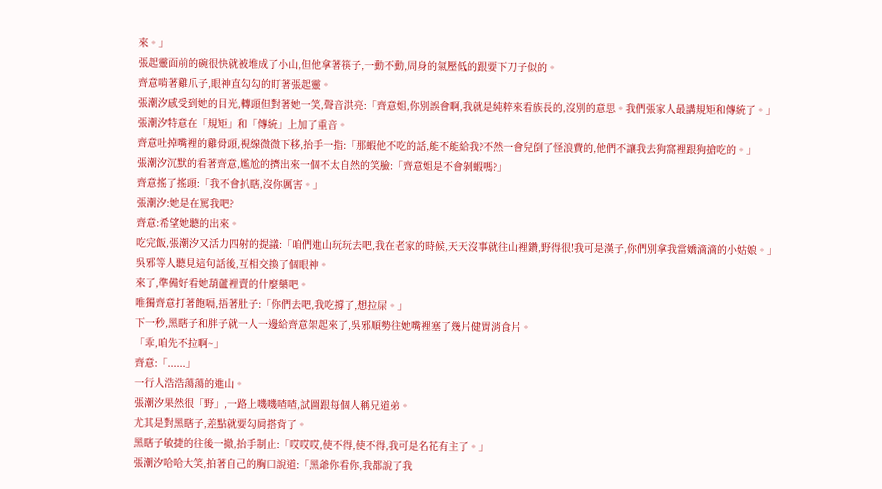來。」
張起靈面前的碗很快就被堆成了小山,但他拿著筷子,一動不動,周身的氣壓低的跟要下刀子似的。
齊意啃著雞爪子,眼神直勾勾的盯著張起靈。
張潮汐感受到她的目光,轉頭但對著她一笑,聲音洪亮:「齊意姐,你別誤會啊,我就是純粹來看族長的,沒別的意思。我們張家人最講規矩和傳統了。」
張潮汐特意在「規矩」和「傳統」上加了重音。
齊意吐掉嘴裡的雞骨頭,視線微微下移,抬手一指:「那蝦他不吃的話,能不能給我?不然一會兒倒了怪浪費的,他們不讓我去狗窩裡跟狗搶吃的。」
張潮汐沉默的看著齊意,尷尬的擠出來一個不太自然的笑臉:「齊意姐是不會剝蝦嗎?」
齊意搖了搖頭:「我不會扒瞎,沒你厲害。」
張潮汐:她是在罵我吧?
齊意:希望她聽的出來。
吃完飯,張潮汐又活力四射的提議:「咱們進山玩玩去吧,我在老家的時候,天天沒事就往山裡鑽,野得很!我可是漢子,你們別拿我當嬌滴滴的小姑娘。」
吳邪等人聽見這句話後,互相交換了個眼神。
來了,準備好看她葫蘆裡賣的什麼藥吧。
唯獨齊意打著飽嗝,捂著肚子:「你們去吧,我吃撐了,想拉屎。」
下一秒,黑瞎子和胖子就一人一邊給齊意架起來了,吳邪順勢往她嘴裡塞了幾片健胃消食片。
「乖,咱先不拉啊~」
齊意:「......」
一行人浩浩蕩蕩的進山。
張潮汐果然很「野」,一路上嘰嘰喳喳,試圖跟每個人稱兄道弟。
尤其是對黑瞎子,差點就要勾肩搭背了。
黑瞎子敏捷的往後一撤,抬手制止:「哎哎哎,使不得,使不得,我可是名花有主了。」
張潮汐哈哈大笑,拍著自己的胸口說道:「黑爺你看你,我都說了我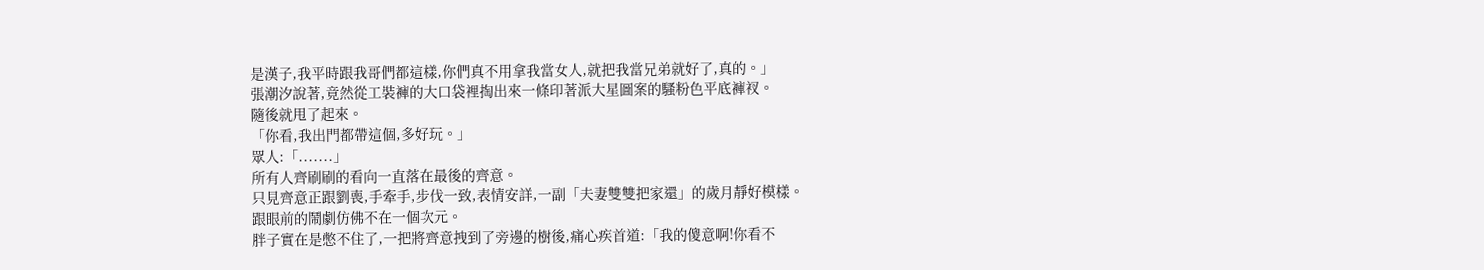是漢子,我平時跟我哥們都這樣,你們真不用拿我當女人,就把我當兄弟就好了,真的。」
張潮汐說著,竟然從工裝褲的大口袋裡掏出來一條印著派大星圖案的騷粉色平底褲衩。
隨後就甩了起來。
「你看,我出門都帶這個,多好玩。」
眾人:「.......」
所有人齊刷刷的看向一直落在最後的齊意。
只見齊意正跟劉喪,手牽手,步伐一致,表情安詳,一副「夫妻雙雙把家還」的歲月靜好模樣。
跟眼前的鬧劇仿佛不在一個次元。
胖子實在是憋不住了,一把將齊意拽到了旁邊的樹後,痛心疾首道:「我的傻意啊!你看不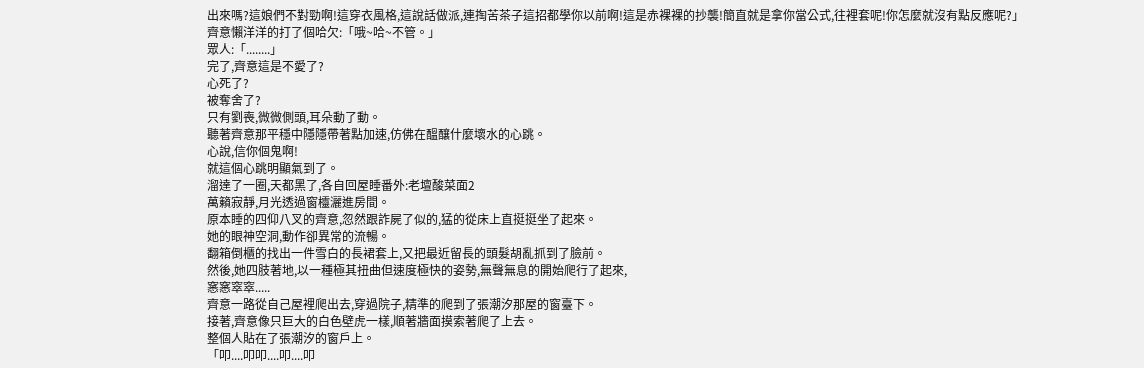出來嗎?這娘們不對勁啊!這穿衣風格,這說話做派,連掏苦茶子這招都學你以前啊!這是赤裸裸的抄襲!簡直就是拿你當公式,往裡套呢!你怎麼就沒有點反應呢?」
齊意懶洋洋的打了個哈欠:「哦~哈~不管。」
眾人:「........」
完了,齊意這是不愛了?
心死了?
被奪舍了?
只有劉喪,微微側頭,耳朵動了動。
聽著齊意那平穩中隱隱帶著點加速,仿佛在醞釀什麼壞水的心跳。
心說,信你個鬼啊!
就這個心跳明顯氣到了。
溜達了一圈,天都黑了,各自回屋睡番外:老壇酸菜面2
萬籟寂靜,月光透過窗欞灑進房間。
原本睡的四仰八叉的齊意,忽然跟詐屍了似的,猛的從床上直挺挺坐了起來。
她的眼神空洞,動作卻異常的流暢。
翻箱倒櫃的找出一件雪白的長裙套上,又把最近留長的頭髮胡亂抓到了臉前。
然後,她四肢著地,以一種極其扭曲但速度極快的姿勢,無聲無息的開始爬行了起來,
窸窸窣窣.....
齊意一路從自己屋裡爬出去,穿過院子,精準的爬到了張潮汐那屋的窗臺下。
接著,齊意像只巨大的白色壁虎一樣,順著牆面摸索著爬了上去。
整個人貼在了張潮汐的窗戶上。
「叩....叩叩....叩....叩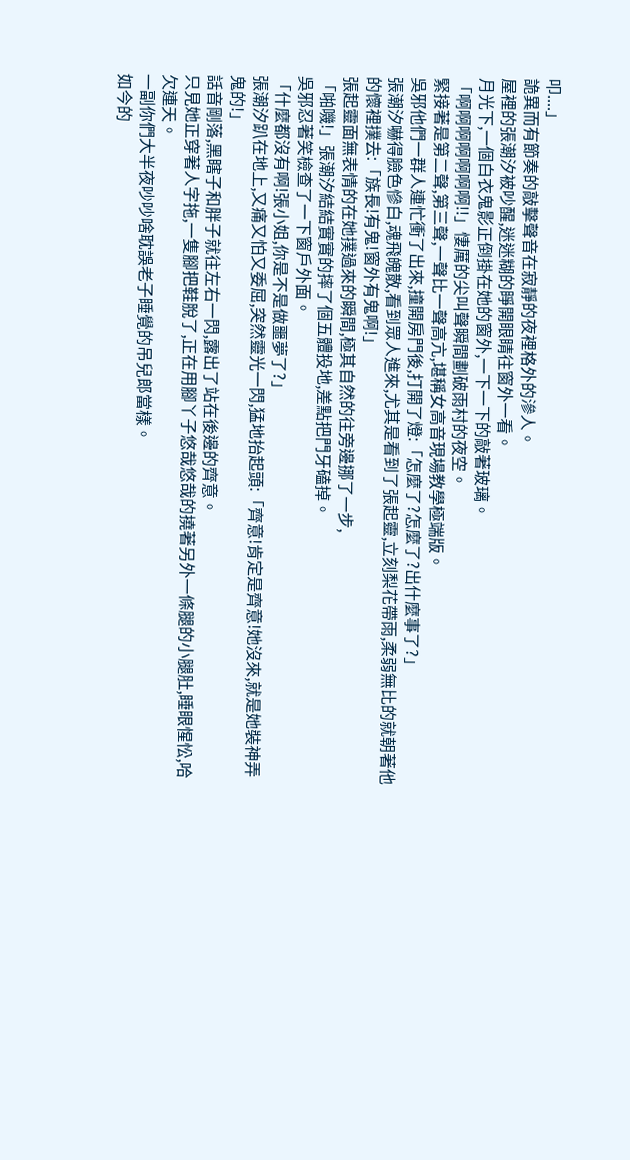叩....」
詭異而有節奏的敲擊聲音在寂靜的夜裡格外的滲人。
屋裡的張潮汐被吵醒,迷迷糊的睜開眼睛往窗外一看。
月光下,一個白衣鬼影正倒掛在她的窗外,一下一下的敲著玻璃。
「啊啊啊啊啊啊啊!!」悽厲的尖叫聲瞬間劃破雨村的夜空。
緊接著是第二聲,第三聲,一聲比一聲高亢,堪稱女高音現場教學極端版。
吳邪他們一群人連忙衝了出來,撞開房門後,打開了燈:「怎麼了?怎麼了?出什麼事了?」
張潮汐嚇得臉色慘白,魂飛魄散,看到眾人進來,尤其是看到了張起靈,立刻梨花帶雨,柔弱無比的就朝著他的懷裡撲去:「族長!有鬼!窗外有鬼啊!」
張起靈面無表情的在她撲過來的瞬間,極其自然的往旁邊挪了一步,
「啪嘰!」張潮汐結結實實的摔了個五體投地,差點把門牙磕掉。
吳邪忍著笑檢查了一下窗戶外面。
「什麼都沒有啊!張小姐,你是不是做噩夢了?」
張潮汐趴在地上,又痛又怕又委屈,突然靈光一閃,猛地抬起頭:「齊意!肯定是齊意!她沒來,就是她裝神弄鬼的!」
話音剛落,黑瞎子和胖子就往左右一閃,露出了站在後邊的齊意。
只見她正穿著人字拖,一隻腳把鞋脫了,正在用腳丫子悠哉悠哉的撓著另外一條腿的小腿肚,睡眼惺忪,哈欠連天。
一副你們大半夜吵吵啥耽誤老子睡覺的吊兒郎當樣。
如今的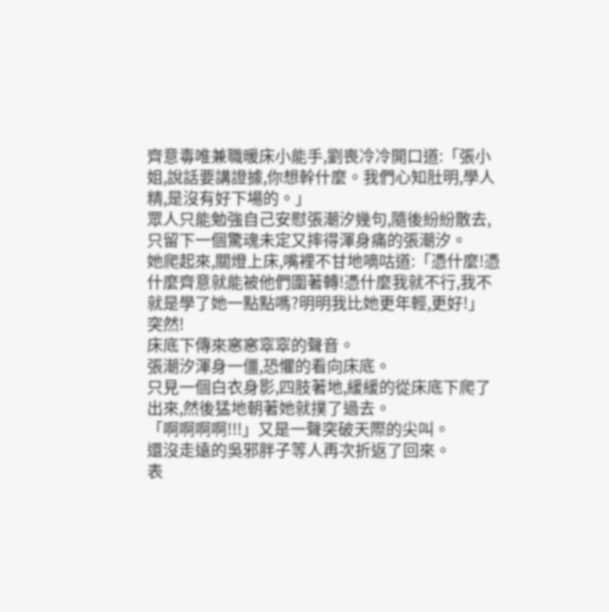齊意毒唯兼職暖床小能手,劉喪冷冷開口道:「張小姐,說話要講證據,你想幹什麼。我們心知肚明,學人精,是沒有好下場的。」
眾人只能勉強自己安慰張潮汐幾句,隨後紛紛散去,只留下一個驚魂未定又摔得渾身痛的張潮汐。
她爬起來,關燈上床,嘴裡不甘地嘀咕道:「憑什麼!憑什麼齊意就能被他們圍著轉!憑什麼我就不行,我不就是學了她一點點嗎?明明我比她更年輕,更好!」
突然!
床底下傳來窸窸窣窣的聲音。
張潮汐渾身一僵,恐懼的看向床底。
只見一個白衣身影,四肢著地,緩緩的從床底下爬了出來,然後猛地朝著她就撲了過去。
「啊啊啊啊!!!」又是一聲突破天際的尖叫。
還沒走遠的吳邪胖子等人再次折返了回來。
表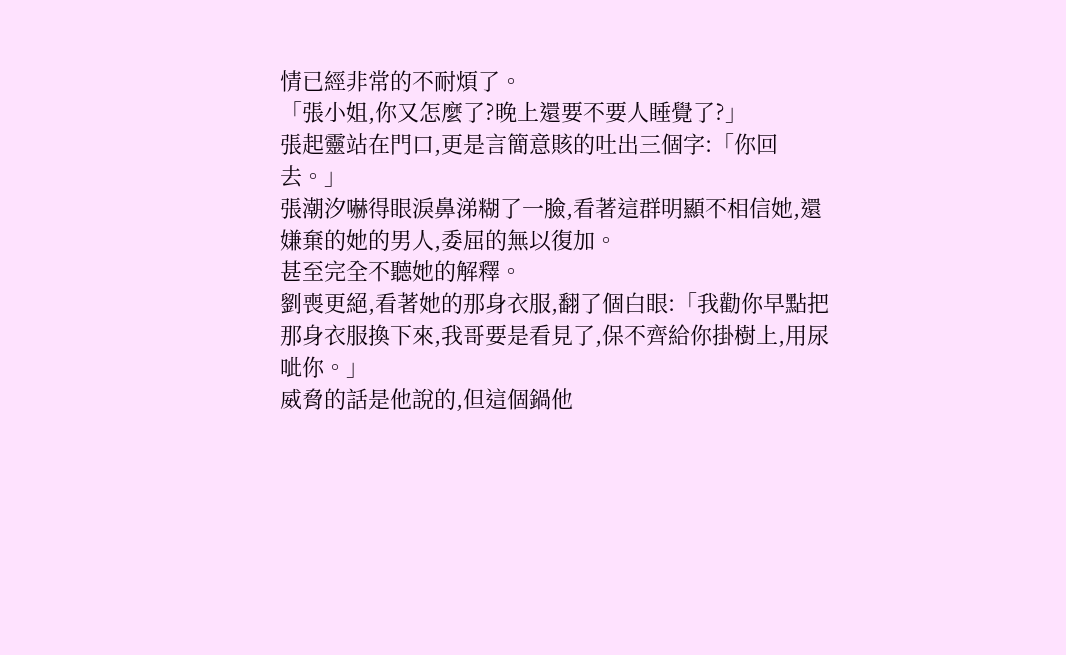情已經非常的不耐煩了。
「張小姐,你又怎麼了?晚上還要不要人睡覺了?」
張起靈站在門口,更是言簡意賅的吐出三個字:「你回去。」
張潮汐嚇得眼淚鼻涕糊了一臉,看著這群明顯不相信她,還嫌棄的她的男人,委屈的無以復加。
甚至完全不聽她的解釋。
劉喪更絕,看著她的那身衣服,翻了個白眼:「我勸你早點把那身衣服換下來,我哥要是看見了,保不齊給你掛樹上,用尿呲你。」
威脅的話是他說的,但這個鍋他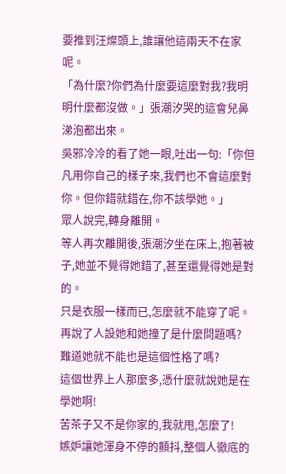要推到汪燦頭上,誰讓他這兩天不在家呢。
「為什麼?你們為什麼要這麼對我?我明明什麼都沒做。」張潮汐哭的這會兒鼻涕泡都出來。
吳邪冷冷的看了她一眼,吐出一句:「你但凡用你自己的樣子來,我們也不會這麼對你。但你錯就錯在,你不該學她。」
眾人說完,轉身離開。
等人再次離開後,張潮汐坐在床上,抱著被子,她並不覺得她錯了,甚至還覺得她是對的。
只是衣服一樣而已,怎麼就不能穿了呢。
再說了人設她和她撞了是什麼問題嗎?
難道她就不能也是這個性格了嗎?
這個世界上人那麼多,憑什麼就說她是在學她啊!
苦茶子又不是你家的,我就甩,怎麼了!
嫉妒讓她渾身不停的顫抖,整個人徹底的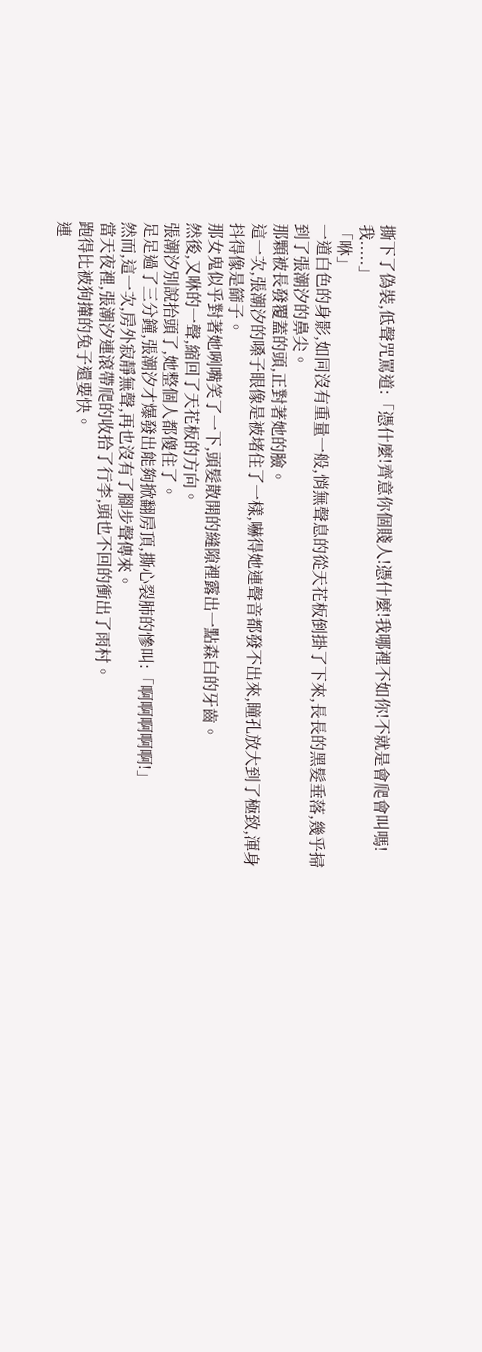撕下了偽裝,低聲咒罵道:「憑什麼!齊意你個賤人!憑什麼!我哪裡不如你!不就是會爬會叫嗎!我.....」
「咻」
一道白色的身影,如同沒有重量一般,悄無聲息的從天花板倒掛了下來,長長的黑髮垂落,幾乎掃到了張潮汐的鼻尖。
那顆被長發覆蓋的頭,正對著她的臉。
這一次,張潮汐的嗓子眼像是被堵住了一樣,嚇得她連聲音都發不出來,瞳孔放大到了極致,渾身抖得像是篩子。
那女鬼似乎對著她咧嘴笑了一下,頭髮散開的縫隙裡露出一點森白的牙齒。
然後,又咻的一聲,縮回了天花板的方向。
張潮汐別說抬頭了,她整個人都傻住了。
足足過了三分鐘,張潮汐才爆發出能夠掀翻房頂,撕心裂肺的慘叫:「啊啊啊啊啊!」
然而,這一次,房外寂靜無聲,再也沒有了腳步聲傳來。
當天夜裡,張潮汐連滾帶爬的收拾了行李,頭也不回的衝出了雨村。
跑得比被狗攆的兔子還要快。
連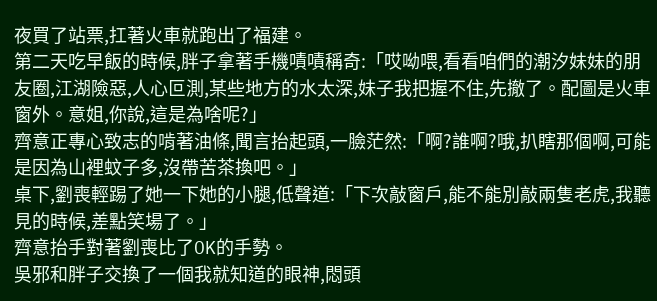夜買了站票,扛著火車就跑出了福建。
第二天吃早飯的時候,胖子拿著手機嘖嘖稱奇:「哎呦喂,看看咱們的潮汐妹妹的朋友圈,江湖險惡,人心叵測,某些地方的水太深,妹子我把握不住,先撤了。配圖是火車窗外。意姐,你說,這是為啥呢?」
齊意正專心致志的啃著油條,聞言抬起頭,一臉茫然:「啊?誰啊?哦,扒瞎那個啊,可能是因為山裡蚊子多,沒帶苦茶換吧。」
桌下,劉喪輕踢了她一下她的小腿,低聲道:「下次敲窗戶,能不能別敲兩隻老虎,我聽見的時候,差點笑場了。」
齊意抬手對著劉喪比了OK的手勢。
吳邪和胖子交換了一個我就知道的眼神,悶頭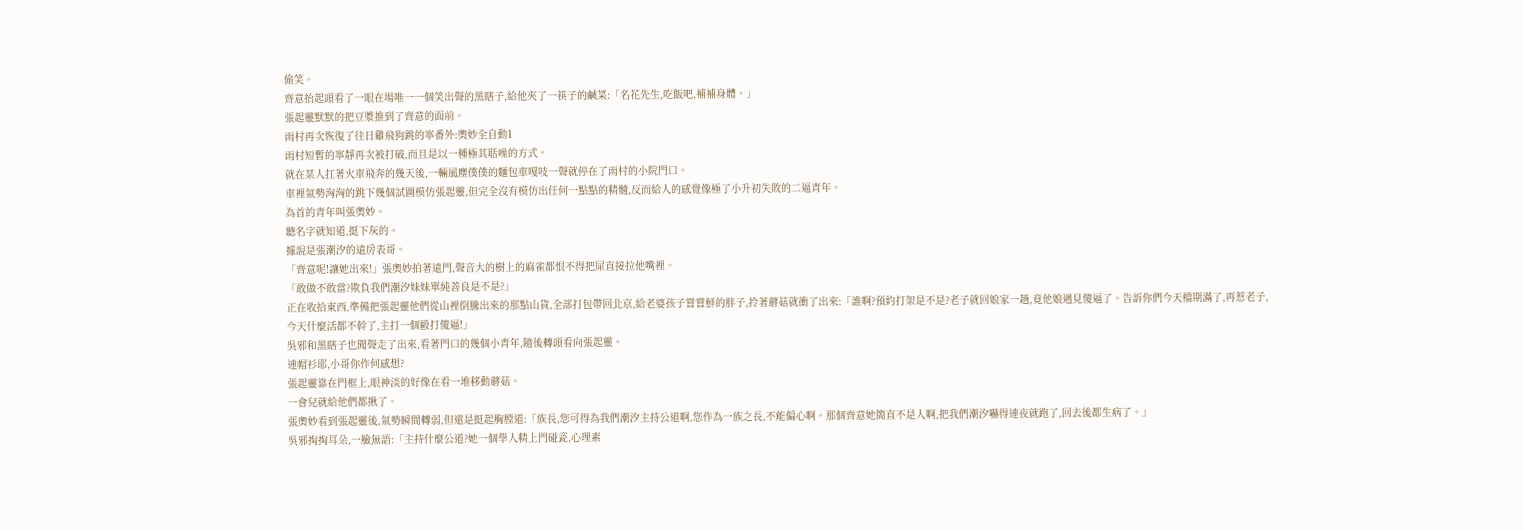偷笑。
齊意抬起頭看了一眼在場唯一一個笑出聲的黑瞎子,給他夾了一筷子的鹹菜:「名花先生,吃飯吧,補補身體。」
張起靈默默的把豆漿推到了齊意的面前。
雨村再次恢復了往日雞飛狗跳的寧番外:奧妙全自動1
雨村短暫的寧靜再次被打破,而且是以一種極其聒噪的方式。
就在某人扛著火車飛奔的幾天後,一輛風塵僕僕的麵包車嘎吱一聲就停在了雨村的小院門口。
車裡氣勢洶洶的跳下幾個試圖模仿張起靈,但完全沒有模仿出任何一點點的精髓,反而給人的感覺像極了小升初失敗的二逼青年。
為首的青年叫張奧妙。
聽名字就知道,挺下灰的。
據說是張潮汐的遠房表哥。
「齊意呢!讓她出來!」張奧妙拍著遠門,聲音大的樹上的麻雀都恨不得把屎直接拉他嘴裡。
「敢做不敢當?欺負我們潮汐妹妹單純善良是不是?」
正在收拾東西,準備把張起靈他們從山裡倒騰出來的那點山貨,全部打包帶回北京,給老婆孩子嘗嘗鮮的胖子,拎著蘑菇就衝了出來:「誰啊?預約打架是不是?老子就回娘家一趟,竟他娘遇見傻逼了。告訴你們今天檔期滿了,再惹老子,今天什麼活都不幹了,主打一個毆打傻逼!」
吳邪和黑瞎子也聞聲走了出來,看著門口的幾個小青年,隨後轉頭看向張起靈。
連帽衫耶,小哥你作何感想?
張起靈靠在門框上,眼神淡的好像在看一堆移動蘑菇。
一會兒就給他們都揪了。
張奧妙看到張起靈後,氣勢瞬間轉弱,但還是挺起胸膛道:「族長,您可得為我們潮汐主持公道啊,您作為一族之長,不能偏心啊。那個齊意她簡直不是人啊,把我們潮汐嚇得連夜就跑了,回去後都生病了。」
吳邪掏掏耳朵,一臉無語:「主持什麼公道?她一個學人精上門碰瓷,心理素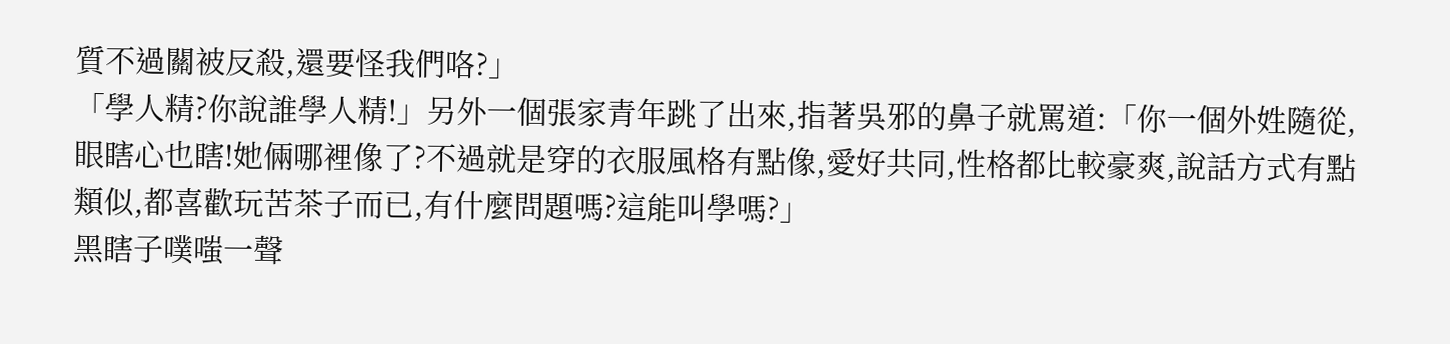質不過關被反殺,還要怪我們咯?」
「學人精?你說誰學人精!」另外一個張家青年跳了出來,指著吳邪的鼻子就罵道:「你一個外姓隨從,眼瞎心也瞎!她倆哪裡像了?不過就是穿的衣服風格有點像,愛好共同,性格都比較豪爽,說話方式有點類似,都喜歡玩苦茶子而已,有什麼問題嗎?這能叫學嗎?」
黑瞎子噗嗤一聲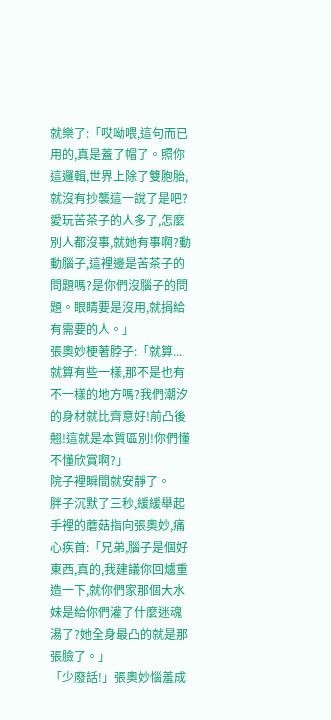就樂了:「哎呦喂,這句而已用的,真是蓋了帽了。照你這邏輯,世界上除了雙胞胎,就沒有抄襲這一說了是吧?愛玩苦茶子的人多了,怎麼別人都沒事,就她有事啊?動動腦子,這裡邊是苦茶子的問題嗎?是你們沒腦子的問題。眼睛要是沒用,就捐給有需要的人。」
張奧妙梗著脖子:「就算...就算有些一樣,那不是也有不一樣的地方嗎?我們潮汐的身材就比齊意好!前凸後翹!這就是本質區別!你們懂不懂欣賞啊?」
院子裡瞬間就安靜了。
胖子沉默了三秒,緩緩舉起手裡的蘑菇指向張奧妙,痛心疾首:「兄弟,腦子是個好東西,真的,我建議你回爐重造一下,就你們家那個大水妹是給你們灌了什麼迷魂湯了?她全身最凸的就是那張臉了。」
「少廢話!」張奧妙惱羞成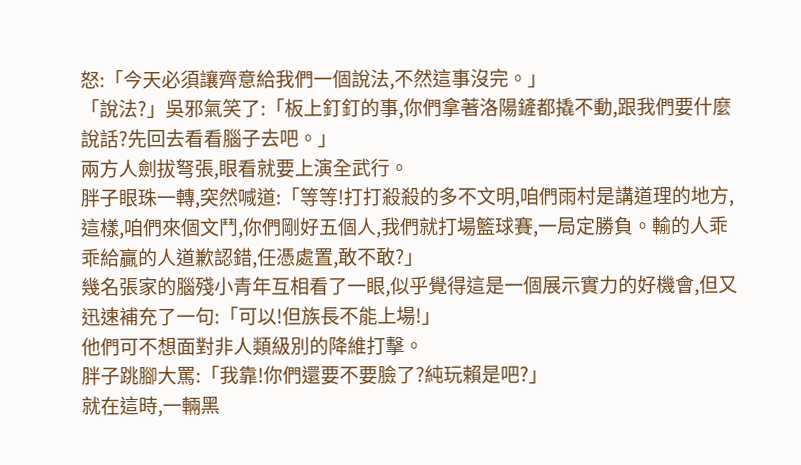怒:「今天必須讓齊意給我們一個說法,不然這事沒完。」
「說法?」吳邪氣笑了:「板上釘釘的事,你們拿著洛陽鏟都撬不動,跟我們要什麼說話?先回去看看腦子去吧。」
兩方人劍拔弩張,眼看就要上演全武行。
胖子眼珠一轉,突然喊道:「等等!打打殺殺的多不文明,咱們雨村是講道理的地方,這樣,咱們來個文鬥,你們剛好五個人,我們就打場籃球賽,一局定勝負。輸的人乖乖給贏的人道歉認錯,任憑處置,敢不敢?」
幾名張家的腦殘小青年互相看了一眼,似乎覺得這是一個展示實力的好機會,但又迅速補充了一句:「可以!但族長不能上場!」
他們可不想面對非人類級別的降維打擊。
胖子跳腳大罵:「我靠!你們還要不要臉了?純玩賴是吧?」
就在這時,一輛黑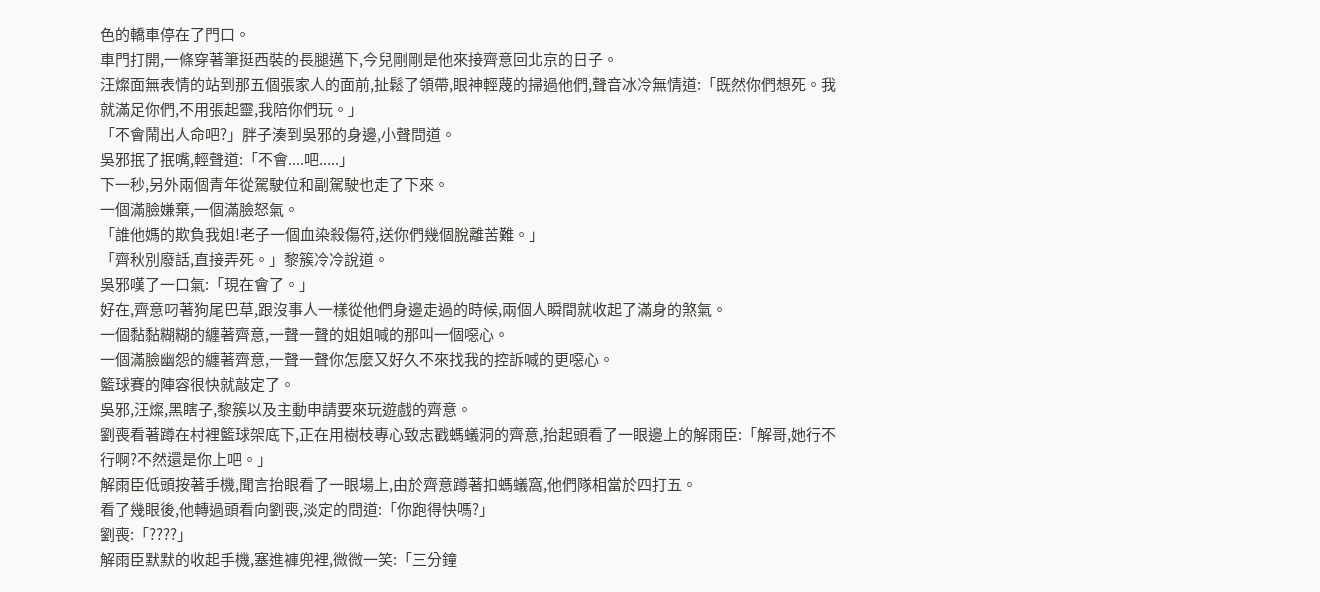色的轎車停在了門口。
車門打開,一條穿著筆挺西裝的長腿邁下,今兒剛剛是他來接齊意回北京的日子。
汪燦面無表情的站到那五個張家人的面前,扯鬆了領帶,眼神輕蔑的掃過他們,聲音冰冷無情道:「既然你們想死。我就滿足你們,不用張起靈,我陪你們玩。」
「不會鬧出人命吧?」胖子湊到吳邪的身邊,小聲問道。
吳邪抿了抿嘴,輕聲道:「不會....吧.....」
下一秒,另外兩個青年從駕駛位和副駕駛也走了下來。
一個滿臉嫌棄,一個滿臉怒氣。
「誰他媽的欺負我姐!老子一個血染殺傷符,送你們幾個脫離苦難。」
「齊秋別廢話,直接弄死。」黎簇冷冷說道。
吳邪嘆了一口氣:「現在會了。」
好在,齊意叼著狗尾巴草,跟沒事人一樣從他們身邊走過的時候,兩個人瞬間就收起了滿身的煞氣。
一個黏黏糊糊的纏著齊意,一聲一聲的姐姐喊的那叫一個噁心。
一個滿臉幽怨的纏著齊意,一聲一聲你怎麼又好久不來找我的控訴喊的更噁心。
籃球賽的陣容很快就敲定了。
吳邪,汪燦,黑瞎子,黎簇以及主動申請要來玩遊戲的齊意。
劉喪看著蹲在村裡籃球架底下,正在用樹枝專心致志戳螞蟻洞的齊意,抬起頭看了一眼邊上的解雨臣:「解哥,她行不行啊?不然還是你上吧。」
解雨臣低頭按著手機,聞言抬眼看了一眼場上,由於齊意蹲著扣螞蟻窩,他們隊相當於四打五。
看了幾眼後,他轉過頭看向劉喪,淡定的問道:「你跑得快嗎?」
劉喪:「????」
解雨臣默默的收起手機,塞進褲兜裡,微微一笑:「三分鐘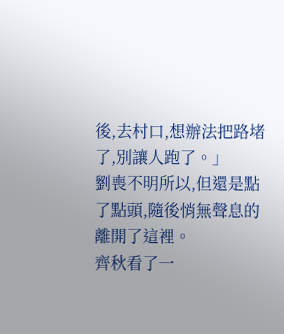後,去村口,想辦法把路堵了,別讓人跑了。」
劉喪不明所以,但還是點了點頭,隨後悄無聲息的離開了這裡。
齊秋看了一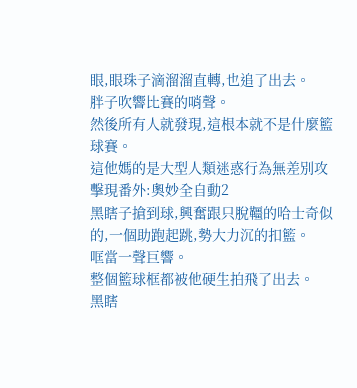眼,眼珠子滴溜溜直轉,也追了出去。
胖子吹響比賽的哨聲。
然後所有人就發現,這根本就不是什麼籃球賽。
這他媽的是大型人類迷惑行為無差別攻擊現番外:奧妙全自動2
黑瞎子搶到球,興奮跟只脫韁的哈士奇似的,一個助跑起跳,勢大力沉的扣籃。
哐當一聲巨響。
整個籃球框都被他硬生拍飛了出去。
黑瞎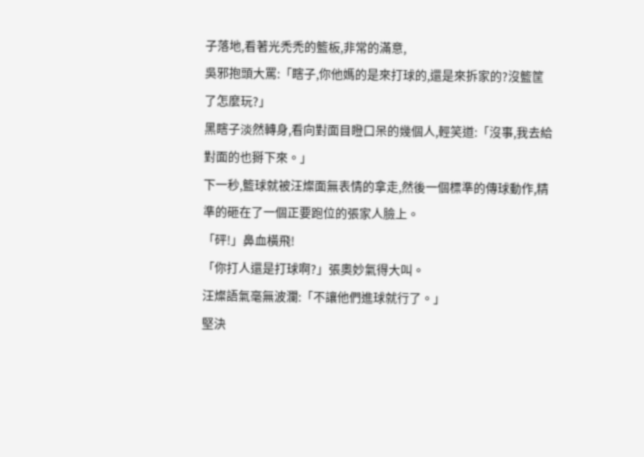子落地,看著光禿禿的籃板,非常的滿意,
吳邪抱頭大罵:「瞎子,你他媽的是來打球的,還是來拆家的?沒籃筐了怎麼玩?」
黑瞎子淡然轉身,看向對面目瞪口呆的幾個人,輕笑道:「沒事,我去給對面的也掰下來。」
下一秒,籃球就被汪燦面無表情的拿走,然後一個標準的傳球動作,精準的砸在了一個正要跑位的張家人臉上。
「砰!」鼻血橫飛!
「你打人還是打球啊?」張奧妙氣得大叫。
汪燦語氣毫無波瀾:「不讓他們進球就行了。」
堅決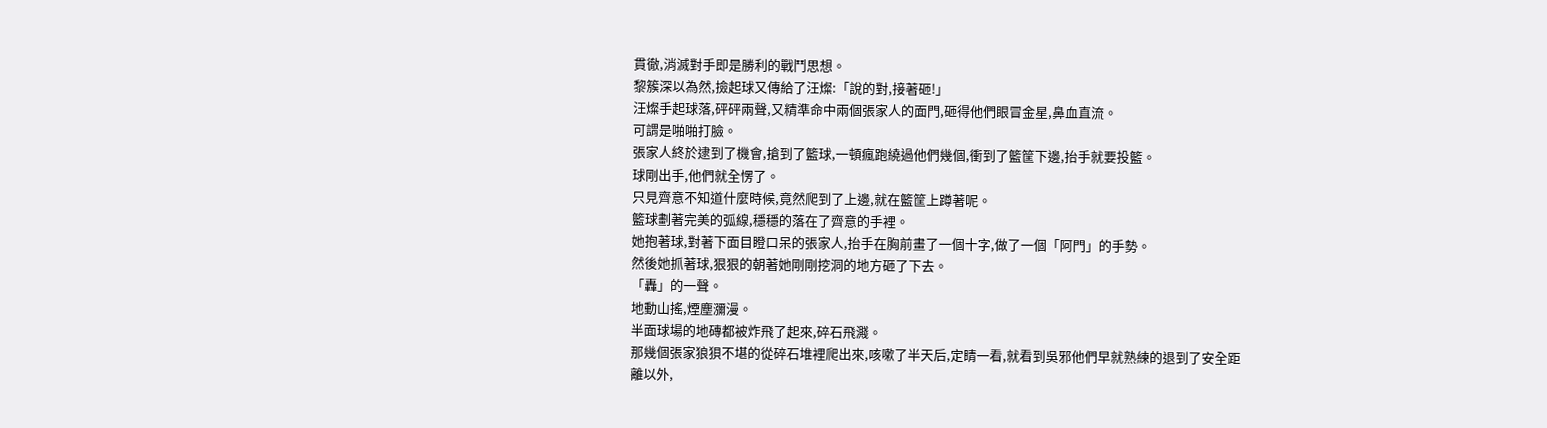貫徹,消滅對手即是勝利的戰鬥思想。
黎簇深以為然,撿起球又傳給了汪燦:「說的對,接著砸!」
汪燦手起球落,砰砰兩聲,又精準命中兩個張家人的面門,砸得他們眼冒金星,鼻血直流。
可謂是啪啪打臉。
張家人終於逮到了機會,搶到了籃球,一頓瘋跑繞過他們幾個,衝到了籃筐下邊,抬手就要投籃。
球剛出手,他們就全愣了。
只見齊意不知道什麼時候,竟然爬到了上邊,就在籃筐上蹲著呢。
籃球劃著完美的弧線,穩穩的落在了齊意的手裡。
她抱著球,對著下面目瞪口呆的張家人,抬手在胸前畫了一個十字,做了一個「阿門」的手勢。
然後她抓著球,狠狠的朝著她剛剛挖洞的地方砸了下去。
「轟」的一聲。
地動山搖,煙塵瀰漫。
半面球場的地磚都被炸飛了起來,碎石飛濺。
那幾個張家狼狽不堪的從碎石堆裡爬出來,咳嗽了半天后,定睛一看,就看到吳邪他們早就熟練的退到了安全距離以外,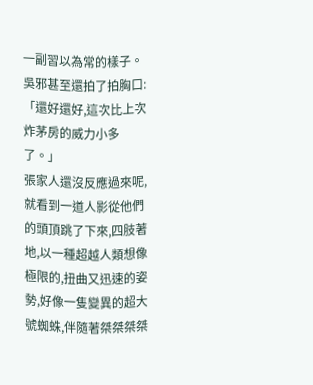一副習以為常的樣子。
吳邪甚至還拍了拍胸口:「還好還好,這次比上次炸茅房的威力小多了。」
張家人還沒反應過來呢,就看到一道人影從他們的頭頂跳了下來,四肢著地,以一種超越人類想像極限的,扭曲又迅速的姿勢,好像一隻變異的超大號蜘蛛,伴隨著桀桀桀桀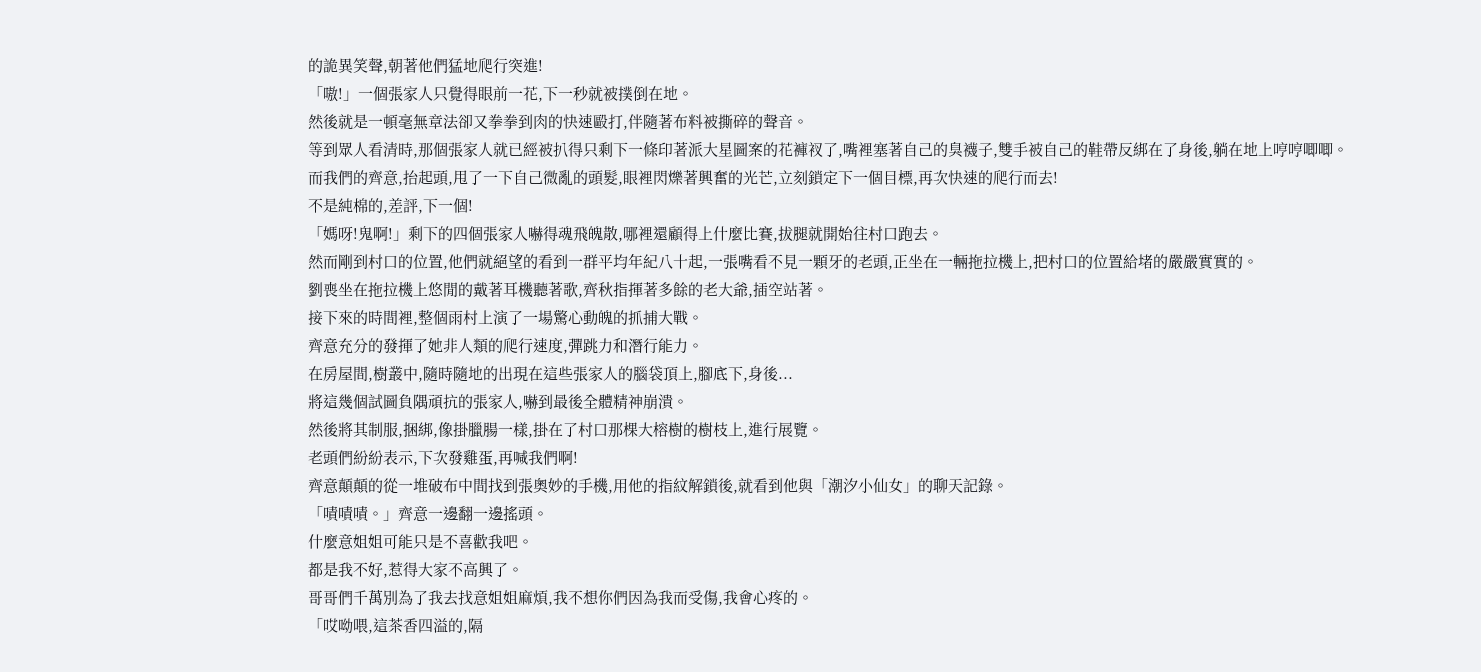的詭異笑聲,朝著他們猛地爬行突進!
「嗷!」一個張家人只覺得眼前一花,下一秒就被撲倒在地。
然後就是一頓毫無章法卻又拳拳到肉的快速毆打,伴隨著布料被撕碎的聲音。
等到眾人看清時,那個張家人就已經被扒得只剩下一條印著派大星圖案的花褲衩了,嘴裡塞著自己的臭襪子,雙手被自己的鞋帶反綁在了身後,躺在地上哼哼唧唧。
而我們的齊意,抬起頭,甩了一下自己微亂的頭髮,眼裡閃爍著興奮的光芒,立刻鎖定下一個目標,再次快速的爬行而去!
不是純棉的,差評,下一個!
「媽呀!鬼啊!」剩下的四個張家人嚇得魂飛魄散,哪裡還顧得上什麼比賽,拔腿就開始往村口跑去。
然而剛到村口的位置,他們就絕望的看到一群平均年紀八十起,一張嘴看不見一顆牙的老頭,正坐在一輛拖拉機上,把村口的位置給堵的嚴嚴實實的。
劉喪坐在拖拉機上悠閒的戴著耳機聽著歌,齊秋指揮著多餘的老大爺,插空站著。
接下來的時間裡,整個雨村上演了一場驚心動魄的抓捕大戰。
齊意充分的發揮了她非人類的爬行速度,彈跳力和潛行能力。
在房屋間,樹叢中,隨時隨地的出現在這些張家人的腦袋頂上,腳底下,身後...
將這幾個試圖負隅頑抗的張家人,嚇到最後全體精神崩潰。
然後將其制服,捆綁,像掛臘腸一樣,掛在了村口那棵大榕樹的樹枝上,進行展覽。
老頭們紛紛表示,下次發雞蛋,再喊我們啊!
齊意顛顛的從一堆破布中間找到張奧妙的手機,用他的指紋解鎖後,就看到他與「潮汐小仙女」的聊天記錄。
「嘖嘖嘖。」齊意一邊翻一邊搖頭。
什麼意姐姐可能只是不喜歡我吧。
都是我不好,惹得大家不高興了。
哥哥們千萬別為了我去找意姐姐麻煩,我不想你們因為我而受傷,我會心疼的。
「哎呦喂,這茶香四溢的,隔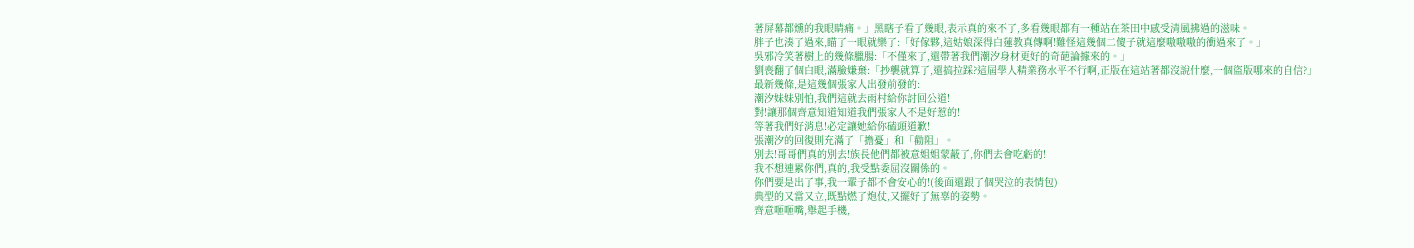著屏幕都燻的我眼睛痛。」黑瞎子看了幾眼,表示真的來不了,多看幾眼都有一種站在茶田中感受清風拂過的滋味。
胖子也湊了過來,瞄了一眼就樂了:「好傢夥,這姑娘深得白蓮教真傳啊!難怪這幾個二傻子就這麼嗷嗷嗷的衝過來了。」
吳邪冷笑著樹上的幾條臘腸:「不僅來了,還帶著我們潮汐身材更好的奇葩論據來的。」
劉喪翻了個白眼,滿臉嫌棄:「抄襲就算了,還搞拉踩?這屆學人精業務水平不行啊,正版在這站著都沒說什麼,一個盜版哪來的自信?」
最新幾條,是這幾個張家人出發前發的:
潮汐妹妹別怕,我們這就去雨村給你討回公道!
對!讓那個齊意知道知道我們張家人不是好惹的!
等著我們好消息!必定讓她給你磕頭道歉!
張潮汐的回復則充滿了「擔憂」和「勸阻」。
別去!哥哥們真的別去!族長他們都被意姐姐蒙蔽了,你們去會吃虧的!
我不想連累你們,真的,我受點委屈沒關係的。
你們要是出了事,我一輩子都不會安心的!(後面還跟了個哭泣的表情包)
典型的又當又立,既點燃了炮仗,又擺好了無辜的姿勢。
齊意咂咂嘴,舉起手機,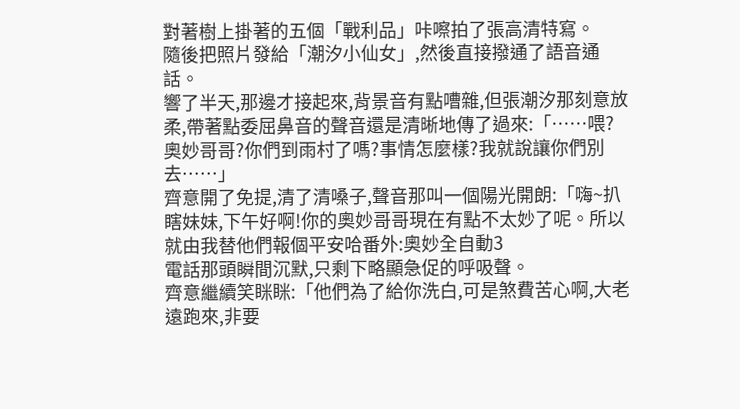對著樹上掛著的五個「戰利品」咔嚓拍了張高清特寫。
隨後把照片發給「潮汐小仙女」,然後直接撥通了語音通話。
響了半天,那邊才接起來,背景音有點嘈雜,但張潮汐那刻意放柔,帶著點委屈鼻音的聲音還是清晰地傳了過來:「……喂?奧妙哥哥?你們到雨村了嗎?事情怎麼樣?我就說讓你們別去……」
齊意開了免提,清了清嗓子,聲音那叫一個陽光開朗:「嗨~扒瞎妹妹,下午好啊!你的奧妙哥哥現在有點不太妙了呢。所以就由我替他們報個平安哈番外:奧妙全自動3
電話那頭瞬間沉默,只剩下略顯急促的呼吸聲。
齊意繼續笑眯眯:「他們為了給你洗白,可是煞費苦心啊,大老遠跑來,非要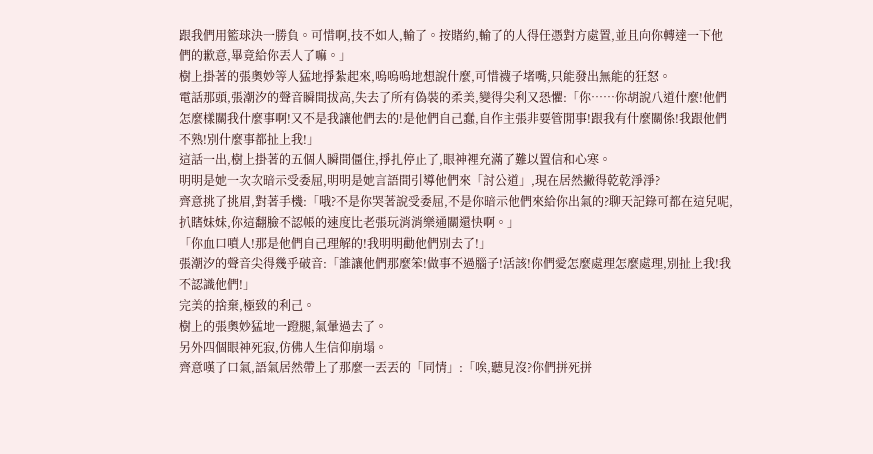跟我們用籃球決一勝負。可惜啊,技不如人,輸了。按賭約,輸了的人得任憑對方處置,並且向你轉達一下他們的歉意,畢竟給你丟人了嘛。」
樹上掛著的張奧妙等人猛地掙紮起來,嗚嗚嗚地想說什麼,可惜襪子堵嘴,只能發出無能的狂怒。
電話那頭,張潮汐的聲音瞬間拔高,失去了所有偽裝的柔美,變得尖利又恐懼:「你……你胡說八道什麼!他們怎麼樣關我什麼事啊!又不是我讓他們去的!是他們自己蠢,自作主張非要管閒事!跟我有什麼關係!我跟他們不熟!別什麼事都扯上我!」
這話一出,樹上掛著的五個人瞬間僵住,掙扎停止了,眼神裡充滿了難以置信和心寒。
明明是她一次次暗示受委屈,明明是她言語間引導他們來「討公道」,現在居然撇得乾乾淨淨?
齊意挑了挑眉,對著手機:「哦?不是你哭著說受委屈,不是你暗示他們來給你出氣的?聊天記錄可都在這兒呢,扒瞎妹妹,你這翻臉不認帳的速度比老張玩消消樂通關還快啊。」
「你血口噴人!那是他們自己理解的!我明明勸他們別去了!」
張潮汐的聲音尖得幾乎破音:「誰讓他們那麼笨!做事不過腦子!活該!你們愛怎麼處理怎麼處理,別扯上我!我不認識他們!」
完美的捨棄,極致的利己。
樹上的張奧妙猛地一蹬腿,氣暈過去了。
另外四個眼神死寂,仿佛人生信仰崩塌。
齊意嘆了口氣,語氣居然帶上了那麼一丟丟的「同情」:「唉,聽見沒?你們拼死拼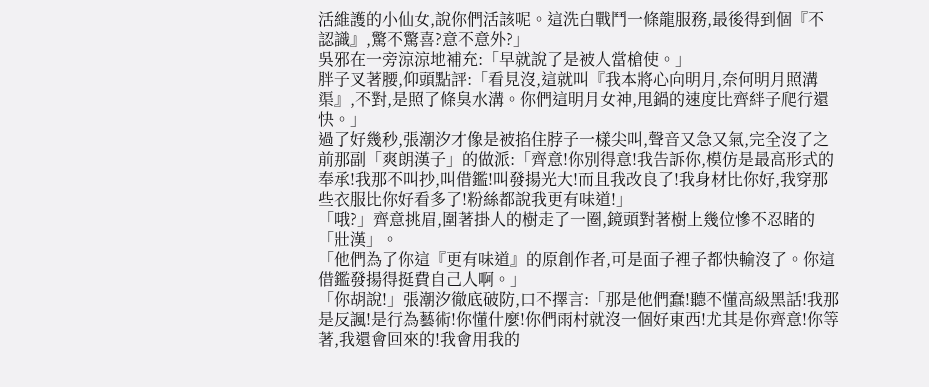活維護的小仙女,說你們活該呢。這洗白戰鬥一條龍服務,最後得到個『不認識』,驚不驚喜?意不意外?」
吳邪在一旁涼涼地補充:「早就說了是被人當槍使。」
胖子叉著腰,仰頭點評:「看見沒,這就叫『我本將心向明月,奈何明月照溝渠』,不對,是照了條臭水溝。你們這明月女神,甩鍋的速度比齊絆子爬行還快。」
過了好幾秒,張潮汐才像是被掐住脖子一樣尖叫,聲音又急又氣,完全沒了之前那副「爽朗漢子」的做派:「齊意!你別得意!我告訴你,模仿是最高形式的奉承!我那不叫抄,叫借鑑!叫發揚光大!而且我改良了!我身材比你好,我穿那些衣服比你好看多了!粉絲都說我更有味道!」
「哦?」齊意挑眉,圍著掛人的樹走了一圈,鏡頭對著樹上幾位慘不忍睹的「壯漢」。
「他們為了你這『更有味道』的原創作者,可是面子裡子都快輸沒了。你這借鑑發揚得挺費自己人啊。」
「你胡說!」張潮汐徹底破防,口不擇言:「那是他們蠢!聽不懂高級黑話!我那是反諷!是行為藝術!你懂什麼!你們雨村就沒一個好東西!尤其是你齊意!你等著,我還會回來的!我會用我的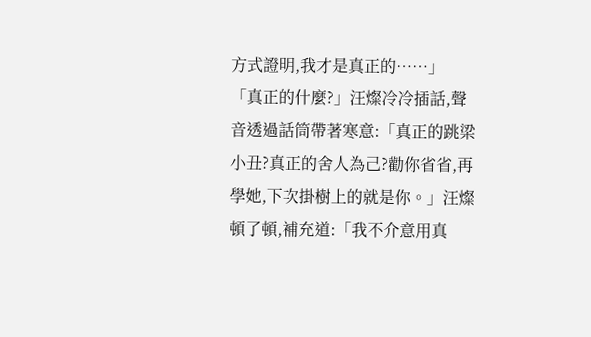方式證明,我才是真正的……」
「真正的什麼?」汪燦冷冷插話,聲音透過話筒帶著寒意:「真正的跳梁小丑?真正的舍人為己?勸你省省,再學她,下次掛樹上的就是你。」汪燦頓了頓,補充道:「我不介意用真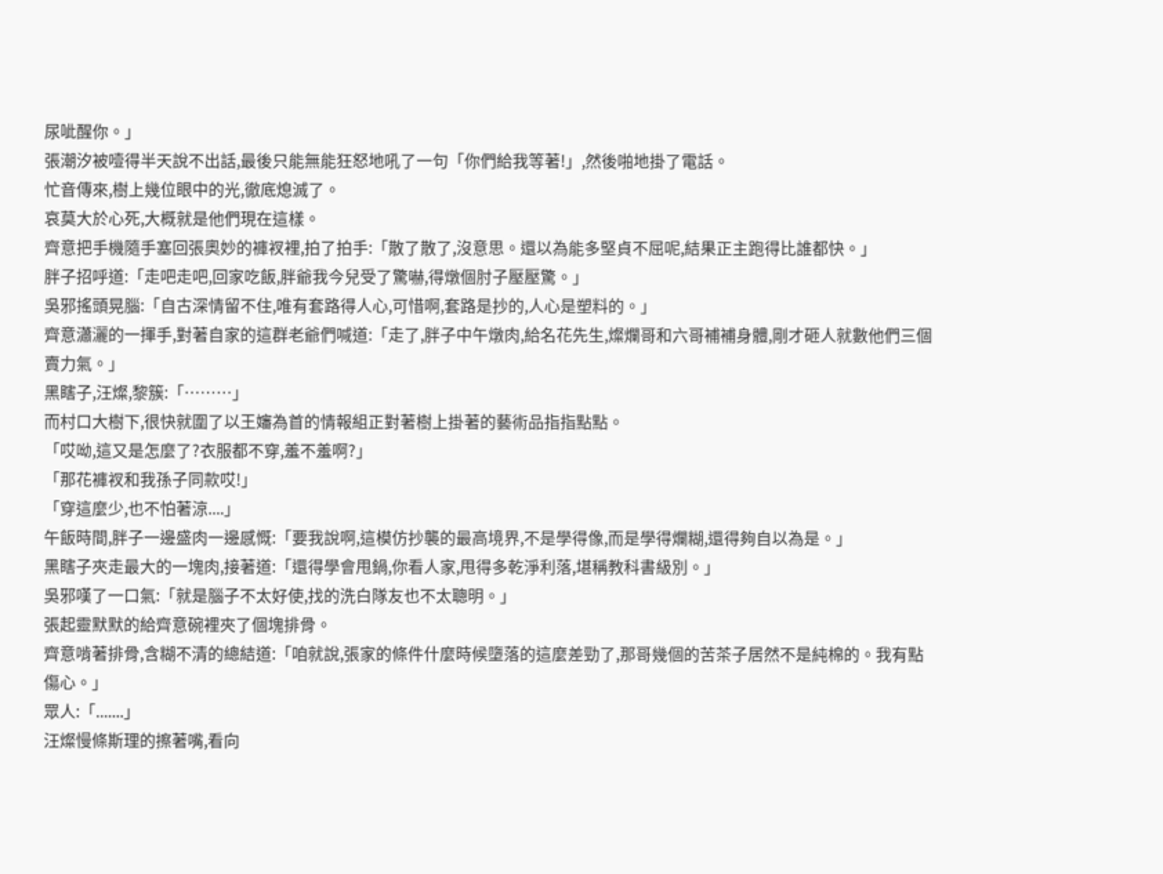尿呲醒你。」
張潮汐被噎得半天說不出話,最後只能無能狂怒地吼了一句「你們給我等著!」,然後啪地掛了電話。
忙音傳來,樹上幾位眼中的光,徹底熄滅了。
哀莫大於心死,大概就是他們現在這樣。
齊意把手機隨手塞回張奧妙的褲衩裡,拍了拍手:「散了散了,沒意思。還以為能多堅貞不屈呢,結果正主跑得比誰都快。」
胖子招呼道:「走吧走吧,回家吃飯,胖爺我今兒受了驚嚇,得燉個肘子壓壓驚。」
吳邪搖頭晃腦:「自古深情留不住,唯有套路得人心,可惜啊,套路是抄的,人心是塑料的。」
齊意瀟灑的一揮手,對著自家的這群老爺們喊道:「走了,胖子中午燉肉,給名花先生,燦爛哥和六哥補補身體,剛才砸人就數他們三個賣力氣。」
黑瞎子,汪燦,黎簇:「………」
而村口大樹下,很快就圍了以王嬸為首的情報組正對著樹上掛著的藝術品指指點點。
「哎呦,這又是怎麼了?衣服都不穿,羞不羞啊?」
「那花褲衩和我孫子同款哎!」
「穿這麼少,也不怕著涼....」
午飯時間,胖子一邊盛肉一邊感慨:「要我說啊,這模仿抄襲的最高境界,不是學得像,而是學得爛糊,還得夠自以為是。」
黑瞎子夾走最大的一塊肉,接著道:「還得學會甩鍋,你看人家,甩得多乾淨利落,堪稱教科書級別。」
吳邪嘆了一口氣:「就是腦子不太好使,找的洗白隊友也不太聰明。」
張起靈默默的給齊意碗裡夾了個塊排骨。
齊意啃著排骨,含糊不清的總結道:「咱就說,張家的條件什麼時候墮落的這麼差勁了,那哥幾個的苦茶子居然不是純棉的。我有點傷心。」
眾人:「.......」
汪燦慢條斯理的擦著嘴,看向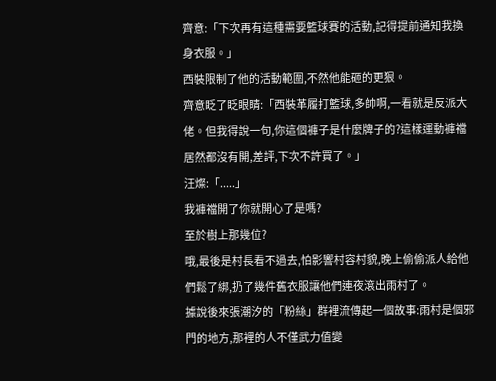齊意:「下次再有這種需要籃球賽的活動,記得提前通知我換身衣服。」
西裝限制了他的活動範圍,不然他能砸的更狠。
齊意眨了眨眼睛:「西裝革履打籃球,多帥啊,一看就是反派大佬。但我得說一句,你這個褲子是什麼牌子的?這樣運動褲襠居然都沒有開,差評,下次不許買了。」
汪燦:「.....」
我褲襠開了你就開心了是嗎?
至於樹上那幾位?
哦,最後是村長看不過去,怕影響村容村貌,晚上偷偷派人給他們鬆了綁,扔了幾件舊衣服讓他們連夜滾出雨村了。
據說後來張潮汐的「粉絲」群裡流傳起一個故事:雨村是個邪門的地方,那裡的人不僅武力值變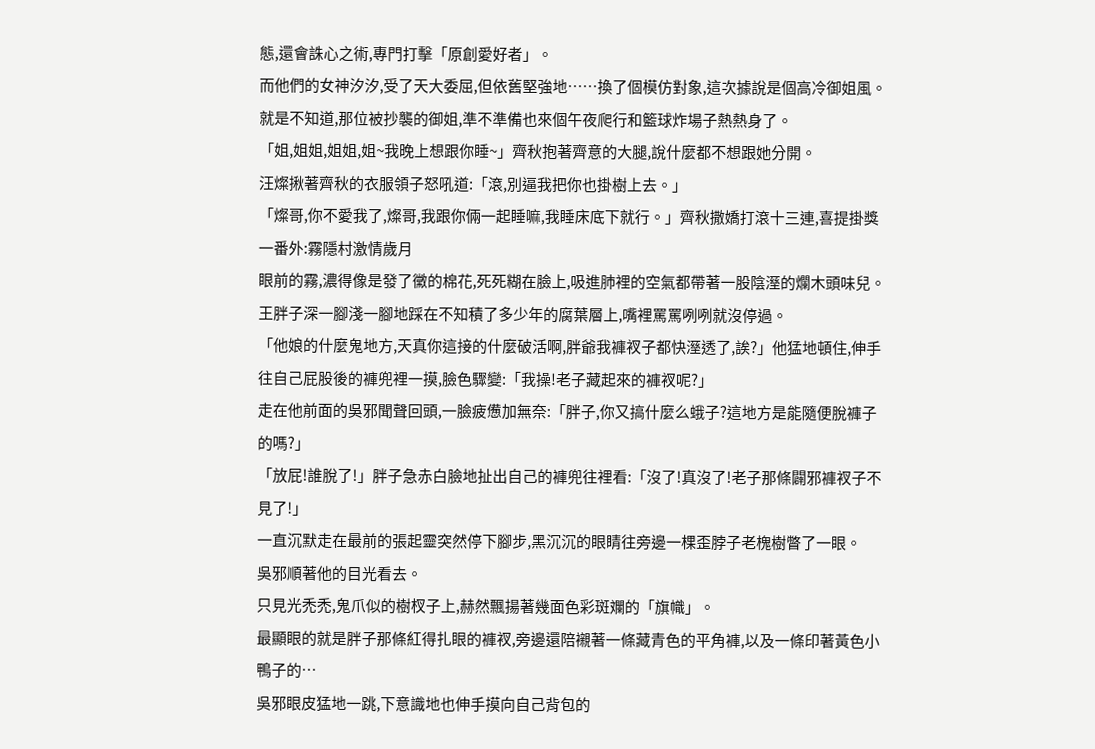態,還會誅心之術,專門打擊「原創愛好者」。
而他們的女神汐汐,受了天大委屈,但依舊堅強地……換了個模仿對象,這次據說是個高冷御姐風。
就是不知道,那位被抄襲的御姐,準不準備也來個午夜爬行和籃球炸場子熱熱身了。
「姐,姐姐,姐姐,姐~我晚上想跟你睡~」齊秋抱著齊意的大腿,說什麼都不想跟她分開。
汪燦揪著齊秋的衣服領子怒吼道:「滾,別逼我把你也掛樹上去。」
「燦哥,你不愛我了,燦哥,我跟你倆一起睡嘛,我睡床底下就行。」齊秋撒嬌打滾十三連,喜提掛獎一番外:霧隱村激情歲月
眼前的霧,濃得像是發了黴的棉花,死死糊在臉上,吸進肺裡的空氣都帶著一股陰溼的爛木頭味兒。
王胖子深一腳淺一腳地踩在不知積了多少年的腐葉層上,嘴裡罵罵咧咧就沒停過。
「他娘的什麼鬼地方,天真你這接的什麼破活啊,胖爺我褲衩子都快溼透了,誒?」他猛地頓住,伸手往自己屁股後的褲兜裡一摸,臉色驟變:「我操!老子藏起來的褲衩呢?」
走在他前面的吳邪聞聲回頭,一臉疲憊加無奈:「胖子,你又搞什麼么蛾子?這地方是能隨便脫褲子的嗎?」
「放屁!誰脫了!」胖子急赤白臉地扯出自己的褲兜往裡看:「沒了!真沒了!老子那條闢邪褲衩子不見了!」
一直沉默走在最前的張起靈突然停下腳步,黑沉沉的眼睛往旁邊一棵歪脖子老槐樹瞥了一眼。
吳邪順著他的目光看去。
只見光禿禿,鬼爪似的樹杈子上,赫然飄揚著幾面色彩斑斕的「旗幟」。
最顯眼的就是胖子那條紅得扎眼的褲衩,旁邊還陪襯著一條藏青色的平角褲,以及一條印著黃色小鴨子的…
吳邪眼皮猛地一跳,下意識地也伸手摸向自己背包的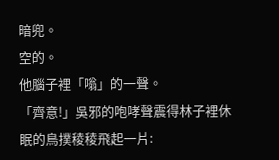暗兜。
空的。
他腦子裡「嗡」的一聲。
「齊意!」吳邪的咆哮聲震得林子裡休眠的鳥撲稜稜飛起一片: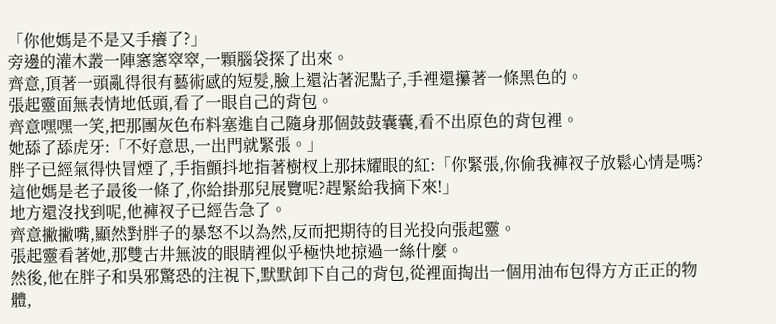「你他媽是不是又手癢了?」
旁邊的灌木叢一陣窸窸窣窣,一顆腦袋探了出來。
齊意,頂著一頭亂得很有藝術感的短髮,臉上還沾著泥點子,手裡還攥著一條黑色的。
張起靈面無表情地低頭,看了一眼自己的背包。
齊意嘿嘿一笑,把那團灰色布料塞進自己隨身那個鼓鼓囊囊,看不出原色的背包裡。
她舔了舔虎牙:「不好意思,一出門就緊張。」
胖子已經氣得快冒煙了,手指顫抖地指著樹杈上那抹耀眼的紅:「你緊張,你偷我褲衩子放鬆心情是嗎?這他媽是老子最後一條了,你給掛那兒展覽呢?趕緊給我摘下來!」
地方還沒找到呢,他褲衩子已經告急了。
齊意撇撇嘴,顯然對胖子的暴怒不以為然,反而把期待的目光投向張起靈。
張起靈看著她,那雙古井無波的眼睛裡似乎極快地掠過一絲什麼。
然後,他在胖子和吳邪驚恐的注視下,默默卸下自己的背包,從裡面掏出一個用油布包得方方正正的物體,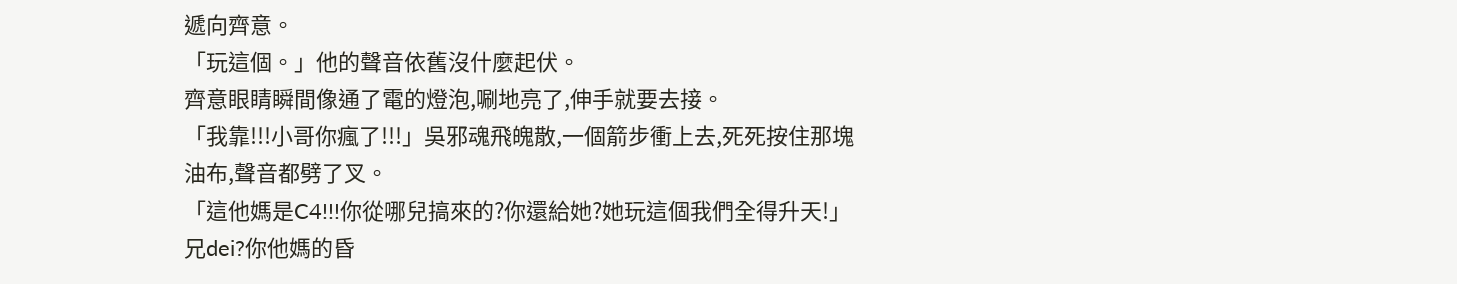遞向齊意。
「玩這個。」他的聲音依舊沒什麼起伏。
齊意眼睛瞬間像通了電的燈泡,唰地亮了,伸手就要去接。
「我靠!!!小哥你瘋了!!!」吳邪魂飛魄散,一個箭步衝上去,死死按住那塊油布,聲音都劈了叉。
「這他媽是C4!!!你從哪兒搞來的?你還給她?她玩這個我們全得升天!」
兄dei?你他媽的昏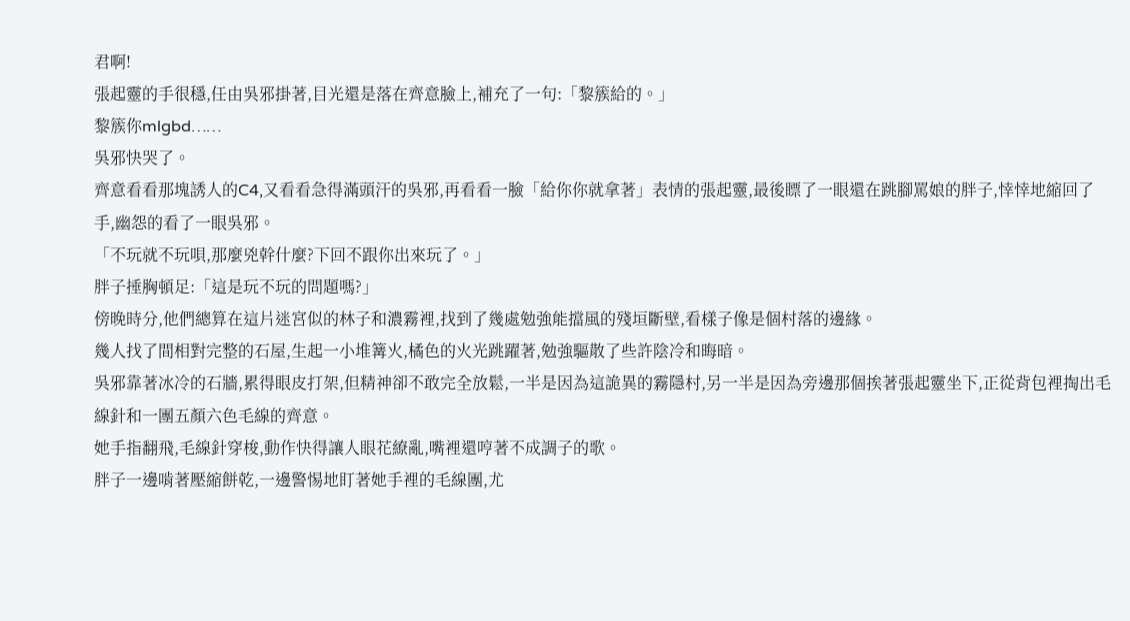君啊!
張起靈的手很穩,任由吳邪掛著,目光還是落在齊意臉上,補充了一句:「黎簇給的。」
黎簇你mlgbd……
吳邪快哭了。
齊意看看那塊誘人的C4,又看看急得滿頭汗的吳邪,再看看一臉「給你你就拿著」表情的張起靈,最後瞟了一眼還在跳腳罵娘的胖子,悻悻地縮回了手,幽怨的看了一眼吳邪。
「不玩就不玩唄,那麼兇幹什麼?下回不跟你出來玩了。」
胖子捶胸頓足:「這是玩不玩的問題嗎?」
傍晚時分,他們總算在這片迷宮似的林子和濃霧裡,找到了幾處勉強能擋風的殘垣斷壁,看樣子像是個村落的邊緣。
幾人找了間相對完整的石屋,生起一小堆篝火,橘色的火光跳躍著,勉強驅散了些許陰冷和晦暗。
吳邪靠著冰冷的石牆,累得眼皮打架,但精神卻不敢完全放鬆,一半是因為這詭異的霧隱村,另一半是因為旁邊那個挨著張起靈坐下,正從背包裡掏出毛線針和一團五顏六色毛線的齊意。
她手指翻飛,毛線針穿梭,動作快得讓人眼花繚亂,嘴裡還哼著不成調子的歌。
胖子一邊啃著壓縮餅乾,一邊警惕地盯著她手裡的毛線團,尤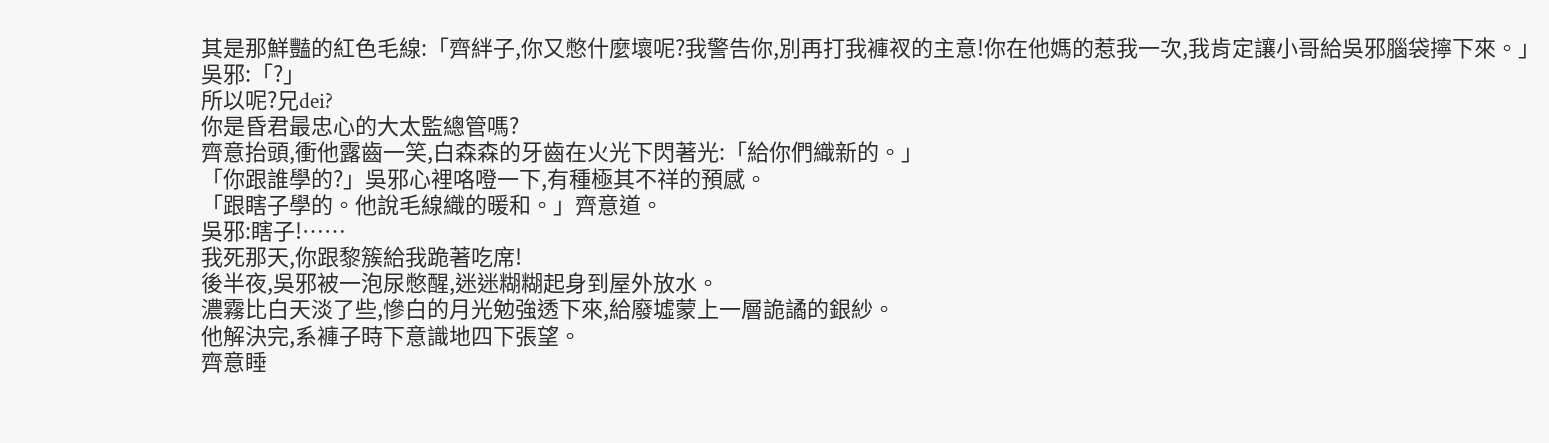其是那鮮豔的紅色毛線:「齊絆子,你又憋什麼壞呢?我警告你,別再打我褲衩的主意!你在他媽的惹我一次,我肯定讓小哥給吳邪腦袋擰下來。」
吳邪:「?」
所以呢?兄dei?
你是昏君最忠心的大太監總管嗎?
齊意抬頭,衝他露齒一笑,白森森的牙齒在火光下閃著光:「給你們織新的。」
「你跟誰學的?」吳邪心裡咯噔一下,有種極其不祥的預感。
「跟瞎子學的。他說毛線織的暖和。」齊意道。
吳邪:瞎子!……
我死那天,你跟黎簇給我跪著吃席!
後半夜,吳邪被一泡尿憋醒,迷迷糊糊起身到屋外放水。
濃霧比白天淡了些,慘白的月光勉強透下來,給廢墟蒙上一層詭譎的銀紗。
他解決完,系褲子時下意識地四下張望。
齊意睡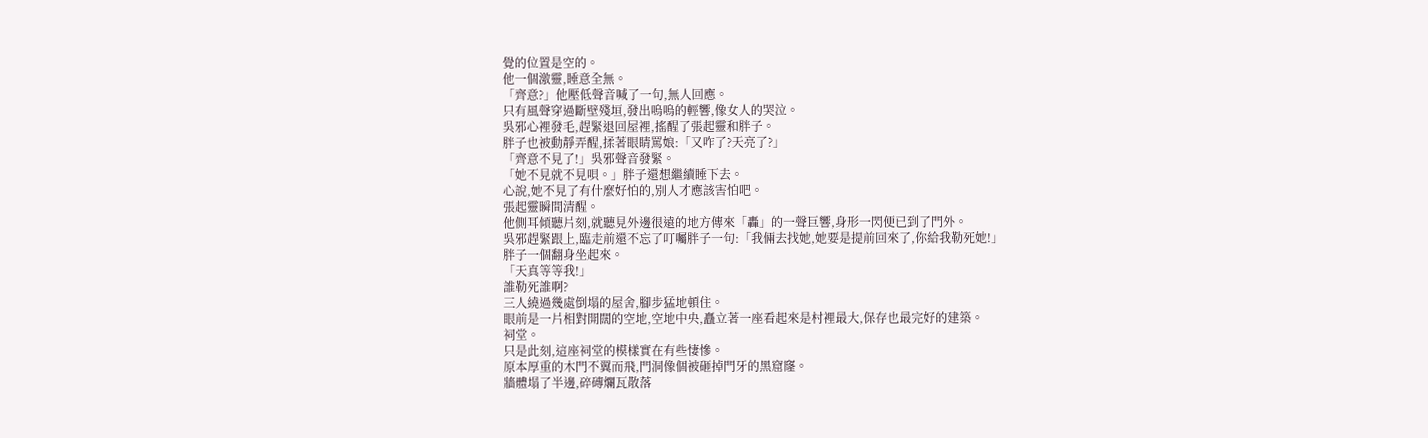覺的位置是空的。
他一個激靈,睡意全無。
「齊意?」他壓低聲音喊了一句,無人回應。
只有風聲穿過斷壁殘垣,發出嗚嗚的輕響,像女人的哭泣。
吳邪心裡發毛,趕緊退回屋裡,搖醒了張起靈和胖子。
胖子也被動靜弄醒,揉著眼睛罵娘:「又咋了?天亮了?」
「齊意不見了!」吳邪聲音發緊。
「她不見就不見唄。」胖子還想繼續睡下去。
心說,她不見了有什麼好怕的,別人才應該害怕吧。
張起靈瞬間清醒。
他側耳傾聽片刻,就聽見外邊很遠的地方傳來「轟」的一聲巨響,身形一閃便已到了門外。
吳邪趕緊跟上,臨走前還不忘了叮囑胖子一句:「我倆去找她,她要是提前回來了,你給我勒死她!」
胖子一個翻身坐起來。
「天真等等我!」
誰勒死誰啊?
三人繞過幾處倒塌的屋舍,腳步猛地頓住。
眼前是一片相對開闊的空地,空地中央,矗立著一座看起來是村裡最大,保存也最完好的建築。
祠堂。
只是此刻,這座祠堂的模樣實在有些悽慘。
原本厚重的木門不翼而飛,門洞像個被砸掉門牙的黑窟窿。
牆體塌了半邊,碎磚爛瓦散落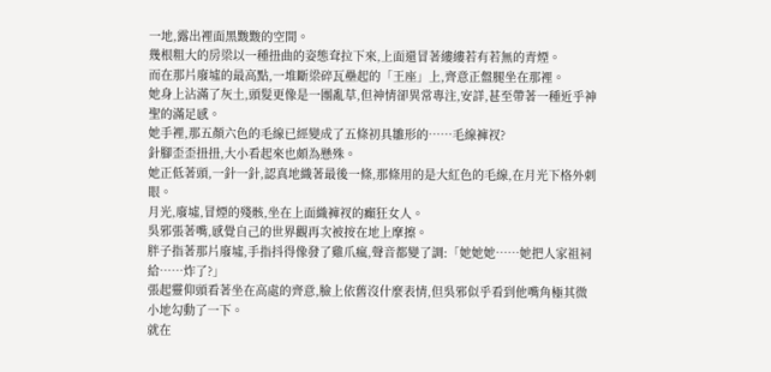一地,露出裡面黑黢黢的空間。
幾根粗大的房梁以一種扭曲的姿態耷拉下來,上面還冒著縷縷若有若無的青煙。
而在那片廢墟的最高點,一堆斷梁碎瓦壘起的「王座」上,齊意正盤腿坐在那裡。
她身上沾滿了灰土,頭髮更像是一團亂草,但神情卻異常專注,安詳,甚至帶著一種近乎神聖的滿足感。
她手裡,那五顏六色的毛線已經變成了五條初具雛形的……毛線褲衩?
針腳歪歪扭扭,大小看起來也頗為懸殊。
她正低著頭,一針一針,認真地織著最後一條,那條用的是大紅色的毛線,在月光下格外刺眼。
月光,廢墟,冒煙的殘骸,坐在上面織褲衩的癲狂女人。
吳邪張著嘴,感覺自己的世界觀再次被按在地上摩擦。
胖子指著那片廢墟,手指抖得像發了雞爪瘋,聲音都變了調:「她她她……她把人家祖祠給……炸了?」
張起靈仰頭看著坐在高處的齊意,臉上依舊沒什麼表情,但吳邪似乎看到他嘴角極其微小地勾動了一下。
就在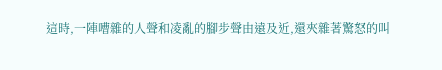這時,一陣嘈雜的人聲和凌亂的腳步聲由遠及近,還夾雜著驚怒的叫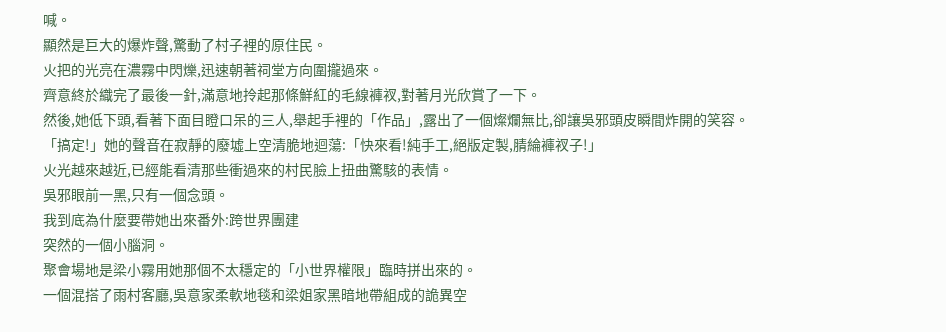喊。
顯然是巨大的爆炸聲,驚動了村子裡的原住民。
火把的光亮在濃霧中閃爍,迅速朝著祠堂方向圍攏過來。
齊意終於織完了最後一針,滿意地拎起那條鮮紅的毛線褲衩,對著月光欣賞了一下。
然後,她低下頭,看著下面目瞪口呆的三人,舉起手裡的「作品」,露出了一個燦爛無比,卻讓吳邪頭皮瞬間炸開的笑容。
「搞定!」她的聲音在寂靜的廢墟上空清脆地迴蕩:「快來看!純手工,絕版定製,腈綸褲衩子!」
火光越來越近,已經能看清那些衝過來的村民臉上扭曲驚駭的表情。
吳邪眼前一黑,只有一個念頭。
我到底為什麼要帶她出來番外:跨世界團建
突然的一個小腦洞。
聚會場地是梁小霧用她那個不太穩定的「小世界權限」臨時拼出來的。
一個混搭了雨村客廳,吳意家柔軟地毯和梁姐家黑暗地帶組成的詭異空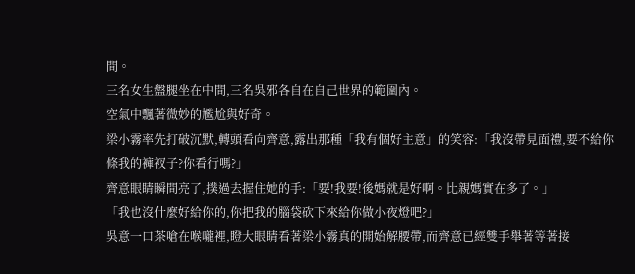間。
三名女生盤腿坐在中間,三名吳邪各自在自己世界的範圍內。
空氣中飄著微妙的尷尬與好奇。
梁小霧率先打破沉默,轉頭看向齊意,露出那種「我有個好主意」的笑容:「我沒帶見面禮,要不給你條我的褲衩子?你看行嗎?」
齊意眼睛瞬間亮了,撲過去握住她的手:「要!我要!後媽就是好啊。比親媽實在多了。」
「我也沒什麼好給你的,你把我的腦袋砍下來給你做小夜燈吧?」
吳意一口茶嗆在喉嚨裡,瞪大眼睛看著梁小霧真的開始解腰帶,而齊意已經雙手舉著等著接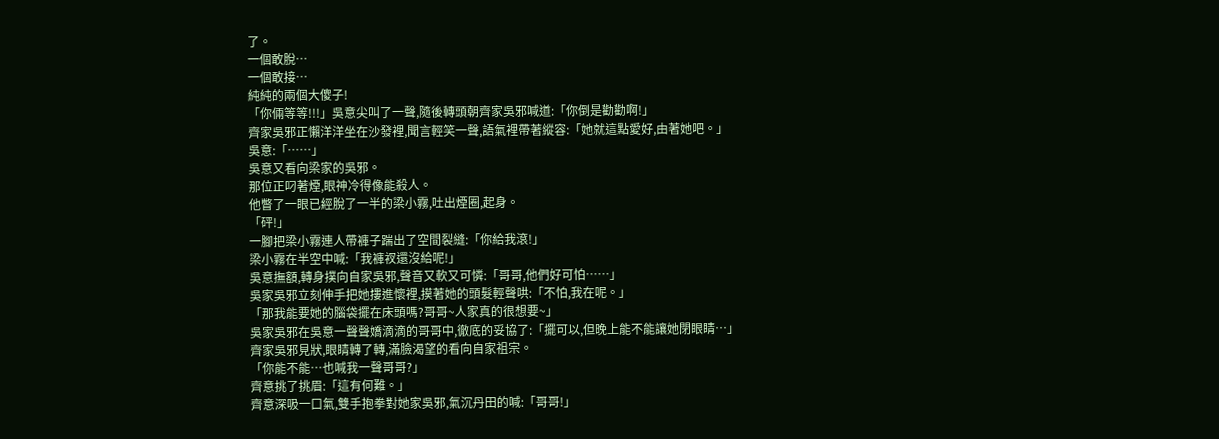了。
一個敢脫…
一個敢接…
純純的兩個大傻子!
「你倆等等!!!」吳意尖叫了一聲,隨後轉頭朝齊家吳邪喊道:「你倒是勸勸啊!」
齊家吳邪正懶洋洋坐在沙發裡,聞言輕笑一聲,語氣裡帶著縱容:「她就這點愛好,由著她吧。」
吳意:「……」
吳意又看向梁家的吳邪。
那位正叼著煙,眼神冷得像能殺人。
他瞥了一眼已經脫了一半的梁小霧,吐出煙圈,起身。
「砰!」
一腳把梁小霧連人帶褲子踹出了空間裂縫:「你給我滾!」
梁小霧在半空中喊:「我褲衩還沒給呢!」
吳意撫額,轉身撲向自家吳邪,聲音又軟又可憐:「哥哥,他們好可怕……」
吳家吳邪立刻伸手把她摟進懷裡,摸著她的頭髮輕聲哄:「不怕,我在呢。」
「那我能要她的腦袋擺在床頭嗎?哥哥~人家真的很想要~」
吳家吳邪在吳意一聲聲嬌滴滴的哥哥中,徹底的妥協了:「擺可以,但晚上能不能讓她閉眼睛…」
齊家吳邪見狀,眼睛轉了轉,滿臉渴望的看向自家祖宗。
「你能不能…也喊我一聲哥哥?」
齊意挑了挑眉:「這有何難。」
齊意深吸一口氣,雙手抱拳對她家吳邪,氣沉丹田的喊:「哥哥!」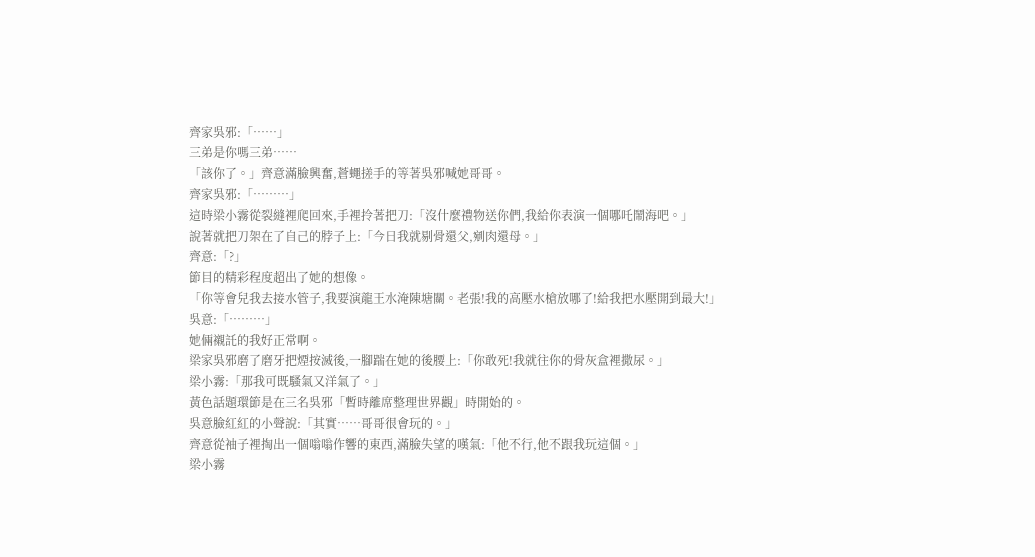齊家吳邪:「……」
三弟是你嗎三弟……
「該你了。」齊意滿臉興奮,蒼蠅搓手的等著吳邪喊她哥哥。
齊家吳邪:「………」
這時梁小霧從裂縫裡爬回來,手裡拎著把刀:「沒什麼禮物送你們,我給你表演一個哪吒鬧海吧。」
說著就把刀架在了自己的脖子上:「今日我就剔骨還父,剜肉還母。」
齊意:「?」
節目的精彩程度超出了她的想像。
「你等會兒我去接水管子,我要演龍王水淹陳塘關。老張!我的高壓水槍放哪了!給我把水壓開到最大!」
吳意:「………」
她倆襯託的我好正常啊。
梁家吳邪磨了磨牙把煙按滅後,一腳踹在她的後腰上:「你敢死!我就往你的骨灰盒裡撒尿。」
梁小霧:「那我可既騷氣又洋氣了。」
黃色話題環節是在三名吳邪「暫時離席整理世界觀」時開始的。
吳意臉紅紅的小聲說:「其實……哥哥很會玩的。」
齊意從袖子裡掏出一個嗡嗡作響的東西,滿臉失望的嘆氣:「他不行,他不跟我玩這個。」
梁小霧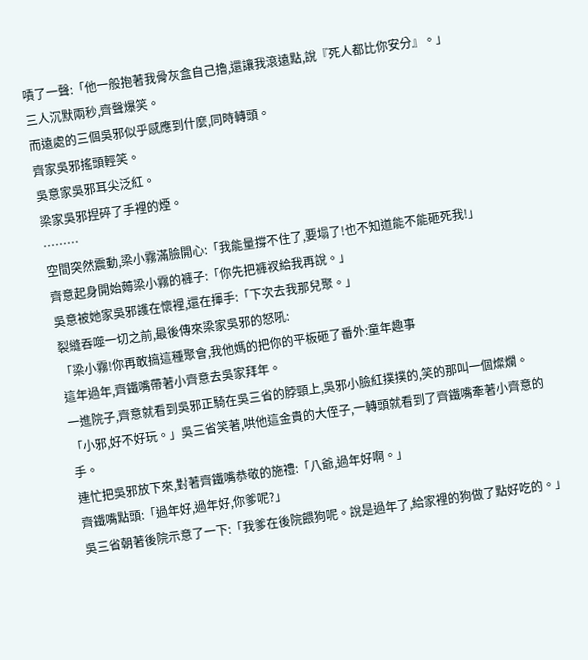嘖了一聲:「他一般抱著我骨灰盒自己擼,還讓我滾遠點,說『死人都比你安分』。」
三人沉默兩秒,齊聲爆笑。
而遠處的三個吳邪似乎感應到什麼,同時轉頭。
齊家吳邪搖頭輕笑。
吳意家吳邪耳尖泛紅。
梁家吳邪捏碎了手裡的煙。
………
空間突然震動,梁小霧滿臉開心:「我能量撐不住了,要塌了!也不知道能不能砸死我!」
齊意起身開始薅梁小霧的褲子:「你先把褲衩給我再說。」
吳意被她家吳邪護在懷裡,還在揮手:「下次去我那兒聚。」
裂縫吞噬一切之前,最後傳來梁家吳邪的怒吼:
「梁小霧!你再敢搞這種聚會,我他媽的把你的平板砸了番外:童年趣事
這年過年,齊鐵嘴帶著小齊意去吳家拜年。
一進院子,齊意就看到吳邪正騎在吳三省的脖頸上,吳邪小臉紅撲撲的,笑的那叫一個燦爛。
「小邪,好不好玩。」吳三省笑著,哄他這金貴的大侄子,一轉頭就看到了齊鐵嘴牽著小齊意的手。
連忙把吳邪放下來,對著齊鐵嘴恭敬的施禮:「八爺,過年好啊。」
齊鐵嘴點頭:「過年好,過年好,你爹呢?」
吳三省朝著後院示意了一下:「我爹在後院餵狗呢。說是過年了,給家裡的狗做了點好吃的。」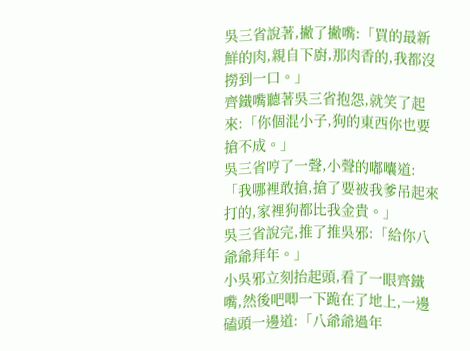吳三省說著,撇了撇嘴:「買的最新鮮的肉,親自下廚,那肉香的,我都沒撈到一口。」
齊鐵嘴聽著吳三省抱怨,就笑了起來:「你個混小子,狗的東西你也要搶不成。」
吳三省哼了一聲,小聲的嘟囔道:「我哪裡敢搶,搶了要被我爹吊起來打的,家裡狗都比我金貴。」
吳三省說完,推了推吳邪:「給你八爺爺拜年。」
小吳邪立刻抬起頭,看了一眼齊鐵嘴,然後吧唧一下跪在了地上,一邊磕頭一邊道:「八爺爺過年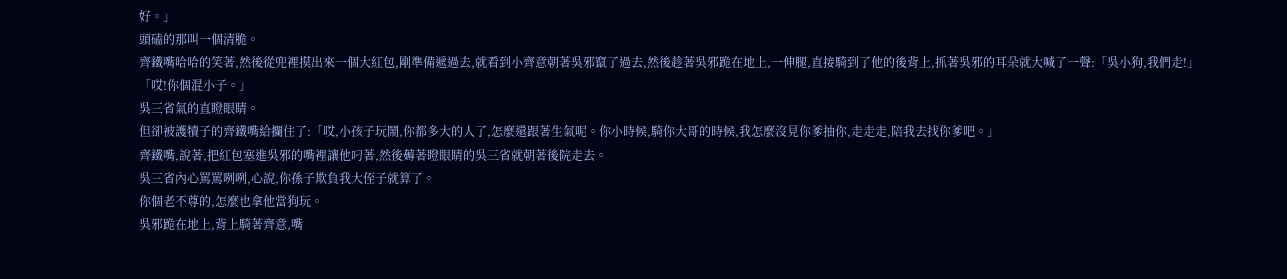好。」
頭磕的那叫一個清脆。
齊鐵嘴哈哈的笑著,然後從兜裡摸出來一個大紅包,剛準備遞過去,就看到小齊意朝著吳邪竄了過去,然後趁著吳邪跪在地上,一伸腿,直接騎到了他的後背上,抓著吳邪的耳朵就大喊了一聲:「吳小狗,我們走!」
「哎!你個混小子。」
吳三省氣的直瞪眼睛。
但卻被護犢子的齊鐵嘴給攔住了:「哎,小孩子玩鬧,你都多大的人了,怎麼還跟著生氣呢。你小時候,騎你大哥的時候,我怎麼沒見你爹抽你,走走走,陪我去找你爹吧。」
齊鐵嘴,說著,把紅包塞進吳邪的嘴裡讓他叼著,然後薅著瞪眼睛的吳三省就朝著後院走去。
吳三省內心罵罵咧咧,心說,你孫子欺負我大侄子就算了。
你個老不尊的,怎麼也拿他當狗玩。
吳邪跪在地上,背上騎著齊意,嘴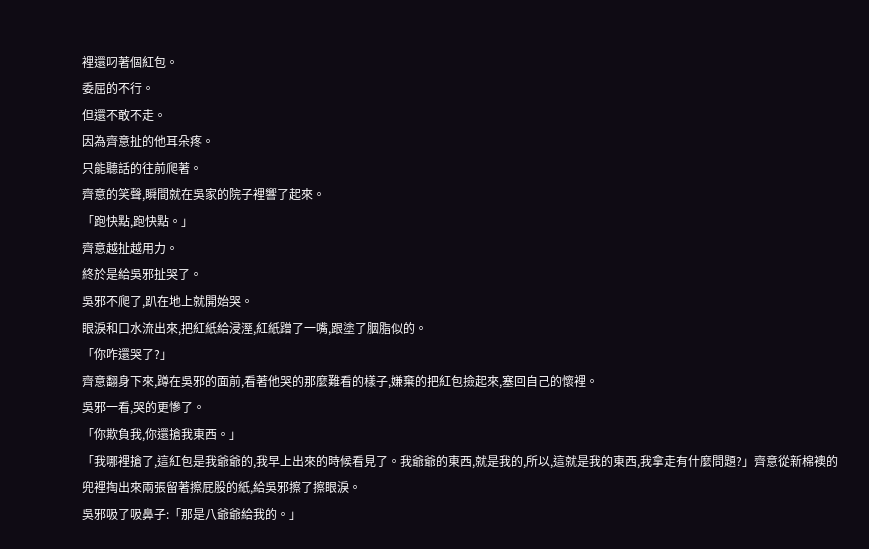裡還叼著個紅包。
委屈的不行。
但還不敢不走。
因為齊意扯的他耳朵疼。
只能聽話的往前爬著。
齊意的笑聲,瞬間就在吳家的院子裡響了起來。
「跑快點,跑快點。」
齊意越扯越用力。
終於是給吳邪扯哭了。
吳邪不爬了,趴在地上就開始哭。
眼淚和口水流出來,把紅紙給浸溼,紅紙蹭了一嘴,跟塗了胭脂似的。
「你咋還哭了?」
齊意翻身下來,蹲在吳邪的面前,看著他哭的那麼難看的樣子,嫌棄的把紅包撿起來,塞回自己的懷裡。
吳邪一看,哭的更慘了。
「你欺負我,你還搶我東西。」
「我哪裡搶了,這紅包是我爺爺的,我早上出來的時候看見了。我爺爺的東西,就是我的,所以,這就是我的東西,我拿走有什麼問題?」齊意從新棉襖的兜裡掏出來兩張留著擦屁股的紙,給吳邪擦了擦眼淚。
吳邪吸了吸鼻子:「那是八爺爺給我的。」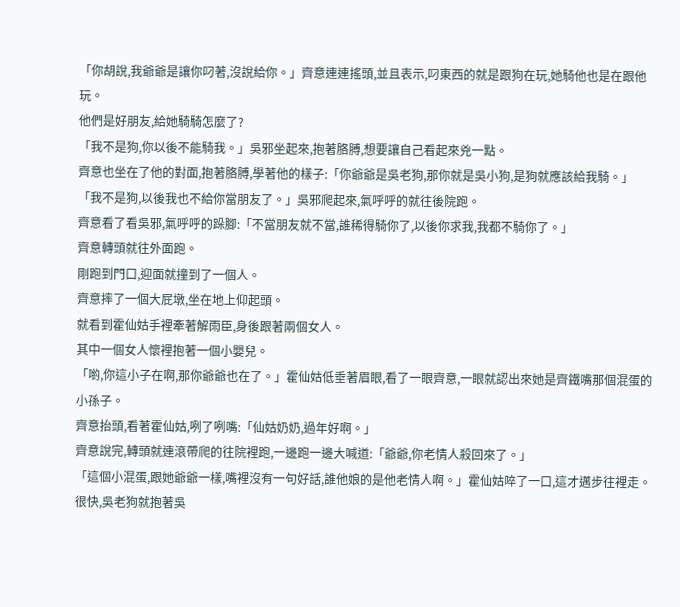「你胡說,我爺爺是讓你叼著,沒說給你。」齊意連連搖頭,並且表示,叼東西的就是跟狗在玩,她騎他也是在跟他玩。
他們是好朋友,給她騎騎怎麼了?
「我不是狗,你以後不能騎我。」吳邪坐起來,抱著胳膊,想要讓自己看起來兇一點。
齊意也坐在了他的對面,抱著胳膊,學著他的樣子:「你爺爺是吳老狗,那你就是吳小狗,是狗就應該給我騎。」
「我不是狗,以後我也不給你當朋友了。」吳邪爬起來,氣呼呼的就往後院跑。
齊意看了看吳邪,氣呼呼的跺腳:「不當朋友就不當,誰稀得騎你了,以後你求我,我都不騎你了。」
齊意轉頭就往外面跑。
剛跑到門口,迎面就撞到了一個人。
齊意摔了一個大屁墩,坐在地上仰起頭。
就看到霍仙姑手裡牽著解雨臣,身後跟著兩個女人。
其中一個女人懷裡抱著一個小嬰兒。
「喲,你這小子在啊,那你爺爺也在了。」霍仙姑低垂著眉眼,看了一眼齊意,一眼就認出來她是齊鐵嘴那個混蛋的小孫子。
齊意抬頭,看著霍仙姑,咧了咧嘴:「仙姑奶奶,過年好啊。」
齊意說完,轉頭就連滾帶爬的往院裡跑,一邊跑一邊大喊道:「爺爺,你老情人殺回來了。」
「這個小混蛋,跟她爺爺一樣,嘴裡沒有一句好話,誰他娘的是他老情人啊。」霍仙姑啐了一口,這才邁步往裡走。
很快,吳老狗就抱著吳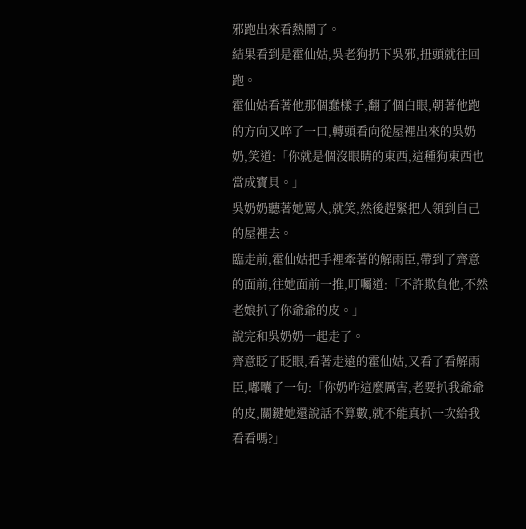邪跑出來看熱鬧了。
結果看到是霍仙姑,吳老狗扔下吳邪,扭頭就往回跑。
霍仙姑看著他那個蠢樣子,翻了個白眼,朝著他跑的方向又啐了一口,轉頭看向從屋裡出來的吳奶奶,笑道:「你就是個沒眼睛的東西,這種狗東西也當成寶貝。」
吳奶奶聽著她罵人,就笑,然後趕緊把人領到自己的屋裡去。
臨走前,霍仙姑把手裡牽著的解雨臣,帶到了齊意的面前,往她面前一推,叮囑道:「不許欺負他,不然老娘扒了你爺爺的皮。」
說完和吳奶奶一起走了。
齊意眨了眨眼,看著走遠的霍仙姑,又看了看解雨臣,嘟囔了一句:「你奶咋這麼厲害,老要扒我爺爺的皮,關鍵她還說話不算數,就不能真扒一次給我看看嗎?」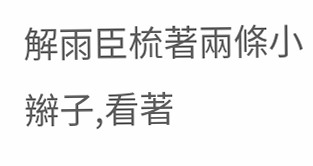解雨臣梳著兩條小辮子,看著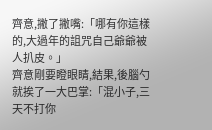齊意,撇了撇嘴:「哪有你這樣的,大過年的詛咒自己爺爺被人扒皮。」
齊意剛要瞪眼睛,結果,後腦勺就挨了一大巴掌:「混小子,三天不打你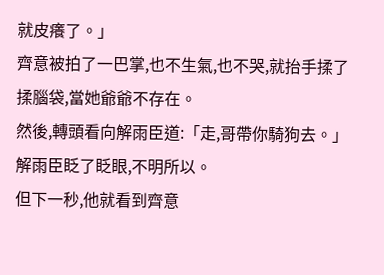就皮癢了。」
齊意被拍了一巴掌,也不生氣,也不哭,就抬手揉了揉腦袋,當她爺爺不存在。
然後,轉頭看向解雨臣道:「走,哥帶你騎狗去。」
解雨臣眨了眨眼,不明所以。
但下一秒,他就看到齊意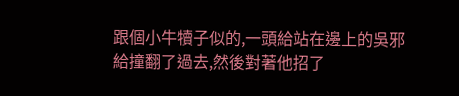跟個小牛犢子似的,一頭給站在邊上的吳邪給撞翻了過去,然後對著他招了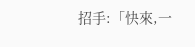招手:「快來,一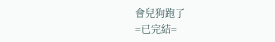會兒狗跑了
=已完結=